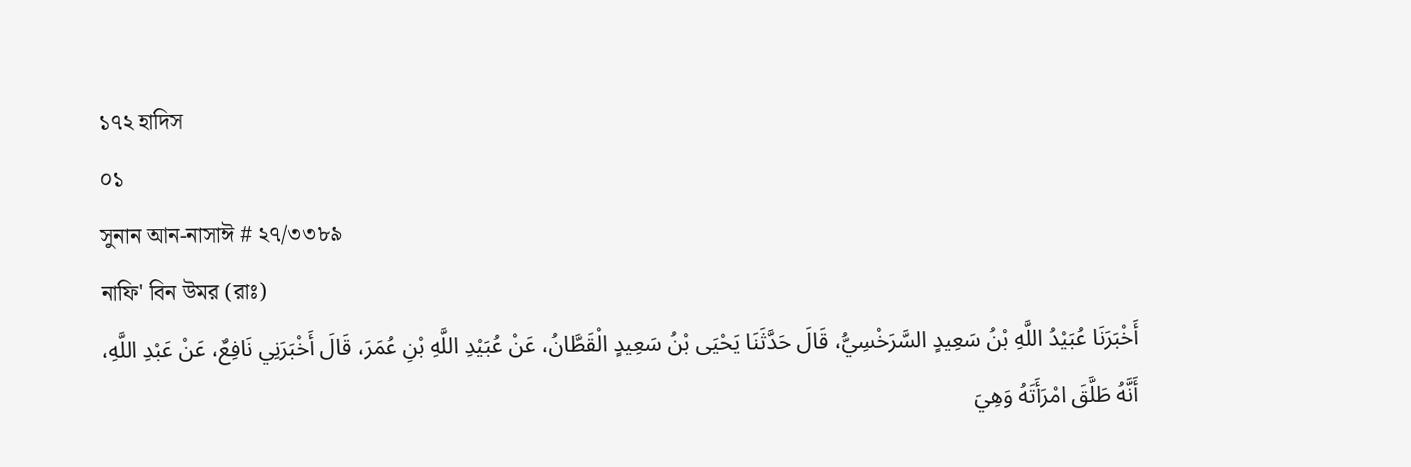১৭২ হাদিস
০১
সুনান আন-নাসাঈ # ২৭/৩৩৮৯
নাফি' বিন উমর (রাঃ)
أَخْبَرَنَا عُبَيْدُ اللَّهِ بْنُ سَعِيدٍ السَّرَخْسِيُّ، قَالَ حَدَّثَنَا يَحْيَى بْنُ سَعِيدٍ الْقَطَّانُ، عَنْ عُبَيْدِ اللَّهِ بْنِ عُمَرَ، قَالَ أَخْبَرَنِي نَافِعٌ، عَنْ عَبْدِ اللَّهِ، أَنَّهُ طَلَّقَ امْرَأَتَهُ وَهِيَ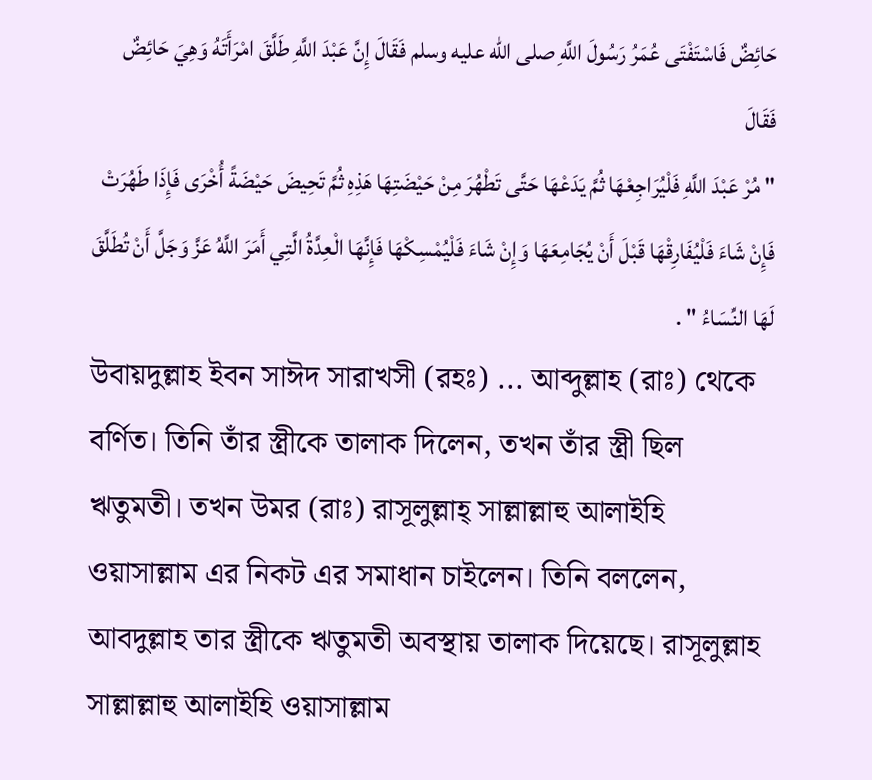حَائِضٌ فَاسْتَفْتَى عُمَرُ رَسُولَ اللَّهِ صلى الله عليه وسلم فَقَالَ إِنَّ عَبْدَ اللَّهِ طَلَّقَ امْرَأَتَهُ وَهِيَ حَائِضٌ فَقَالَ
" مُرْ عَبْدَ اللَّهِ فَلْيُرَاجِعْهَا ثُمَّ يَدَعْهَا حَتَّى تَطْهُرَ مِنْ حَيْضَتِهَا هَذِهِ ثُمَّ تَحِيضَ حَيْضَةً أُخْرَى فَإِذَا طَهُرَتْ فَإِنْ شَاءَ فَلْيُفَارِقْهَا قَبْلَ أَنْ يُجَامِعَهَا وَإِنْ شَاءَ فَلْيُمْسِكْهَا فَإِنَّهَا الْعِدَّةُ الَّتِي أَمَرَ اللَّهُ عَزَّ وَجَلَّ أَنْ تُطَلَّقَ لَهَا النِّسَاءُ " .
উবায়দুল্লাহ ইবন সাঈদ সারাখসী (রহঃ) ... আব্দুল্লাহ (রাঃ) থেকে বর্ণিত। তিনি তাঁর স্ত্রীকে তালাক দিলেন, তখন তাঁর স্ত্রী ছিল ঋতুমতী। তখন উমর (রাঃ) রাসূলুল্লাহ্ সাল্লাল্লাহু আলাইহি ওয়াসাল্লাম এর নিকট এর সমাধান চাইলেন। তিনি বললেন, আবদুল্লাহ তার স্ত্রীকে ঋতুমতী অবস্থায় তালাক দিয়েছে। রাসূলুল্লাহ সাল্লাল্লাহু আলাইহি ওয়াসাল্লাম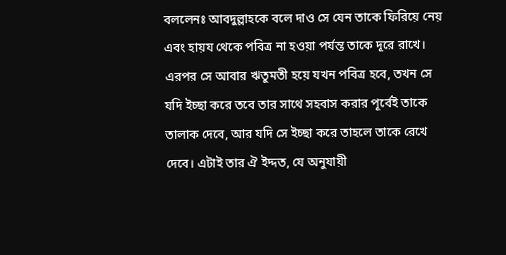বললেনঃ আবদুল্লাহকে বলে দাও সে যেন তাকে ফিরিয়ে নেয় এবং হায়য থেকে পবিত্র না হওয়া পর্যন্ত তাকে দূরে রাখে। এরপর সে আবার ঋতুমতী হয়ে যখন পবিত্র হবে, তখন সে যদি ইচ্ছা করে তবে তার সাথে সহবাস করার পূর্বেই তাকে তালাক দেবে, আর যদি সে ইচ্ছা করে তাহলে তাকে রেখে দেবে। এটাই তার ঐ ইদ্দত, যে অনুযায়ী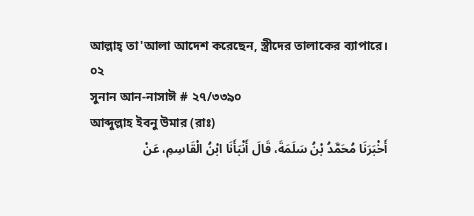আল্লাহ্ তা'আলা আদেশ করেছেন, স্ত্রীদের তালাকের ব্যাপারে।
০২
সুনান আন-নাসাঈ # ২৭/৩৩৯০
আব্দুল্লাহ ইবনু উমার (রাঃ)
أَخْبَرَنَا مُحَمَّدُ بْنُ سَلَمَةَ، قَالَ أَنْبَأَنَا ابْنُ الْقَاسِمِ، عَنْ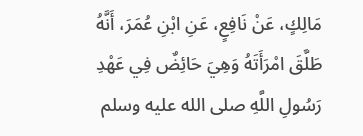مَالِكٍ، عَنْ نَافِعٍ، عَنِ ابْنِ عُمَرَ، أَنَّهُ طَلَّقَ امْرَأَتَهُ وَهِيَ حَائِضٌ فِي عَهْدِ رَسُولِ اللَّهِ صلى الله عليه وسلم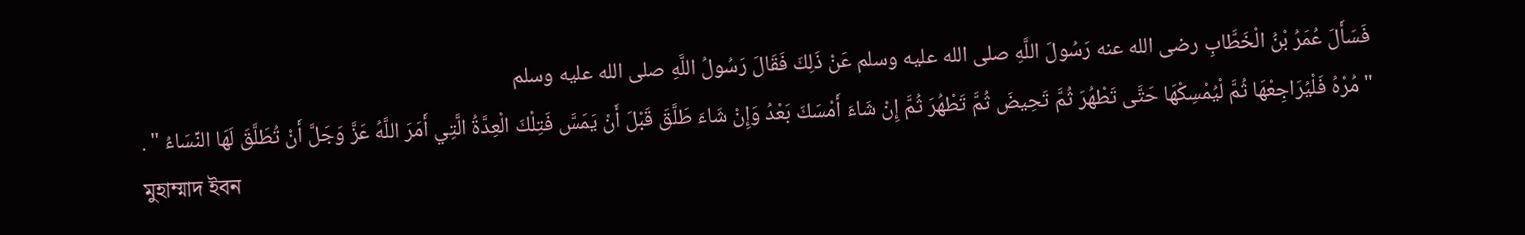فَسَأَلَ عُمَرُ بْنُ الْخَطَّابِ رضى الله عنه رَسُولَ اللَّهِ صلى الله عليه وسلم عَنْ ذَلِكَ فَقَالَ رَسُولُ اللَّهِ صلى الله عليه وسلم
" مُرْهُ فَلْيُرَاجِعْهَا ثُمَّ لْيُمْسِكْهَا حَتَّى تَطْهُرَ ثُمَّ تَحِيضَ ثُمَّ تَطْهُرَ ثُمَّ إِنْ شَاءَ أَمْسَكَ بَعْدُ وَإِنْ شَاءَ طَلَّقَ قَبْلَ أَنْ يَمَسَّ فَتِلْكَ الْعِدَّةُ الَّتِي أَمَرَ اللَّهُ عَزَّ وَجَلَّ أَنْ تُطَلَّقَ لَهَا النِّسَاءُ " .
মুহাম্মাদ ইবন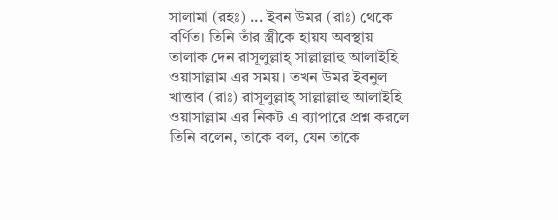সালামা (রহঃ) ... ইবন উমর (রাঃ) থেকে বর্ণিত। তিনি তাঁর স্ত্রীকে হায়য অবস্থায় তালাক দেন রাসূলুল্লাহ্ সাল্লাল্লাহু আলাইহি ওয়াসাল্লাম এর সময়। তখন উমর ইবনুল খাত্তাব (রাঃ) রাসূলুল্লাহ্ সাল্লাল্লাহু আলাইহি ওয়াসাল্লাম এর নিকট এ ব্যাপারে প্রশ্ন করলে তিনি বলেন, তাকে বল, যেন তাকে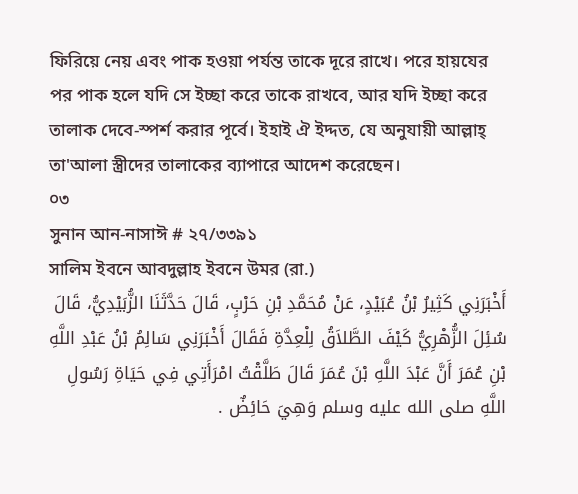ফিরিয়ে নেয় এবং পাক হওয়া পর্যন্ত তাকে দূরে রাখে। পরে হায়যের পর পাক হলে যদি সে ইচ্ছা করে তাকে রাখবে, আর যদি ইচ্ছা করে তালাক দেবে-স্পর্শ করার পূর্বে। ইহাই ঐ ইদ্দত, যে অনুযায়ী আল্লাহ্ তা'আলা স্ত্রীদের তালাকের ব্যাপারে আদেশ করেছেন।
০৩
সুনান আন-নাসাঈ # ২৭/৩৩৯১
সালিম ইবনে আবদুল্লাহ ইবনে উমর (রা.)
أَخْبَرَنِي كَثِيرُ بْنُ عُبَيْدٍ، عَنْ مُحَمَّدِ بْنِ حَرْبٍ، قَالَ حَدَّثَنَا الزُّبَيْدِيُّ، قَالَ سُئِلَ الزُّهْرِيُّ كَيْفَ الطَّلاَقُ لِلْعِدَّةِ فَقَالَ أَخْبَرَنِي سَالِمُ بْنُ عَبْدِ اللَّهِ بْنِ عُمَرَ أَنَّ عَبْدَ اللَّهِ بْنَ عُمَرَ قَالَ طَلَّقْتُ امْرَأَتِي فِي حَيَاةِ رَسُولِ اللَّهِ صلى الله عليه وسلم وَهِيَ حَائِضٌ .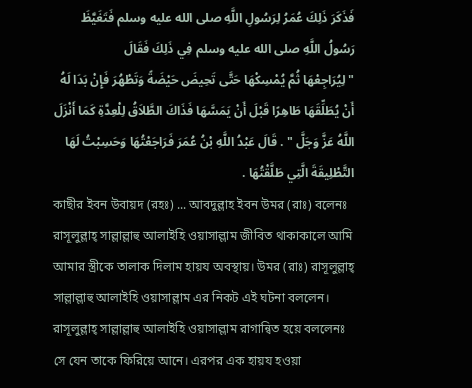فَذَكَرَ ذَلِكَ عُمَرُ لِرَسُولِ اللَّهِ صلى الله عليه وسلم فَتَغَيَّظَ رَسُولُ اللَّهِ صلى الله عليه وسلم فِي ذَلِكَ فَقَالَ
" لِيُرَاجِعْهَا ثُمَّ يُمْسِكْهَا حَتَّى تَحِيضَ حَيْضَةً وَتَطْهُرَ فَإِنْ بَدَا لَهُ أَنْ يُطَلِّقَهَا طَاهِرًا قَبْلَ أَنْ يَمَسَّهَا فَذَاكَ الطَّلاَقُ لِلْعِدَّةِ كَمَا أَنْزَلَ اللَّهُ عَزَّ وَجَلَّ " . قَالَ عَبْدُ اللَّهِ بْنُ عُمَرَ فَرَاجَعْتُهَا وَحَسِبْتُ لَهَا التَّطْلِيقَةَ الَّتِي طَلَّقْتُهَا .
কাছীর ইবন উবায়দ (রহঃ) ... আবদুল্লাহ ইবন উমর (রাঃ) বলেনঃ রাসূলুল্লাহ্ সাল্লাল্লাহু আলাইহি ওয়াসাল্লাম জীবিত থাকাকালে আমি আমার স্ত্রীকে তালাক দিলাম হায়য অবস্থায়। উমর (রাঃ) রাসূলুল্লাহ্ সাল্লাল্লাহু আলাইহি ওয়াসাল্লাম এর নিকট এই ঘটনা বললেন। রাসূলুল্লাহ্ সাল্লাল্লাহু আলাইহি ওয়াসাল্লাম রাগান্বিত হয়ে বললেনঃ সে যেন তাকে ফিরিয়ে আনে। এরপর এক হায়য হওয়া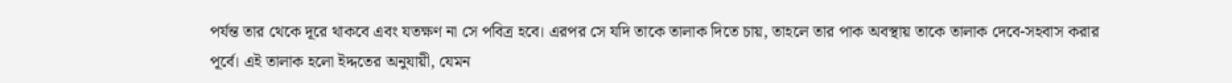পর্যন্ত তার থেকে দূরে থাকবে এবং যতক্ষণ না সে পবিত্র হবে। এরপর সে যদি তাকে তালাক দিতে চায়, তাহলে তার পাক অবস্থায় তাকে তালাক দেবে-সহবাস করার পূর্বে। এই তালাক হলো ইদ্দতের অনুযায়ী, যেমন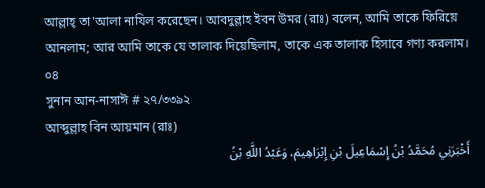আল্লাহ্ তা'আলা নাযিল করেছেন। আবদুল্লাহ ইবন উমর (রাঃ) বলেন, আমি তাকে ফিরিয়ে আনলাম; আর আমি তাকে যে তালাক দিয়েছিলাম, তাকে এক তালাক হিসাবে গণ্য করলাম।
০৪
সুনান আন-নাসাঈ # ২৭/৩৩৯২
আব্দুল্লাহ বিন আয়মান (রাঃ)
أَخْبَرَنِي مُحَمَّدُ بْنُ إِسْمَاعِيلَ بْنِ إِبْرَاهِيمَ، وَعَبْدُ اللَّهِ بْنُ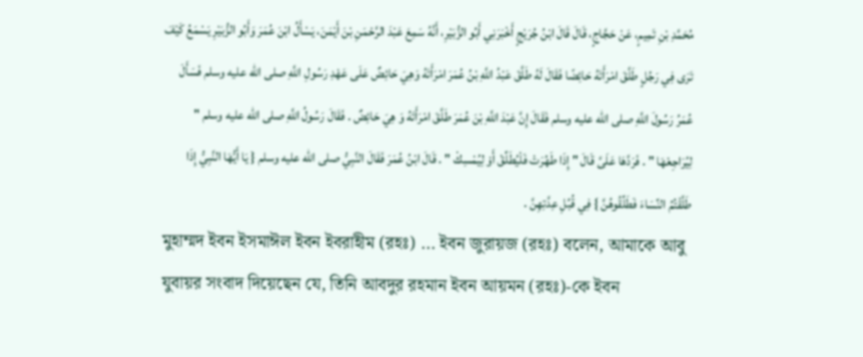مُحَمَّدِ بْنِ تَمِيمٍ، عَنْ حَجَّاجٍ، قَالَ قَالَ ابْنُ جُرَيْجٍ أَخْبَرَنِي أَبُو الزُّبَيْرِ، أَنَّهُ سَمِعَ عَبْدَ الرَّحْمَنِ بْنَ أَيْمَنَ، يَسْأَلُ ابْنَ عُمَرَ وَأَبُو الزُّبَيْرِ يَسْمَعُ كَيْفَ تَرَى فِي رَجُلٍ طَلَّقَ امْرَأَتَهُ حَائِضًا فَقَالَ لَهُ طَلَّقَ عَبْدُ اللَّهِ بْنُ عُمَرَ امْرَأَتَهُ وَهِيَ حَائِضٌ عَلَى عَهْدِ رَسُولِ اللَّهِ صلى الله عليه وسلم فَسَأَلَ عُمَرُ رَسُولَ اللَّهِ صلى الله عليه وسلم فَقَالَ إِنَّ عَبْدَ اللَّهِ بْنَ عُمَرَ طَلَّقَ امْرَأَتَهُ وَ هِيَ حَائِضٌ . فَقَالَ رَسُولُ اللَّهِ صلى الله عليه وسلم " لِيُرَاجِعْهَا " . فَرَدَّهَا عَلَىَّ قَالَ " إِذَا طَهُرَتْ فَلْيُطَلِّقْ أَوْ لِيُمْسِكْ " . قَالَ ابْنُ عُمَرَ فَقَالَ النَّبِيُّ صلى الله عليه وسلم { يَا أَيُّهَا النَّبِيُّ إِذَا طَلَّقْتُمُ النِّسَاءَ فَطَلِّقُوهُنَّ } فِي قُبُلِ عِدَّتِهِنَّ .
মুহাম্মদ ইবন ইসমাঈল ইবন ইবরাহীম (রহঃ) ... ইবন জুরায়জ (রহঃ) বলেন, আমাকে আবু যুবায়র সংবাদ দিয়েছেন যে, তিনি আবদুর রহমান ইবন আয়মন (রহঃ)-কে ইবন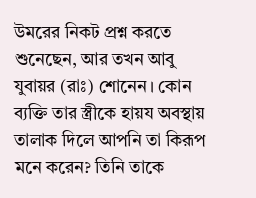উমরের নিকট প্রশ্ন করতে শুনেছেন, আর তখন আবু যুবায়র (রাঃ) শোনেন। কোন ব্যক্তি তার স্ত্রীকে হায়য অবস্থায় তালাক দিলে আপনি তা কিরূপ মনে করেন? তিনি তাকে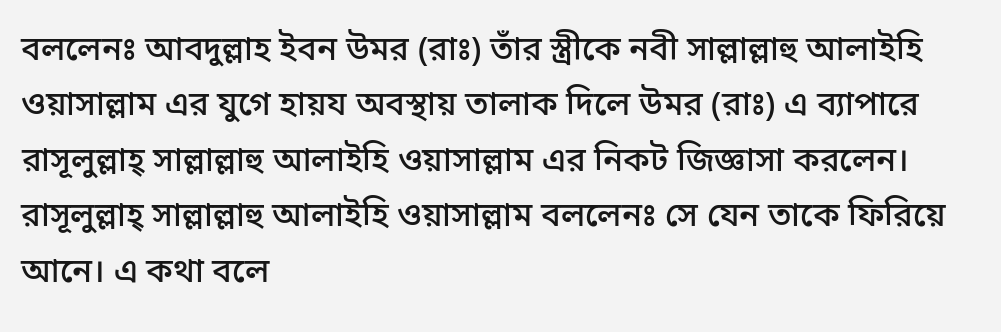বললেনঃ আবদুল্লাহ ইবন উমর (রাঃ) তাঁর স্ত্রীকে নবী সাল্লাল্লাহু আলাইহি ওয়াসাল্লাম এর যুগে হায়য অবস্থায় তালাক দিলে উমর (রাঃ) এ ব্যাপারে রাসূলুল্লাহ্ সাল্লাল্লাহু আলাইহি ওয়াসাল্লাম এর নিকট জিজ্ঞাসা করলেন। রাসূলুল্লাহ্ সাল্লাল্লাহু আলাইহি ওয়াসাল্লাম বললেনঃ সে যেন তাকে ফিরিয়ে আনে। এ কথা বলে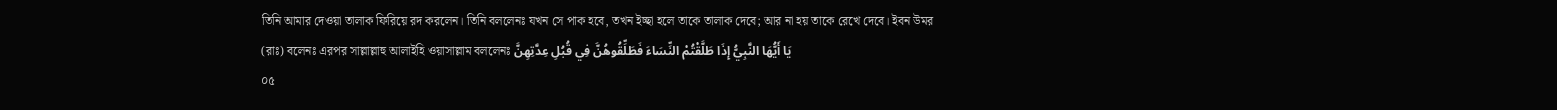তিনি আমার দেওয়া তালাক ফিরিয়ে রদ করলেন। তিনি বললেনঃ যখন সে পাক হবে, তখন ইচ্ছা হলে তাকে তালাক দেবে; আর না হয় তাকে রেখে দেবে। ইবন উমর (রাঃ) বলেনঃ এরপর সাল্লাল্লাহু আলাইহি ওয়াসাল্লাম বললেনঃ يَا أَيُّهَا النَّبِيُّ إِذَا طَلَّقْتُمْ النِّسَاءَ فَطَلِّقُوهُنَّ فِي قُبُلِ عِدَّتِهِنَّ
০৫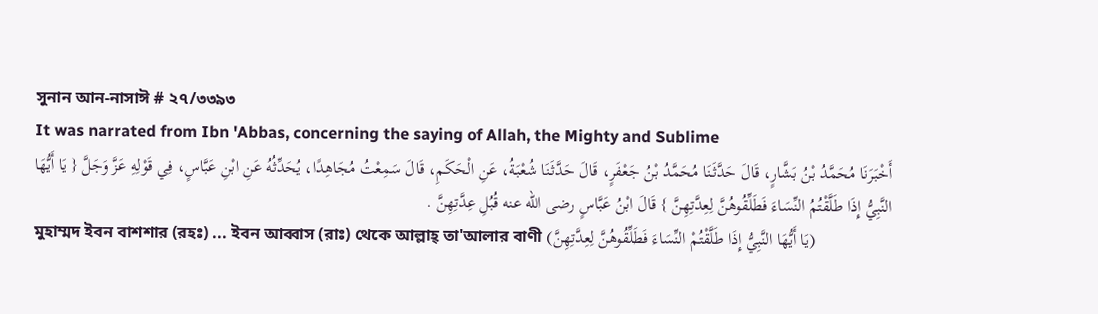সুনান আন-নাসাঈ # ২৭/৩৩৯৩
It was narrated from Ibn 'Abbas, concerning the saying of Allah, the Mighty and Sublime
أَخْبَرَنَا مُحَمَّدُ بْنُ بَشَّارٍ، قَالَ حَدَّثَنَا مُحَمَّدُ بْنُ جَعْفَرٍ، قَالَ حَدَّثَنَا شُعْبَةُ، عَنِ الْحَكَمِ، قَالَ سَمِعْتُ مُجَاهِدًا، يُحَدِّثُهُ عَنِ ابْنِ عَبَّاسٍ، فِي قَوْلِهِ عَزَّ وَجَلَّ { يَا أَيُّهَا النَّبِيُّ إِذَا طَلَّقْتُمُ النِّسَاءَ فَطَلِّقُوهُنَّ لِعِدَّتِهِنَّ } قَالَ ابْنُ عَبَّاسٍ رضى الله عنه قُبُلِ عِدَّتِهِنَّ .
মুহাম্মদ ইবন বাশশার (রহঃ) ... ইবন আব্বাস (রাঃ) থেকে আল্লাহ্ তা'আলার বাণী (يَا أَيُّهَا النَّبِيُّ إِذَا طَلَّقْتُمْ النِّسَاءَ فَطَلِّقُوهُنَّ لِعِدَّتِهِنَّ)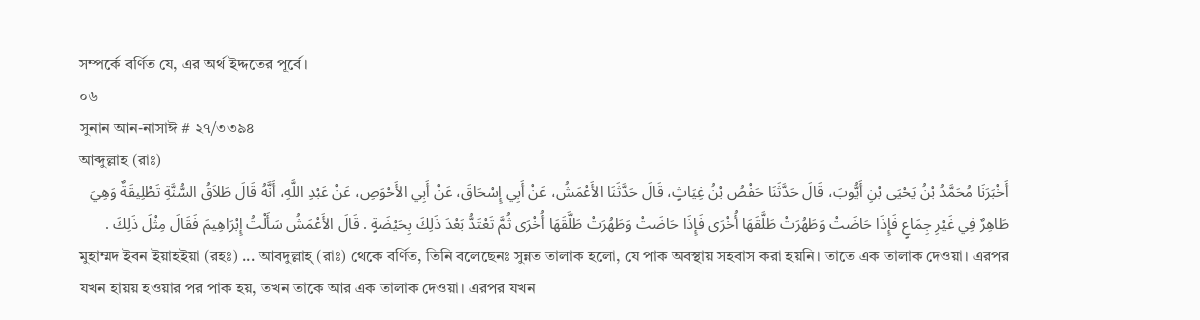সম্পর্কে বর্ণিত যে, এর অর্থ ইদ্দতের পূর্বে।
০৬
সুনান আন-নাসাঈ # ২৭/৩৩৯৪
আব্দুল্লাহ (রাঃ)
أَخْبَرَنَا مُحَمَّدُ بْنُ يَحْيَى بْنِ أَيُّوبَ، قَالَ حَدَّثَنَا حَفْصُ بْنُ غِيَاثٍ، قَالَ حَدَّثَنَا الأَعْمَشُ، عَنْ أَبِي إِسْحَاقَ، عَنْ أَبِي الأَحْوَصِ، عَنْ عَبْدِ اللَّهِ، أَنَّهُ قَالَ طَلاَقُ السُّنَّةِ تَطْلِيقَةٌ وَهِيَ طَاهِرٌ فِي غَيْرِ جِمَاعٍ فَإِذَا حَاضَتْ وَطَهُرَتْ طَلَّقَهَا أُخْرَى فَإِذَا حَاضَتْ وَطَهُرَتْ طَلَّقَهَا أُخْرَى ثُمَّ تَعْتَدُّ بَعْدَ ذَلِكَ بِحَيْضَةٍ . قَالَ الأَعْمَشُ سَأَلْتُ إِبْرَاهِيمَ فَقَالَ مِثْلَ ذَلِكَ .
মুহাম্মদ ইবন ইয়াহইয়া (রহঃ) ... আবদুল্লাহ্ (রাঃ) থেকে বর্ণিত, তিনি বলেছেনঃ সুন্নত তালাক হলো, যে পাক অবস্থায় সহবাস করা হয়নি। তাতে এক তালাক দেওয়া। এরপর যখন হায়য় হওয়ার পর পাক হয়, তখন তাকে আর এক তালাক দেওয়া। এরপর যখন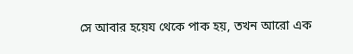সে আবার হয়েয থেকে পাক হয়, তখন আরো এক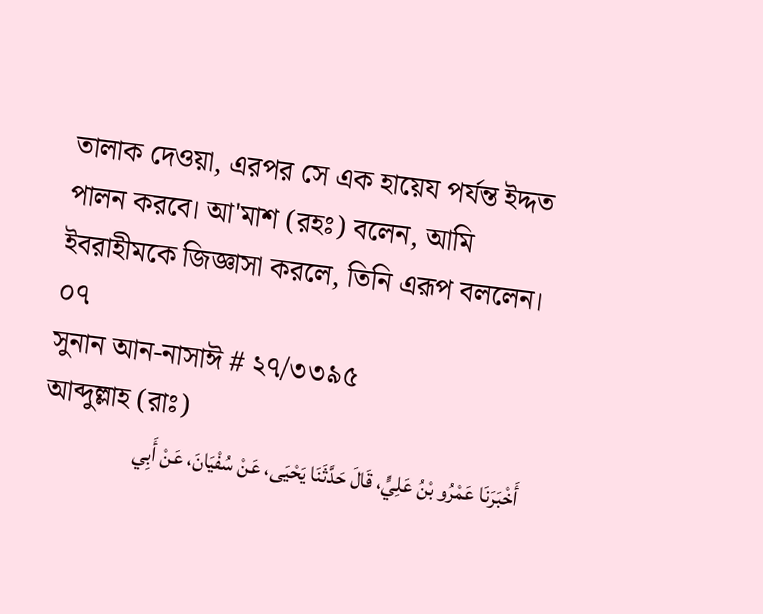তালাক দেওয়া, এরপর সে এক হায়েয পর্যন্ত ইদ্দত পালন করবে। আ'মাশ (রহঃ) বলেন, আমি ইবরাহীমকে জিজ্ঞাসা করলে, তিনি এরূপ বললেন।
০৭
সুনান আন-নাসাঈ # ২৭/৩৩৯৫
আব্দুল্লাহ (রাঃ)
أَخْبَرَنَا عَمْرُو بْنُ عَلِيٍّ، قَالَ حَدَّثَنَا يَحْيَى، عَنْ سُفْيَانَ، عَنْ أَبِي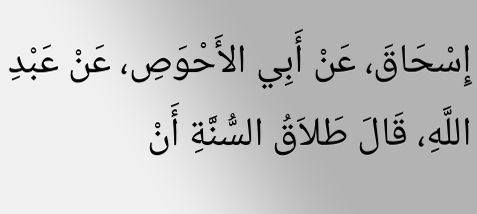إِسْحَاقَ، عَنْ أَبِي الأَحْوَصِ، عَنْ عَبْدِ اللَّهِ، قَالَ طَلاَقُ السُّنَّةِ أَنْ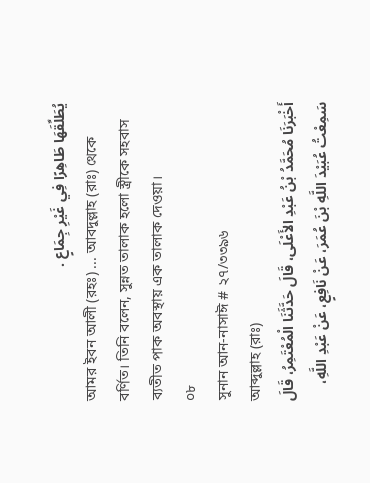يُطَلِّقَهَا طَاهِرًا فِي غَيْرِ جِمَاعٍ .
আমর ইবন আলী (রহঃ) ... আবদুল্লাহ (রাঃ) থেকে বর্ণিত। তিনি বলেন, সুন্নত তালাক হলো স্ত্রীকে সহবাস ব্যতীত পাক অবস্থায় এক তালাক দেওয়া।
০৮
সুনান আন-নাসাঈ # ২৭/৩৩৯৬
আব্দুল্লাহ (রাঃ)
أَخْبَرَنَا مُحَمَّدُ بْنُ عَبْدِ الأَعْلَى، قَالَ حَدَّثَنَا الْمُعْتَمِرُ، قَالَ سَمِعْتُ عُبَيْدَ اللَّهِ بْنَ عُمَرَ، عَنْ نَافِعٍ، عَنْ عَبْدِ اللَّهِ،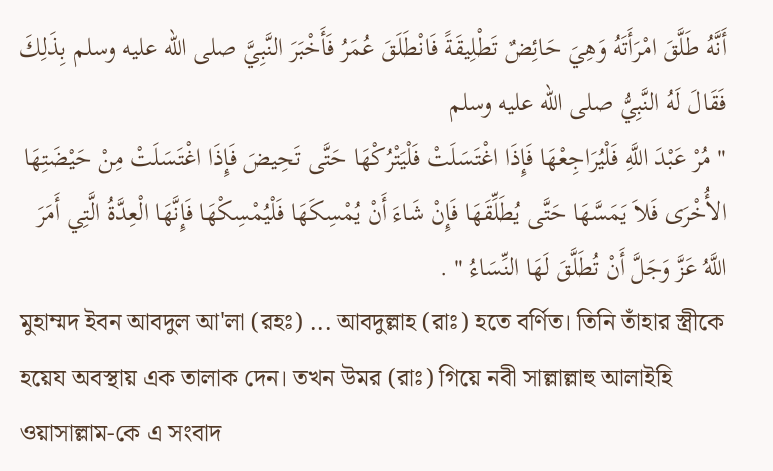أَنَّهُ طَلَّقَ امْرَأَتَهُ وَهِيَ حَائِضٌ تَطْلِيقَةً فَانْطَلَقَ عُمَرُ فَأَخْبَرَ النَّبِيَّ صلى الله عليه وسلم بِذَلِكَ فَقَالَ لَهُ النَّبِيُّ صلى الله عليه وسلم
" مُرْ عَبْدَ اللَّهِ فَلْيُرَاجِعْهَا فَإِذَا اغْتَسَلَتْ فَلْيَتْرُكْهَا حَتَّى تَحِيضَ فَإِذَا اغْتَسَلَتْ مِنْ حَيْضَتِهَا الأُخْرَى فَلاَ يَمَسَّهَا حَتَّى يُطَلِّقَهَا فَإِنْ شَاءَ أَنْ يُمْسِكَهَا فَلْيُمْسِكْهَا فَإِنَّهَا الْعِدَّةُ الَّتِي أَمَرَ اللَّهُ عَزَّ وَجَلَّ أَنْ تُطَلَّقَ لَهَا النِّسَاءُ " .
মুহাম্মদ ইবন আবদুল আ'লা (রহঃ) ... আবদুল্লাহ (রাঃ) হতে বর্ণিত। তিনি তাঁহার স্ত্রীকে হয়েয অবস্থায় এক তালাক দেন। তখন উমর (রাঃ) গিয়ে নবী সাল্লাল্লাহু আলাইহি ওয়াসাল্লাম-কে এ সংবাদ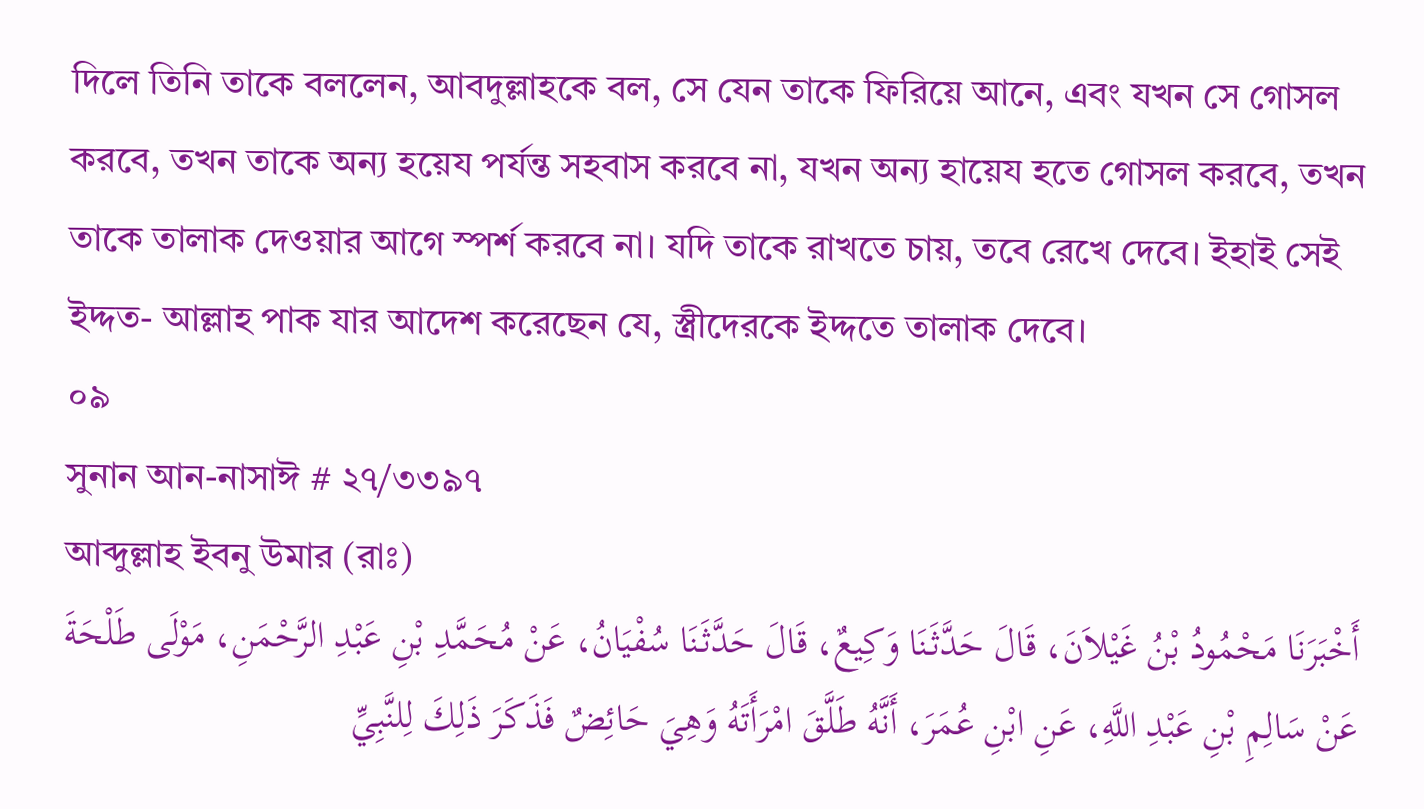দিলে তিনি তাকে বললেন, আবদুল্লাহকে বল, সে যেন তাকে ফিরিয়ে আনে, এবং যখন সে গোসল করবে, তখন তাকে অন্য হয়েয পর্যন্ত সহবাস করবে না, যখন অন্য হায়েয হতে গোসল করবে, তখন তাকে তালাক দেওয়ার আগে স্পর্শ করবে না। যদি তাকে রাখতে চায়, তবে রেখে দেবে। ইহাই সেই ইদ্দত- আল্লাহ পাক যার আদেশ করেছেন যে, স্ত্রীদেরকে ইদ্দতে তালাক দেবে।
০৯
সুনান আন-নাসাঈ # ২৭/৩৩৯৭
আব্দুল্লাহ ইবনু উমার (রাঃ)
أَخْبَرَنَا مَحْمُودُ بْنُ غَيْلاَنَ، قَالَ حَدَّثَنَا وَكِيعٌ، قَالَ حَدَّثَنَا سُفْيَانُ، عَنْ مُحَمَّدِ بْنِ عَبْدِ الرَّحْمَنِ، مَوْلَى طَلْحَةَ عَنْ سَالِمِ بْنِ عَبْدِ اللَّهِ، عَنِ ابْنِ عُمَرَ، أَنَّهُ طَلَّقَ امْرَأَتَهُ وَهِيَ حَائِضٌ فَذَكَرَ ذَلِكَ لِلنَّبِيِّ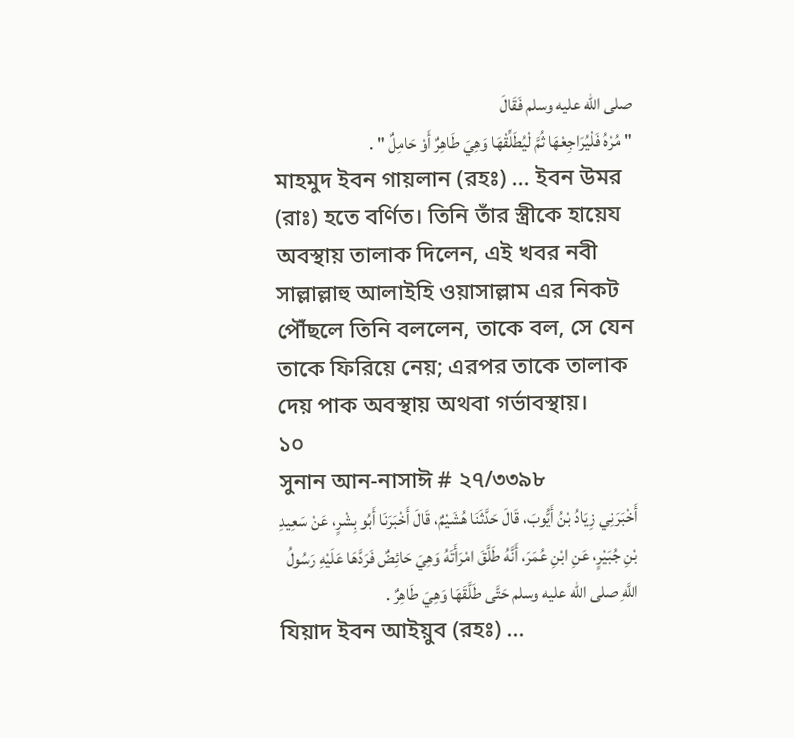صلى الله عليه وسلم فَقَالَ
" مُرْهُ فَلْيُرَاجِعْهَا ثُمَّ لْيُطَلِّقْهَا وَهِيَ طَاهِرٌ أَوْ حَامِلٌ " .
মাহমুদ ইবন গায়লান (রহঃ) ... ইবন উমর (রাঃ) হতে বর্ণিত। তিনি তাঁর স্ত্রীকে হায়েয অবস্থায় তালাক দিলেন, এই খবর নবী সাল্লাল্লাহু আলাইহি ওয়াসাল্লাম এর নিকট পৌঁছলে তিনি বললেন, তাকে বল, সে যেন তাকে ফিরিয়ে নেয়; এরপর তাকে তালাক দেয় পাক অবস্থায় অথবা গর্ভাবস্থায়।
১০
সুনান আন-নাসাঈ # ২৭/৩৩৯৮
أَخْبَرَنِي زِيَادُ بْنُ أَيُّوبَ، قَالَ حَدَّثَنَا هُشَيْمٌ، قَالَ أَخْبَرَنَا أَبُو بِشْرٍ، عَنْ سَعِيدِ بْنِ جُبَيْرٍ، عَنِ ابْنِ عُمَرَ، أَنَّهُ طَلَّقَ امْرَأَتَهُ وَهِيَ حَائِضٌ فَرَدَّهَا عَلَيْهِ رَسُولُ اللَّهِ صلى الله عليه وسلم حَتَّى طَلَّقَهَا وَهِيَ طَاهِرٌ .
যিয়াদ ইবন আইয়ুব (রহঃ) ...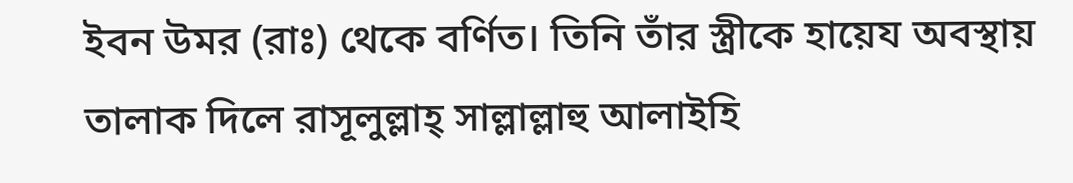ইবন উমর (রাঃ) থেকে বর্ণিত। তিনি তাঁর স্ত্রীকে হায়েয অবস্থায় তালাক দিলে রাসূলুল্লাহ্ সাল্লাল্লাহু আলাইহি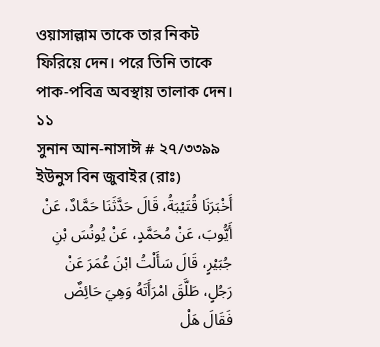ওয়াসাল্লাম তাকে তার নিকট ফিরিয়ে দেন। পরে তিনি তাকে পাক-পবিত্র অবস্থায় তালাক দেন।
১১
সুনান আন-নাসাঈ # ২৭/৩৩৯৯
ইউনুস বিন জুবাইর (রাঃ)
أَخْبَرَنَا قُتَيْبَةُ، قَالَ حَدَّثَنَا حَمَّادٌ، عَنْ أَيُّوبَ، عَنْ مُحَمَّدٍ، عَنْ يُونُسَ بْنِ جُبَيْرٍ، قَالَ سَأَلْتُ ابْنَ عُمَرَ عَنْ رَجُلٍ، طَلَّقَ امْرَأَتَهُ وَهِيَ حَائِضٌ فَقَالَ هَلْ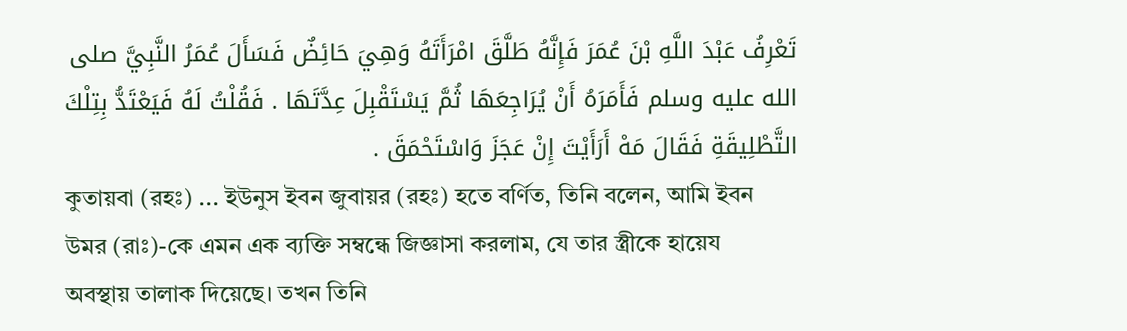تَعْرِفُ عَبْدَ اللَّهِ بْنَ عُمَرَ فَإِنَّهُ طَلَّقَ امْرَأَتَهُ وَهِيَ حَائِضٌ فَسَأَلَ عُمَرُ النَّبِيَّ صلى الله عليه وسلم فَأَمَرَهُ أَنْ يُرَاجِعَهَا ثُمَّ يَسْتَقْبِلَ عِدَّتَهَا . فَقُلْتُ لَهُ فَيَعْتَدُّ بِتِلْكَ التَّطْلِيقَةِ فَقَالَ مَهْ أَرَأَيْتَ إِنْ عَجَزَ وَاسْتَحْمَقَ .
কুতায়বা (রহঃ) ... ইউনুস ইবন জুবায়র (রহঃ) হতে বর্ণিত, তিনি বলেন, আমি ইবন উমর (রাঃ)-কে এমন এক ব্যক্তি সম্বন্ধে জিজ্ঞাসা করলাম, যে তার স্ত্রীকে হায়েয অবস্থায় তালাক দিয়েছে। তখন তিনি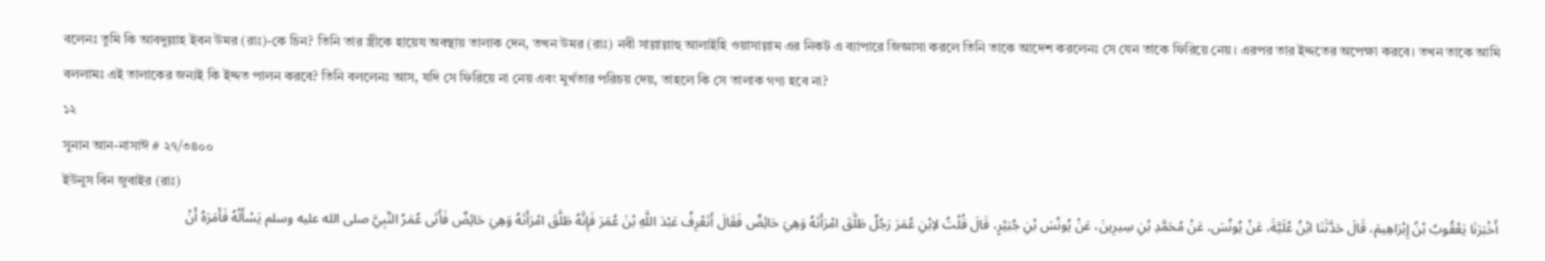বলেনঃ তুমি কি আবদুল্লাহ ইবন উমর (রাঃ)-কে চিন? তিনি তার স্ত্রীকে হায়েয অবস্থায় তালাক দেন, তখন উমর (রাঃ) নবী সাল্লাল্লাহু আলাইহি ওয়াসাল্লাম এর নিকট এ ব্যাপারে জিজ্ঞাসা করলে তিনি তাকে আদেশ করলেনঃ সে যেন তাকে ফিরিয়ে নেয়। এরপর তার ইদ্দতের অপেক্ষা করবে। তখন তাকে আমি বললামঃ এই তালাকের জন্যই কি ইদ্দত পালন করবে? তিনি বললেনঃ আস, যদি সে ফিরিয়ে না নেয় এবং মুর্খতার পরিচয় দেয়, তাহলে কি সে তালাক গণ্য হবে না?
১২
সুনান আন-নাসাঈ # ২৭/৩৪০০
ইউনুস বিন জুবাইর (রাঃ)
أَخْبَرَنَا يَعْقُوبُ بْنُ إِبْرَاهِيمَ، قَالَ حَدَّثَنَا ابْنُ عُلَيَّةَ، عَنْ يُونُسَ، عَنْ مُحَمَّدِ بْنِ سِيرِينَ، عَنْ يُونُسَ بْنِ جُبَيْرٍ، قَالَ قُلْتُ لاِبْنِ عُمَرَ رَجُلٌ طَلَّقَ امْرَأَتَهُ وَهِيَ حَائِضٌ فَقَالَ أَتَعْرِفُ عَبْدَ اللَّهِ بْنَ عُمَرَ فَإِنَّهُ طَلَّقَ امْرَأَتَهُ وَهِيَ حَائِضٌ فَأَتَى عُمَرُ النَّبِيَّ صلى الله عليه وسلم يَسْأَلُهُ فَأَمَرَهُ أَنْ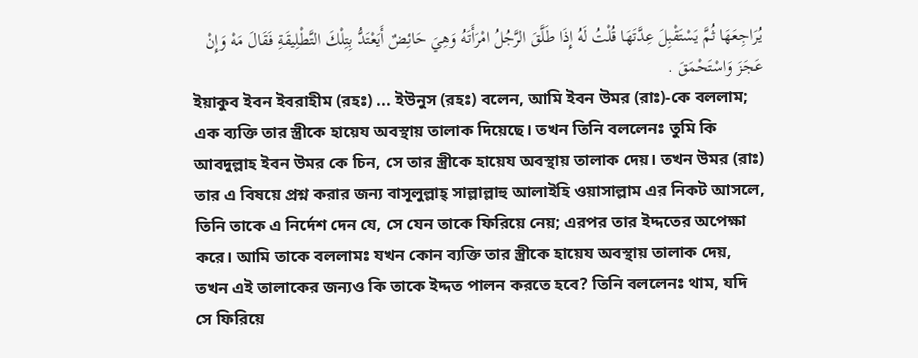يُرَاجِعَهَا ثُمَّ يَسْتَقْبِلَ عِدَّتَهَا قُلْتُ لَهُ إِذَا طَلَّقَ الرَّجُلُ امْرَأَتَهُ وَهِيَ حَائِضٌ أَيَعْتَدُّ بِتِلْكَ التَّطْلِيقَةِ فَقَالَ مَهْ وَإِنْ عَجَزَ وَاسْتَحْمَقَ .
ইয়াকুব ইবন ইবরাহীম (রহঃ) ... ইউনুস (রহঃ) বলেন, আমি ইবন উমর (রাঃ)-কে বললাম; এক ব্যক্তি তার স্ত্রীকে হায়েয অবস্থায় তালাক দিয়েছে। তখন তিনি বললেনঃ তুমি কি আবদুল্লাহ ইবন উমর কে চিন, সে তার স্ত্রীকে হায়েয অবস্থায় তালাক দেয়। তখন উমর (রাঃ) তার এ বিষয়ে প্রশ্ন করার জন্য বাসূলুল্লাহ্ সাল্লাল্লাহু আলাইহি ওয়াসাল্লাম এর নিকট আসলে, তিনি তাকে এ নির্দেশ দেন যে, সে যেন তাকে ফিরিয়ে নেয়; এরপর তার ইদ্দতের অপেক্ষা করে। আমি তাকে বললামঃ যখন কোন ব্যক্তি তার স্ত্রীকে হায়েয অবস্থায় তালাক দেয়, তখন এই তালাকের জন্যও কি তাকে ইদ্দত পালন করতে হবে? তিনি বললেনঃ থাম, যদি সে ফিরিয়ে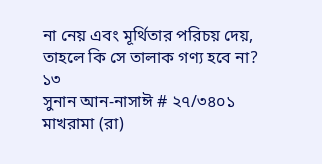না নেয় এবং মূর্থিতার পরিচয় দেয়, তাহলে কি সে তালাক গণ্য হবে না?
১৩
সুনান আন-নাসাঈ # ২৭/৩৪০১
মাখরামা (রা)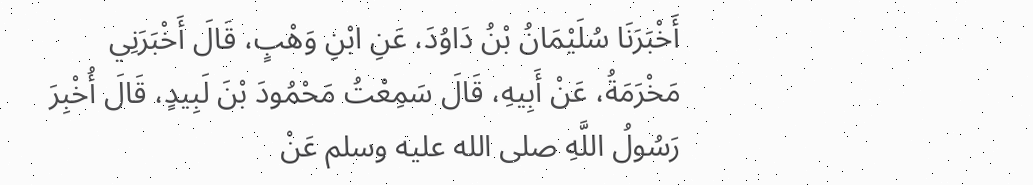أَخْبَرَنَا سُلَيْمَانُ بْنُ دَاوُدَ، عَنِ ابْنِ وَهْبٍ، قَالَ أَخْبَرَنِي مَخْرَمَةُ، عَنْ أَبِيهِ، قَالَ سَمِعْتُ مَحْمُودَ بْنَ لَبِيدٍ، قَالَ أُخْبِرَ رَسُولُ اللَّهِ صلى الله عليه وسلم عَنْ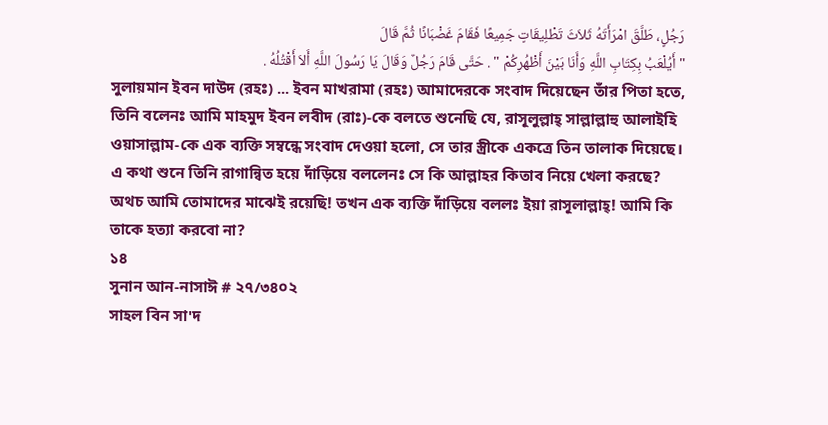رَجُلٍ، طَلَّقَ امْرَأَتَهُ ثَلاَثَ تَطْلِيقَاتٍ جَمِيعًا فَقَامَ غَضْبَانًا ثُمَّ قَالَ
" أَيُلْعَبُ بِكِتَابِ اللَّهِ وَأَنَا بَيْنَ أَظْهُرِكُمْ " . حَتَّى قَامَ رَجُلٌ وَقَالَ يَا رَسُولَ اللَّهِ أَلاَ أَقْتُلُهُ .
সুলায়মান ইবন দাউদ (রহঃ) ... ইবন মাখরামা (রহঃ) আমাদেরকে সংবাদ দিয়েছেন তাঁর পিতা হতে, তিনি বলেনঃ আমি মাহমুদ ইবন লবীদ (রাঃ)-কে বলতে শুনেছি যে, রাসূলুল্লাহ্ সাল্লাল্লাহু আলাইহি ওয়াসাল্লাম-কে এক ব্যক্তি সম্বন্ধে সংবাদ দেওয়া হলো, সে তার স্ত্রীকে একত্রে তিন তালাক দিয়েছে। এ কথা শুনে তিনি রাগান্বিত হয়ে দাঁড়িয়ে বললেনঃ সে কি আল্লাহর কিতাব নিয়ে খেলা করছে? অথচ আমি তোমাদের মাঝেই রয়েছি! তখন এক ব্যক্তি দাঁড়িয়ে বললঃ ইয়া রাসূলাল্লাহ্! আমি কি তাকে হত্যা করবো না?
১৪
সুনান আন-নাসাঈ # ২৭/৩৪০২
সাহল বিন সা'দ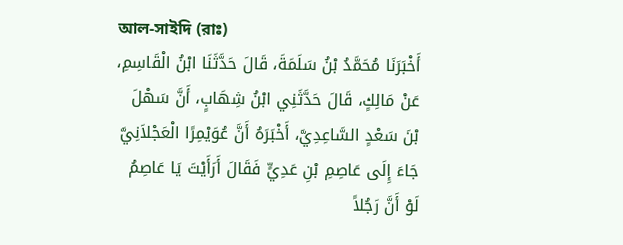আল-সাইদি (রাঃ)
أَخْبَرَنَا مُحَمَّدُ بْنُ سَلَمَةَ، قَالَ حَدَّثَنَا ابْنُ الْقَاسِمِ، عَنْ مَالِكٍ، قَالَ حَدَّثَنِي ابْنُ شِهَابٍ، أَنَّ سَهْلَ بْنَ سَعْدٍ السَّاعِدِيَّ، أَخْبَرَهُ أَنَّ عُوَيْمِرًا الْعَجْلاَنِيَّ جَاءَ إِلَى عَاصِمِ بْنِ عَدِيٍّ فَقَالَ أَرَأَيْتَ يَا عَاصِمُ لَوْ أَنَّ رَجُلاً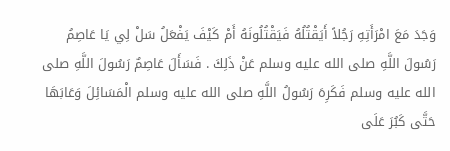وَجَدَ مَعَ امْرَأَتِهِ رَجُلاً أَيَقْتُلُهُ فَيَقْتُلُونَهُ أَمْ كَيْفَ يَفْعَلُ سَلْ لِي يَا عَاصِمُ رَسُولَ اللَّهِ صلى الله عليه وسلم عَنْ ذَلِكَ . فَسَأَلَ عَاصِمٌ رَسُولَ اللَّهِ صلى الله عليه وسلم فَكَرِهَ رَسُولُ اللَّهِ صلى الله عليه وسلم الْمَسَائِلَ وَعَابَهَا حَتَّى كَبُرَ عَلَى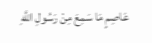عَاصِمٍ مَا سَمِعَ مِنْ رَسُولِ اللَّهِ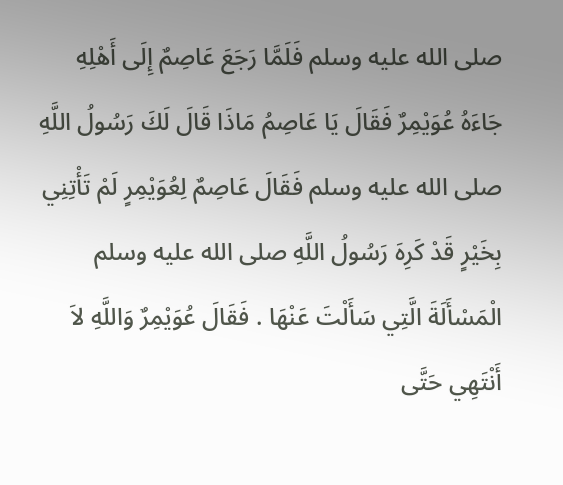صلى الله عليه وسلم فَلَمَّا رَجَعَ عَاصِمٌ إِلَى أَهْلِهِ جَاءَهُ عُوَيْمِرٌ فَقَالَ يَا عَاصِمُ مَاذَا قَالَ لَكَ رَسُولُ اللَّهِ صلى الله عليه وسلم فَقَالَ عَاصِمٌ لِعُوَيْمِرٍ لَمْ تَأْتِنِي بِخَيْرٍ قَدْ كَرِهَ رَسُولُ اللَّهِ صلى الله عليه وسلم الْمَسْأَلَةَ الَّتِي سَأَلْتَ عَنْهَا . فَقَالَ عُوَيْمِرٌ وَاللَّهِ لاَ أَنْتَهِي حَتَّى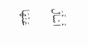أَسْأَلَ عَنْهَا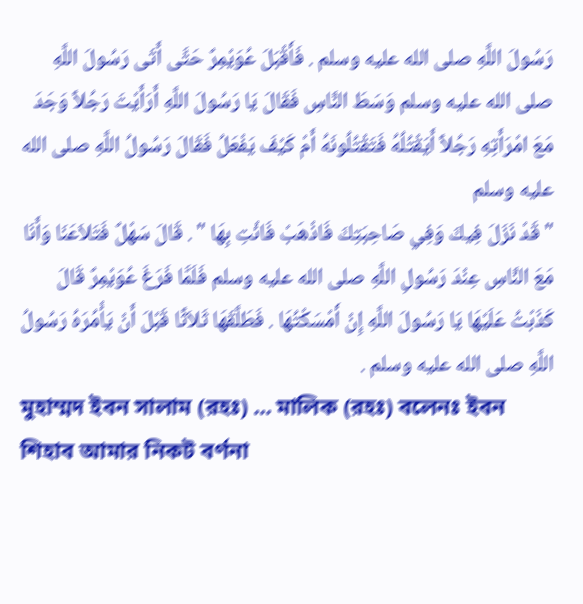رَسُولَ اللَّهِ صلى الله عليه وسلم . فَأَقْبَلَ عُوَيْمِرٌ حَتَّى أَتَى رَسُولَ اللَّهِ صلى الله عليه وسلم وَسَطَ النَّاسِ فَقَالَ يَا رَسُولَ اللَّهِ أَرَأَيْتَ رَجُلاً وَجَدَ مَعَ امْرَأَتِهِ رَجُلاً أَيَقْتُلُهُ فَتَقْتُلُونَهُ أَمْ كَيْفَ يَفْعَلُ فَقَالَ رَسُولُ اللَّهِ صلى الله عليه وسلم
" قَدْ نَزَلَ فِيكَ وَفِي صَاحِبَتِكَ فَاذْهَبْ فَائْتِ بِهَا " . قَالَ سَهْلٌ فَتَلاَعَنَا وَأَنَا مَعَ النَّاسِ عِنْدَ رَسُولِ اللَّهِ صلى الله عليه وسلم فَلَمَّا فَرَغَ عُوَيْمِرٌ قَالَ كَذَبْتُ عَلَيْهَا يَا رَسُولَ اللَّهِ إِنْ أَمْسَكْتُهَا . فَطَلَّقَهَا ثَلاَثًا قَبْلَ أَنْ يَأْمُرَهُ رَسُولُ اللَّهِ صلى الله عليه وسلم .
মুহাম্মদ ইবন সালাম (রহঃ) ... মালিক (রহঃ) বলেনঃ ইবন শিহাব আমার নিকট বর্ণনা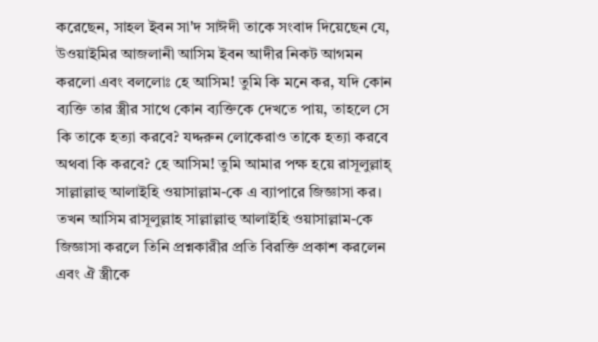করেছেন, সাহল ইবন সা'দ সাঈদী তাকে সংবাদ দিয়েছেন যে, উওয়াইমির আজলানী আসিম ইবন আদীর নিকট আগমন করলো এবং বললোঃ হে আসিম! তুমি কি মনে কর, যদি কোন ব্যক্তি তার স্ত্রীর সাথে কোন ব্যক্তিকে দেখতে পায়, তাহলে সে কি তাকে হত্যা করবে? যদ্দরুন লোকেরাও তাকে হত্যা করবে অথবা কি করবে? হে আসিম! তুমি আমার পক্ষ হয়ে রাসূলুল্লাহ্ সাল্লাল্লাহু আলাইহি ওয়াসাল্লাম-কে এ ব্যাপারে জিজ্ঞাসা কর। তখন আসিম রাসূলুল্লাহ সাল্লাল্লাহু আলাইহি ওয়াসাল্লাম-কে জিজ্ঞাসা করলে তিনি প্রশ্নকারীর প্রতি বিরক্তি প্রকাশ করলেন এবং ঐ স্ত্রীকে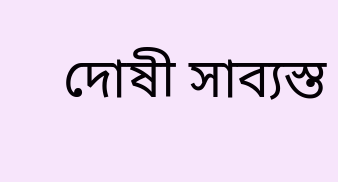দোষী সাব্যস্ত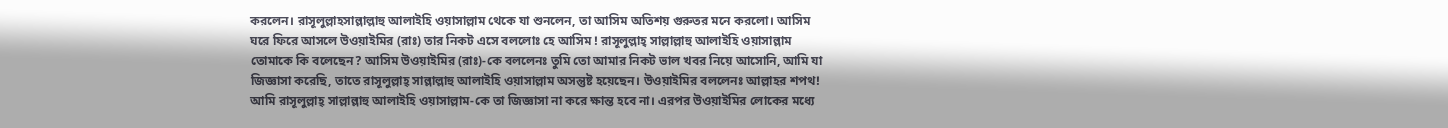করলেন। রাসূলুল্লাহসাল্লাল্লাহু আলাইহি ওয়াসাল্লাম থেকে যা শুনলেন, তা আসিম অতিশয় গুরুতর মনে করলো। আসিম ঘরে ফিরে আসলে উওয়াইমির (রাঃ) তার নিকট এসে বললোঃ হে আসিম ! রাসূলুল্লাহ্ সাল্লাল্লাহু আলাইহি ওয়াসাল্লাম তোমাকে কি বলেছেন? আসিম উওয়াইমির (রাঃ)-কে বললেনঃ তুমি তো আমার নিকট ভাল খবর নিয়ে আসোনি, আমি যা জিজ্ঞাসা করেছি, তাতে রাসূলুল্লাহ্ সাল্লাল্লাহু আলাইহি ওয়াসাল্লাম অসন্তুষ্ট হয়েছেন। উওয়াইমির বললেনঃ আল্লাহর শপথ! আমি রাসূলুল্লাহ্ সাল্লাল্লাহু আলাইহি ওয়াসাল্লাম-কে তা জিজ্ঞাসা না করে ক্ষান্ত হবে না। এরপর উওয়াইমির লোকের মধ্যে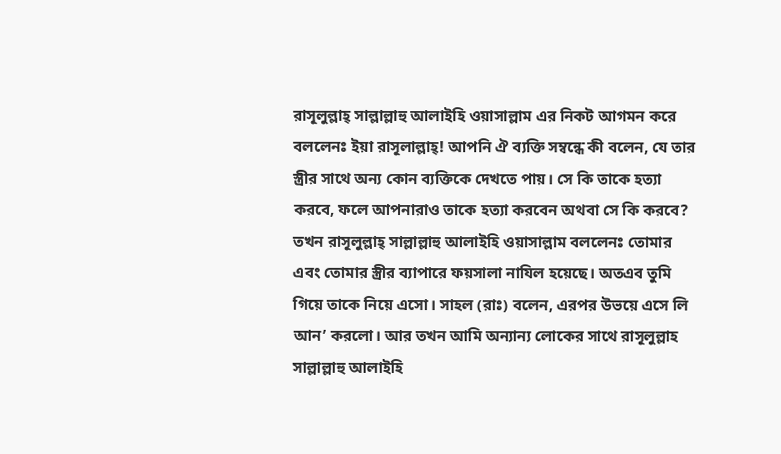রাসূলুল্লাহ্ সাল্লাল্লাহু আলাইহি ওয়াসাল্লাম এর নিকট আগমন করে বললেনঃ ইয়া রাসূলাল্লাহ্! আপনি ঐ ব্যক্তি সম্বন্ধে কী বলেন, যে তার স্ত্রীর সাথে অন্য কোন ব্যক্তিকে দেখতে পায়। সে কি তাকে হত্যা করবে, ফলে আপনারাও তাকে হত্যা করবেন অথবা সে কি করবে? তখন রাসূলুল্লাহ্ সাল্লাল্লাহু আলাইহি ওয়াসাল্লাম বললেনঃ তোমার এবং তোমার স্ত্রীর ব্যাপারে ফয়সালা নাযিল হয়েছে। অতএব তুমি গিয়ে তাকে নিয়ে এসো। সাহল (রাঃ) বলেন, এরপর উভয়ে এসে লি আন’ করলো। আর তখন আমি অন্যান্য লোকের সাথে রাসূলুল্লাহ সাল্লাল্লাহু আলাইহি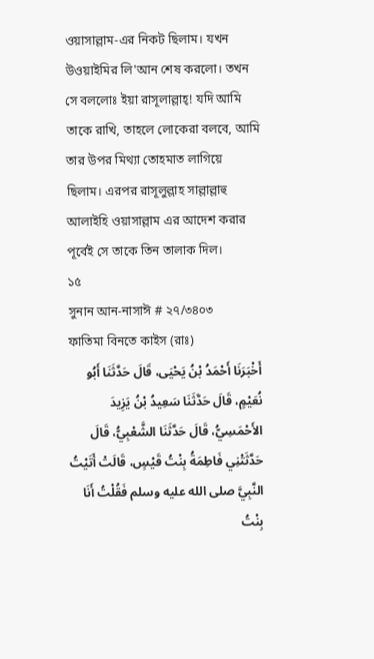ওয়াসাল্লাম-এর নিকট ছিলাম। যখন উওয়াইমির লি'আন শেষ করলো। তখন সে বললোঃ ইয়া রাসূলাল্লাহ্! যদি আমি তাকে রাখি, তাহলে লোকেরা বলবে, আমি তার উপর মিথ্যা তোহমাত লাগিয়ে ছিলাম। এরপর রাসূলুল্লাহ সাল্লাল্লাহু আলাইহি ওয়াসাল্লাম এর আদেশ করার পূর্বেই সে তাকে তিন তালাক দিল।
১৫
সুনান আন-নাসাঈ # ২৭/৩৪০৩
ফাতিমা বিনতে কাইস (রাঃ)
أَخْبَرَنَا أَحْمَدُ بْنُ يَحْيَى، قَالَ حَدَّثَنَا أَبُو نُعَيْمٍ، قَالَ حَدَّثَنَا سَعِيدُ بْنُ يَزِيدَ الأَحْمَسِيُّ، قَالَ حَدَّثَنَا الشَّعْبِيُّ، قَالَ حَدَّثَتْنِي فَاطِمَةُ بِنْتُ قَيْسٍ، قَالَتْ أَتَيْتُ النَّبِيَّ صلى الله عليه وسلم فَقُلْتُ أَنَا بِنْتُ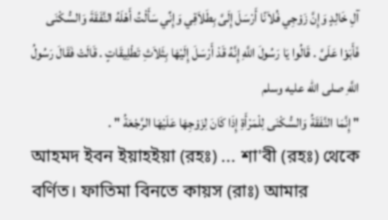آلِ خَالِدٍ وَإِنَّ زَوْجِي فُلاَنًا أَرْسَلَ إِلَىَّ بِطَلاَقِي وَإِنِّي سَأَلْتُ أَهْلَهُ النَّفَقَةَ وَالسُّكْنَى فَأَبَوْا عَلَىَّ . قَالُوا يَا رَسُولَ اللَّهِ إِنَّهُ قَدْ أَرْسَلَ إِلَيْهَا بِثَلاَثِ تَطْلِيقَاتٍ . قَالَتْ فَقَالَ رَسُولُ اللَّهِ صلى الله عليه وسلم
" إِنَّمَا النَّفَقَةُ وَالسُّكْنَى لِلْمَرْأَةِ إِذَا كَانَ لِزَوْجِهَا عَلَيْهَا الرَّجْعَةُ " .
আহমদ ইবন ইয়াহইয়া (রহঃ) ... শা'বী (রহঃ) থেকে বর্ণিত। ফাতিমা বিনতে কায়স (রাঃ) আমার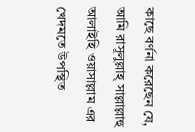কাছে বর্ণনা করেছেন যে, আমি রাসূলুল্লাহ্ সাল্লাল্লাহু আলাইহি ওয়াসাল্লাম এর খেদমতে উপস্থিত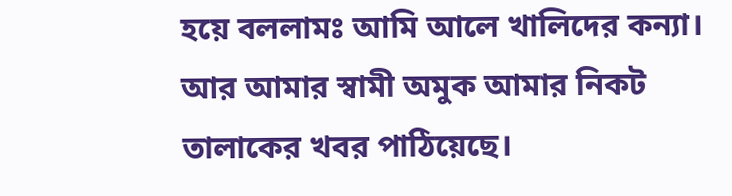হয়ে বললামঃ আমি আলে খালিদের কন্যা। আর আমার স্বামী অমুক আমার নিকট তালাকের খবর পাঠিয়েছে।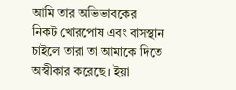আমি তার অভিভাবকের নিকট খোরপোষ এবং বাসস্থান চাইলে তারা তা আমাকে দিতে অস্বীকার করেছে। ইয়া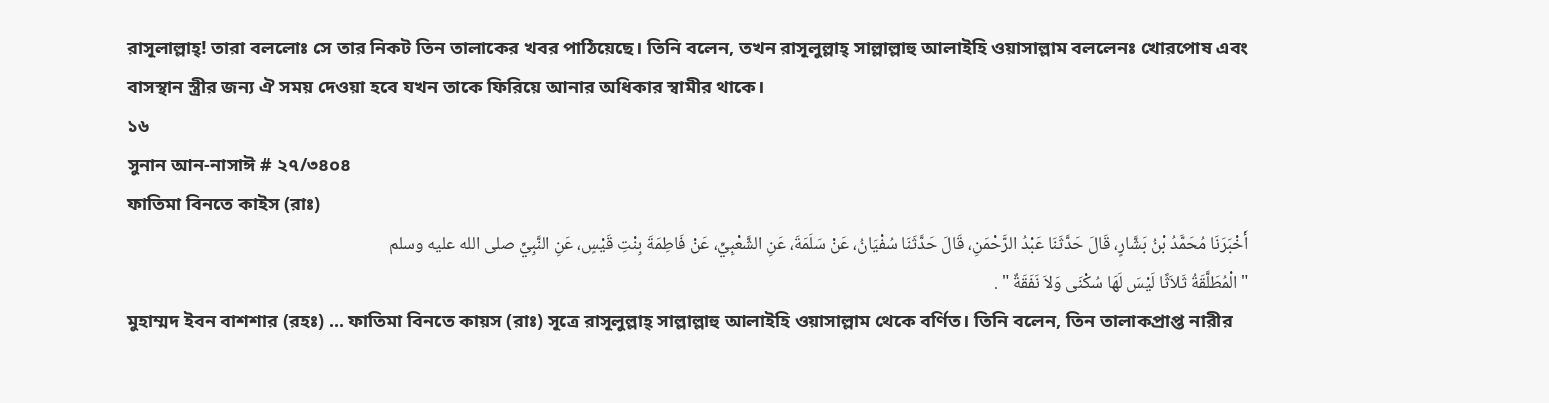রাসূলাল্লাহ্! তারা বললোঃ সে তার নিকট তিন তালাকের খবর পাঠিয়েছে। তিনি বলেন, তখন রাসূলুল্লাহ্ সাল্লাল্লাহু আলাইহি ওয়াসাল্লাম বললেনঃ খোরপোষ এবং বাসস্থান স্ত্রীর জন্য ঐ সময় দেওয়া হবে যখন তাকে ফিরিয়ে আনার অধিকার স্বামীর থাকে।
১৬
সুনান আন-নাসাঈ # ২৭/৩৪০৪
ফাতিমা বিনতে কাইস (রাঃ)
أَخْبَرَنَا مُحَمَّدُ بْنُ بَشَّارٍ، قَالَ حَدَّثَنَا عَبْدُ الرَّحْمَنِ، قَالَ حَدَّثَنَا سُفْيَانُ، عَنْ سَلَمَةَ، عَنِ الشَّعْبِيِّ، عَنْ فَاطِمَةَ بِنْتِ قَيْسٍ، عَنِ النَّبِيِّ صلى الله عليه وسلم
" الْمُطَلَّقَةُ ثَلاَثًا لَيْسَ لَهَا سُكْنَى وَلاَ نَفَقَةٌ " .
মুহাম্মদ ইবন বাশশার (রহঃ) ... ফাতিমা বিনতে কায়স (রাঃ) সূত্রে রাসূলুল্লাহ্ সাল্লাল্লাহু আলাইহি ওয়াসাল্লাম থেকে বর্ণিত। তিনি বলেন, তিন তালাকপ্ৰাপ্ত নারীর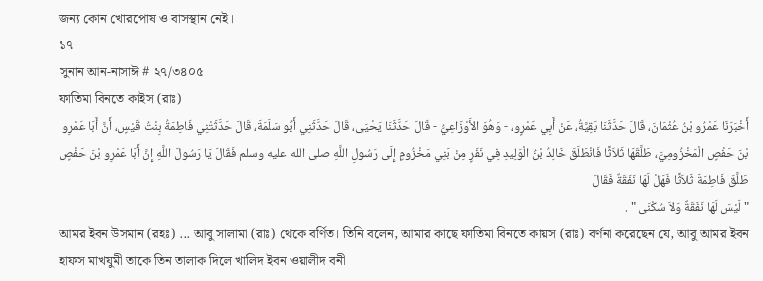জন্য কোন খোরপোষ ও বাসস্থান নেই।
১৭
সুনান আন-নাসাঈ # ২৭/৩৪০৫
ফাতিমা বিনতে কাইস (রাঃ)
أَخْبَرَنَا عَمْرُو بْنُ عُثْمَانَ، قَالَ حَدَّثَنَا بَقِيَّةُ، عَنْ أَبِي عَمْرٍو، - وَهُوَ الأَوْزَاعِيُّ - قَالَ حَدَّثَنَا يَحْيَى، قَالَ حَدَّثَنِي أَبُو سَلَمَةَ، قَالَ حَدَّثَتْنِي فَاطِمَةُ بِنْتُ قَيْسٍ، أَنَّ أَبَا عَمْرِو بْنَ حَفْصٍ الْمَخْزُومِيَّ، طَلَّقَهَا ثَلاَثًا فَانْطَلَقَ خَالِدُ بْنُ الْوَلِيدِ فِي نَفَرٍ مِنْ بَنِي مَخْزُومٍ إِلَى رَسُولِ اللَّهِ صلى الله عليه وسلم فَقَالَ يَا رَسُولَ اللَّهِ إِنَّ أَبَا عَمْرِو بْنَ حَفْصٍ طَلَّقَ فَاطِمَةَ ثَلاَثًا فَهَلْ لَهَا نَفَقَةٌ فَقَالَ
" لَيْسَ لَهَا نَفَقَةٌ وَلاَ سُكْنَى " .
আমর ইবন উসমান (রহঃ) ... আবু সালামা (রাঃ) থেকে বর্ণিত। তিনি বলেন, আমার কাছে ফাতিমা বিনতে কায়স (রাঃ) বর্ণনা করেছেন যে, আবু আমর ইবন হাফস মাখযুমী তাকে তিন তালাক দিলে খালিদ ইবন ওয়ালীদ বনী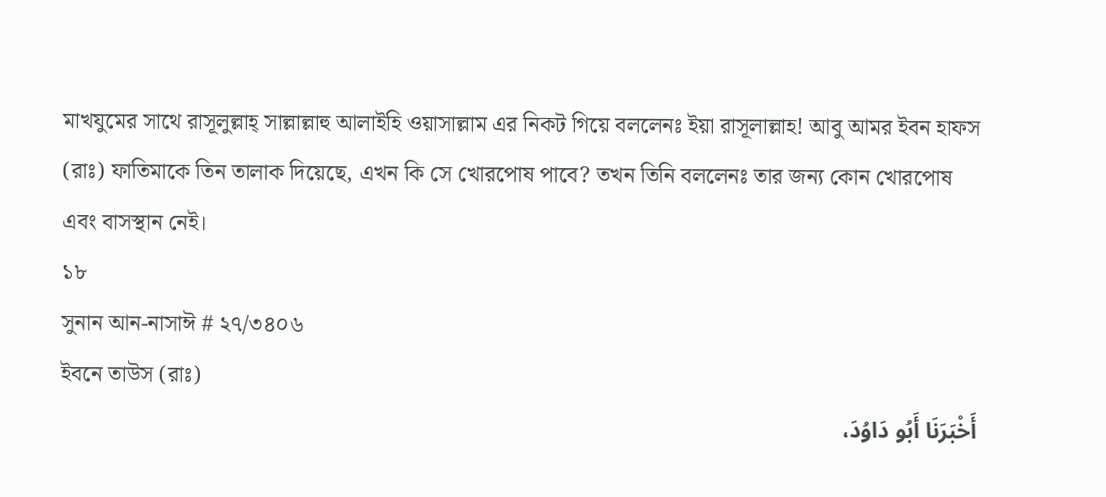মাখযুমের সাথে রাসূলুল্লাহ্ সাল্লাল্লাহু আলাইহি ওয়াসাল্লাম এর নিকট গিয়ে বললেনঃ ইয়া রাসূলাল্লাহ! আবু আমর ইবন হাফস (রাঃ) ফাতিমাকে তিন তালাক দিয়েছে, এখন কি সে খোরপোষ পাবে? তখন তিনি বললেনঃ তার জন্য কোন খোরপোষ এবং বাসস্থান নেই।
১৮
সুনান আন-নাসাঈ # ২৭/৩৪০৬
ইবনে তাউস (রাঃ)
أَخْبَرَنَا أَبُو دَاوُدَ،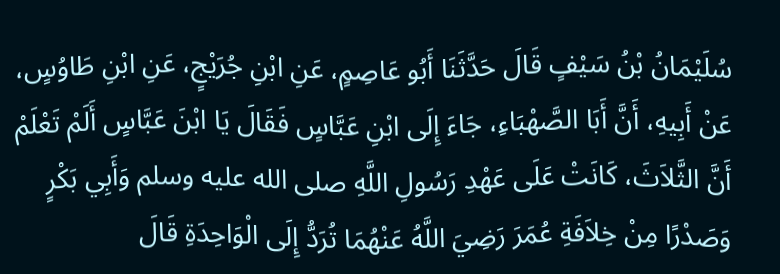سُلَيْمَانُ بْنُ سَيْفٍ قَالَ حَدَّثَنَا أَبُو عَاصِمٍ، عَنِ ابْنِ جُرَيْجٍ، عَنِ ابْنِ طَاوُسٍ، عَنْ أَبِيهِ، أَنَّ أَبَا الصَّهْبَاءِ، جَاءَ إِلَى ابْنِ عَبَّاسٍ فَقَالَ يَا ابْنَ عَبَّاسٍ أَلَمْ تَعْلَمْ أَنَّ الثَّلاَثَ، كَانَتْ عَلَى عَهْدِ رَسُولِ اللَّهِ صلى الله عليه وسلم وَأَبِي بَكْرٍ وَصَدْرًا مِنْ خِلاَفَةِ عُمَرَ رَضِيَ اللَّهُ عَنْهُمَا تُرَدُّ إِلَى الْوَاحِدَةِ قَالَ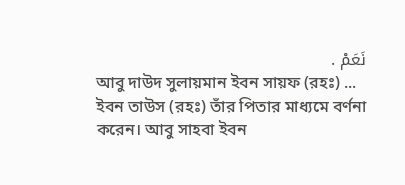نَعَمْ .
আবু দাউদ সুলায়মান ইবন সায়ফ (রহঃ) ... ইবন তাউস (রহঃ) তাঁর পিতার মাধ্যমে বর্ণনা করেন। আবু সাহবা ইবন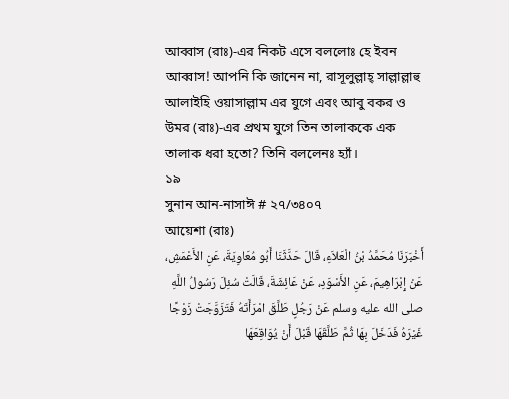আব্বাস (রাঃ)-এর নিকট এসে বললোঃ হে ইবন আব্বাস! আপনি কি জানেন না, রাসূলুল্লাহ্ সাল্লাল্লাহু আলাইহি ওয়াসাল্লাম এর যুগে এবং আবু বকর ও উমর (রাঃ)-এর প্রথম যুগে তিন তালাককে এক তালাক ধরা হতো? তিনি বললেনঃ হ্যাঁ।
১৯
সুনান আন-নাসাঈ # ২৭/৩৪০৭
আয়েশা (রাঃ)
أَخْبَرَنَا مُحَمَّدُ بْنُ الْعَلاَءِ، قَالَ حَدَّثَنَا أَبُو مُعَاوِيَةَ، عَنِ الأَعْمَشِ، عَنْ إِبْرَاهِيمَ، عَنِ الأَسْوَدِ، عَنْ عَائِشَةَ، قَالَتْ سُئِلَ رَسُولُ اللَّهِ صلى الله عليه وسلم عَنْ رَجُلٍ طَلَّقَ امْرَأَتَهُ فَتَزَوَّجَتْ زَوْجًا غَيْرَهُ فَدَخَلَ بِهَا ثُمَّ طَلَّقَهَا قَبْلَ أَنْ يُوَاقِعَهَا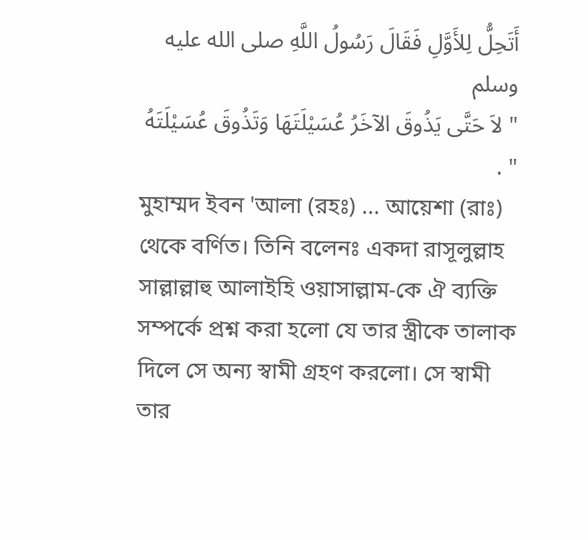أَتَحِلُّ لِلأَوَّلِ فَقَالَ رَسُولُ اللَّهِ صلى الله عليه وسلم
" لاَ حَتَّى يَذُوقَ الآخَرُ عُسَيْلَتَهَا وَتَذُوقَ عُسَيْلَتَهُ " .
মুহাম্মদ ইবন 'আলা (রহঃ) ... আয়েশা (রাঃ) থেকে বর্ণিত। তিনি বলেনঃ একদা রাসূলুল্লাহ সাল্লাল্লাহু আলাইহি ওয়াসাল্লাম-কে ঐ ব্যক্তি সম্পর্কে প্রশ্ন করা হলো যে তার স্ত্রীকে তালাক দিলে সে অন্য স্বামী গ্ৰহণ করলো। সে স্বামী তার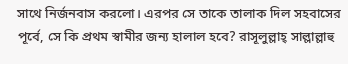সাথে নির্জনবাস করলো। এরপর সে তাকে তালাক দিল সহবাসের পূর্বে, সে কি প্রথম স্বামীর জন্য হালাল হবে? রাসূলুল্লাহ্ সাল্লাল্লাহু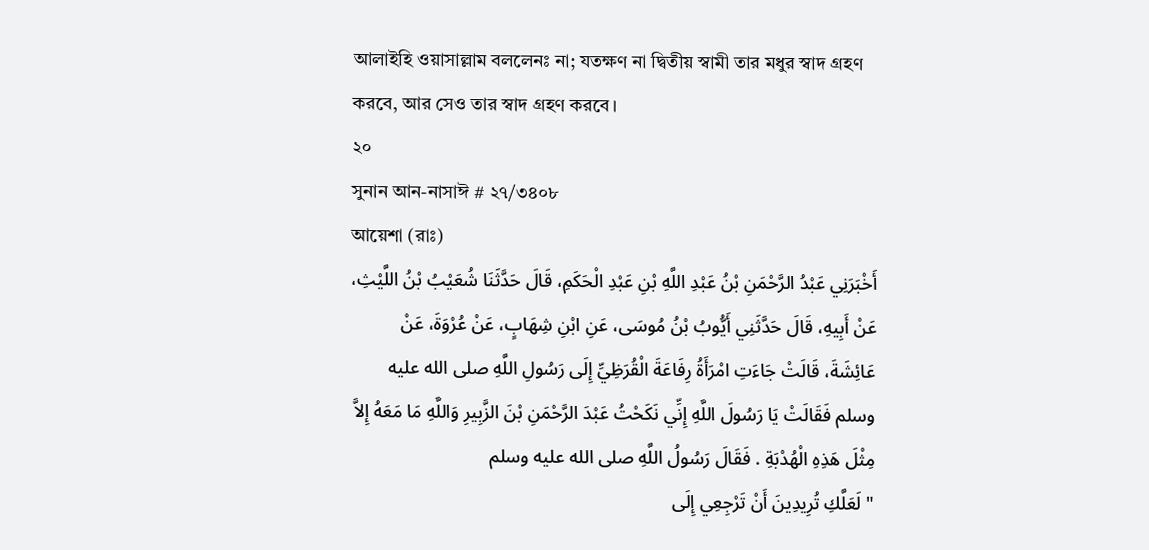আলাইহি ওয়াসাল্লাম বললেনঃ না; যতক্ষণ না দ্বিতীয় স্বামী তার মধুর স্বাদ গ্রহণ করবে, আর সেও তার স্বাদ গ্ৰহণ করবে।
২০
সুনান আন-নাসাঈ # ২৭/৩৪০৮
আয়েশা (রাঃ)
أَخْبَرَنِي عَبْدُ الرَّحْمَنِ بْنُ عَبْدِ اللَّهِ بْنِ عَبْدِ الْحَكَمِ، قَالَ حَدَّثَنَا شُعَيْبُ بْنُ اللَّيْثِ، عَنْ أَبِيهِ، قَالَ حَدَّثَنِي أَيُّوبُ بْنُ مُوسَى، عَنِ ابْنِ شِهَابٍ، عَنْ عُرْوَةَ، عَنْ عَائِشَةَ، قَالَتْ جَاءَتِ امْرَأَةُ رِفَاعَةَ الْقُرَظِيِّ إِلَى رَسُولِ اللَّهِ صلى الله عليه وسلم فَقَالَتْ يَا رَسُولَ اللَّهِ إِنِّي نَكَحْتُ عَبْدَ الرَّحْمَنِ بْنَ الزَّبِيرِ وَاللَّهِ مَا مَعَهُ إِلاَّ مِثْلَ هَذِهِ الْهُدْبَةِ . فَقَالَ رَسُولُ اللَّهِ صلى الله عليه وسلم
" لَعَلَّكِ تُرِيدِينَ أَنْ تَرْجِعِي إِلَى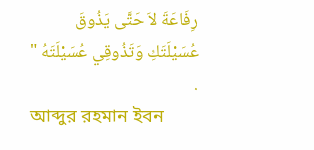رِفَاعَةَ لاَ حَتَّى يَذُوقَ عُسَيْلَتَكِ وَتَذُوقِي عُسَيْلَتَهُ " .
আব্দুর রহমান ইবন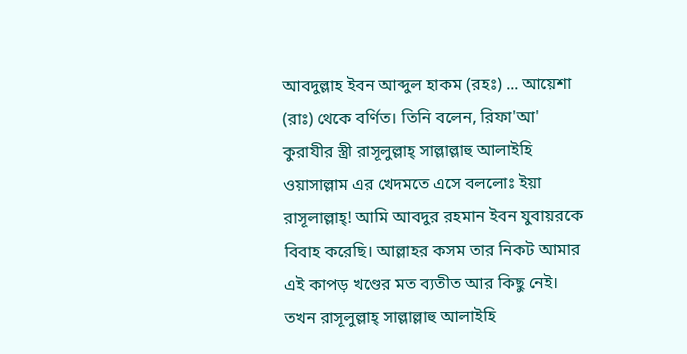আবদুল্লাহ ইবন আব্দুল হাকম (রহঃ) ... আয়েশা (রাঃ) থেকে বর্ণিত। তিনি বলেন, রিফা'আ' কুরাযীর স্ত্রী রাসূলুল্লাহ্ সাল্লাল্লাহু আলাইহি ওয়াসাল্লাম এর খেদমতে এসে বললোঃ ইয়া রাসূলাল্লাহ্! আমি আবদুর রহমান ইবন যুবায়রকে বিবাহ করেছি। আল্লাহর কসম তার নিকট আমার এই কাপড় খণ্ডের মত ব্যতীত আর কিছু নেই। তখন রাসূলুল্লাহ্ সাল্লাল্লাহু আলাইহি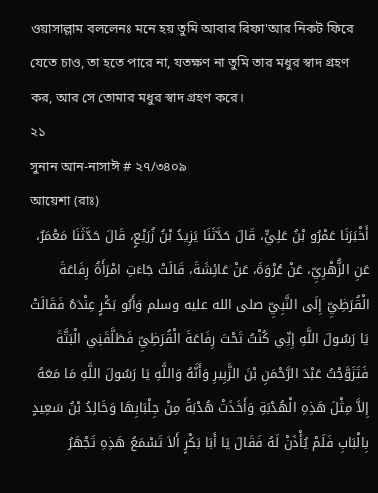ওয়াসাল্লাম বললেনঃ মনে হয় তুমি আবার রিফা'আর নিকট ফিরে যেতে চাও, তা হতে পারে না, যতক্ষণ না তুমি তার মধুর স্বাদ গ্ৰহণ কর, আর সে তোমার মধুর স্বাদ গ্রহণ করে।
২১
সুনান আন-নাসাঈ # ২৭/৩৪০৯
আয়েশা (রাঃ)
أَخْبَرَنَا عَمْرُو بْنُ عَلِيٍّ، قَالَ حَدَّثَنَا يَزِيدُ بْنُ زُرَيْعٍ، قَالَ حَدَّثَنَا مَعْمَرٌ، عَنِ الزُّهْرِيِّ، عَنْ عُرْوَةَ، عَنْ عَائِشَةَ، قَالَتْ جَاءَتِ امْرَأَةُ رِفَاعَةَ الْقُرَظِيِّ إِلَى النَّبِيِّ صلى الله عليه وسلم وَأَبُو بَكْرٍ عِنْدَهُ فَقَالَتْ يَا رَسُولَ اللَّهِ إِنِّي كُنْتُ تَحْتَ رِفَاعَةَ الْقُرَظِيِّ فَطَلَّقَنِي الْبَتَّةَ فَتَزَوَّجْتُ عَبْدَ الرَّحْمَنِ بْنَ الزَّبِيرِ وَأَنَّهُ وَاللَّهِ يَا رَسُولَ اللَّهِ مَا مَعَهُ إِلاَّ مِثْلَ هَذِهِ الْهُدْبَةِ وَأَخَذَتْ هُدْبَةً مِنْ جِلْبَابِهَا وَخَالِدُ بْنُ سَعِيدٍ بِالْبَابِ فَلَمْ يُأْذَنْ لَهُ فَقَالَ يَا أَبَا بَكْرٍ أَلاَ تَسْمَعُ هَذِهِ تَجْهَرُ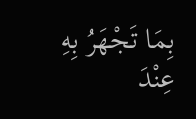بِمَا تَجْهَرُ بِهِ عِنْدَ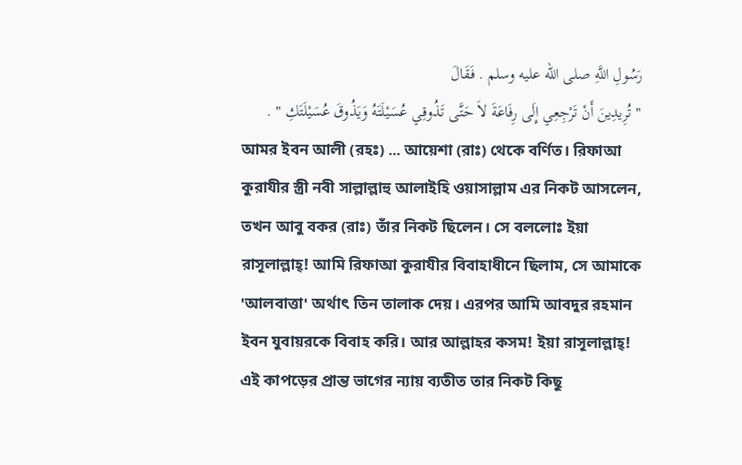رَسُولِ اللَّهِ صلى الله عليه وسلم . فَقَالَ
" تُرِيدِينَ أَنْ تَرْجِعِي إِلَى رِفَاعَةَ لاَ حَتَّى تَذُوقِي عُسَيْلَتَهُ وَيَذُوقَ عُسَيْلَتَكِ " .
আমর ইবন আলী (রহঃ) ... আয়েশা (রাঃ) থেকে বর্ণিত। রিফাআ কুরাযীর স্ত্রী নবী সাল্লাল্লাহু আলাইহি ওয়াসাল্লাম এর নিকট আসলেন, তখন আবু বকর (রাঃ) তাঁর নিকট ছিলেন। সে বললোঃ ইয়া রাসূলাল্লাহ্! আমি রিফাআ কুরাযীর বিবাহাধীনে ছিলাম, সে আমাকে 'আলবাত্তা' অর্থাৎ তিন তালাক দেয়। এরপর আমি আবদুর রহমান ইবন যুবায়রকে বিবাহ করি। আর আল্লাহর কসম! ইয়া রাসূলাল্লাহ্! এই কাপড়ের প্রান্ত ভাগের ন্যায় ব্যতীত তার নিকট কিছু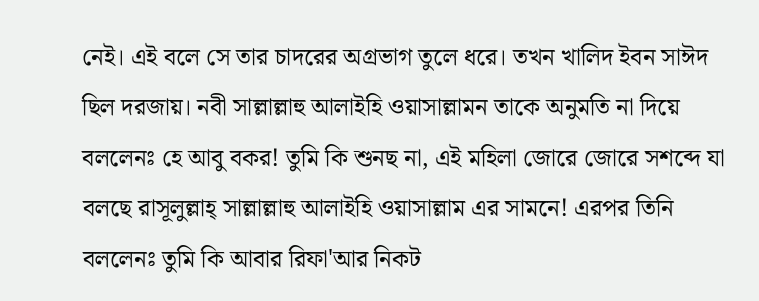নেই। এই বলে সে তার চাদরের অগ্রভাগ তুলে ধরে। তখন খালিদ ইবন সাঈদ ছিল দরজায়। নবী সাল্লাল্লাহু আলাইহি ওয়াসাল্লামন তাকে অনুমতি না দিয়ে বললেনঃ হে আবু বকর! তুমি কি শুনছ না, এই মহিলা জোরে জোরে সশব্দে যা বলছে রাসূলুল্লাহ্ সাল্লাল্লাহু আলাইহি ওয়াসাল্লাম এর সামনে! এরপর তিনি বললেনঃ তুমি কি আবার রিফা'আর নিকট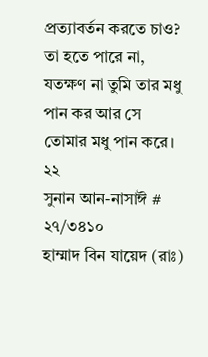প্রত্যাবর্তন করতে চাও? তা হতে পারে না, যতক্ষণ না তুমি তার মধু পান কর আর সে তোমার মধু পান করে।
২২
সুনান আন-নাসাঈ # ২৭/৩৪১০
হাম্মাদ বিন যায়েদ (রাঃ)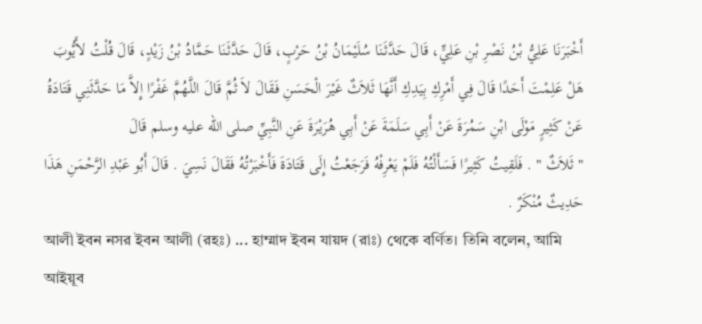أَخْبَرَنَا عَلِيُّ بْنُ نَصْرِ بْنِ عَلِيٍّ، قَالَ حَدَّثَنَا سُلَيْمَانُ بْنُ حَرْبٍ، قَالَ حَدَّثَنَا حَمَّادُ بْنُ زَيْدٍ، قَالَ قُلْتُ لأَيُّوبَ هَلْ عَلِمْتَ أَحَدًا قَالَ فِي أَمْرِكِ بِيَدِكِ أَنَّهَا ثَلاَثٌ غَيْرَ الْحَسَنِ فَقَالَ لاَ ثُمَّ قَالَ اللَّهُمَّ غَفْرًا إِلاَّ مَا حَدَّثَنِي قَتَادَةُ عَنْ كَثِيرٍ مَوْلَى ابْنِ سَمُرَةَ عَنْ أَبِي سَلَمَةَ عَنْ أَبِي هُرَيْرَةَ عَنِ النَّبِيِّ صلى الله عليه وسلم قَالَ
" ثَلاَثٌ " . فَلَقِيتُ كَثِيرًا فَسَأَلْتُهُ فَلَمْ يَعْرِفْهُ فَرَجَعْتُ إِلَى قَتَادَةَ فَأَخْبَرْتُهُ فَقَالَ نَسِيَ . قَالَ أَبُو عَبْدِ الرَّحْمَنِ هَذَا حَدِيثٌ مُنْكَرٌ .
আলী ইবন নসর ইবন আলী (রহঃ) ... হাম্মাদ ইবন যায়দ (রাঃ) থেকে বর্ণিত। তিনি বলেন, আমি আইয়ূব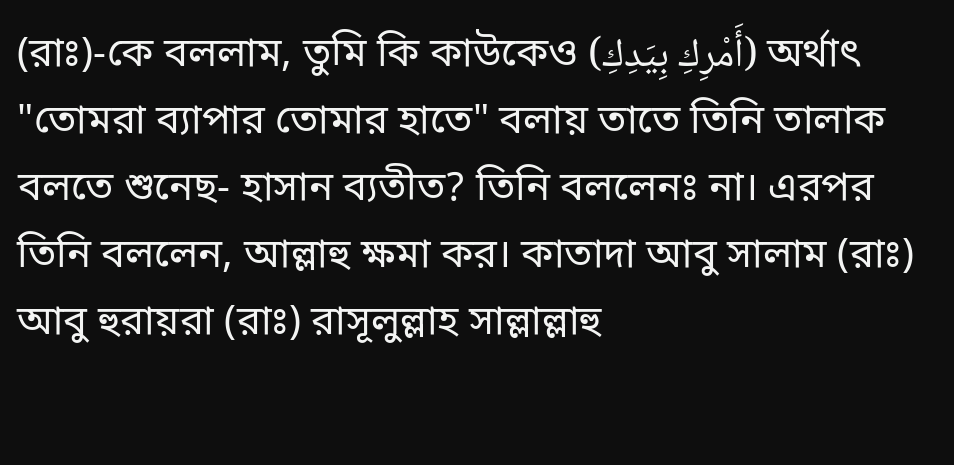(রাঃ)-কে বললাম, তুমি কি কাউকেও (أَمْرِكِ بِيَدِكِ) অৰ্থাৎ "তোমরা ব্যাপার তোমার হাতে" বলায় তাতে তিনি তালাক বলতে শুনেছ- হাসান ব্যতীত? তিনি বললেনঃ না। এরপর তিনি বললেন, আল্লাহু ক্ষমা কর। কাতাদা আবু সালাম (রাঃ) আবু হুরায়রা (রাঃ) রাসূলুল্লাহ সাল্লাল্লাহু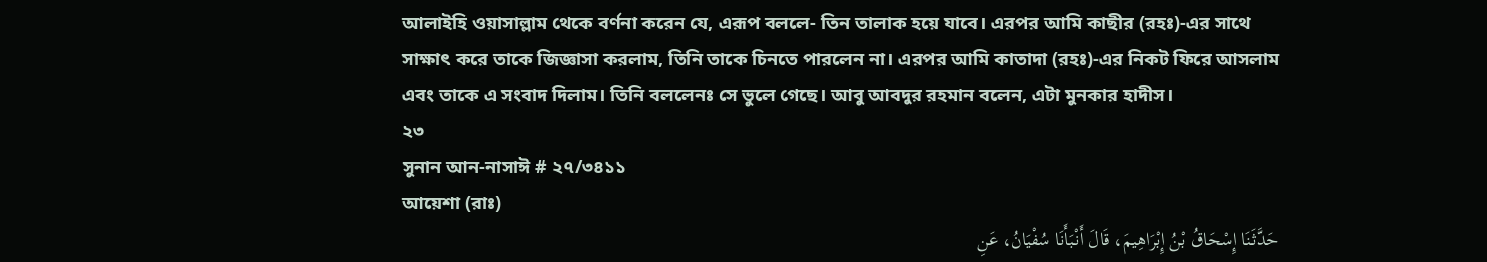আলাইহি ওয়াসাল্লাম থেকে বর্ণনা করেন যে, এরূপ বললে- তিন তালাক হয়ে যাবে। এরপর আমি কাছীর (রহঃ)-এর সাথে সাক্ষাৎ করে তাকে জিজ্ঞাসা করলাম, তিনি তাকে চিনতে পারলেন না। এরপর আমি কাতাদা (রহঃ)-এর নিকট ফিরে আসলাম এবং তাকে এ সংবাদ দিলাম। তিনি বললেনঃ সে ভুলে গেছে। আবু আবদুর রহমান বলেন, এটা মুনকার হাদীস।
২৩
সুনান আন-নাসাঈ # ২৭/৩৪১১
আয়েশা (রাঃ)
حَدَّثَنَا إِسْحَاقُ بْنُ إِبْرَاهِيمَ، قَالَ أَنْبَأَنَا سُفْيَانُ، عَنِ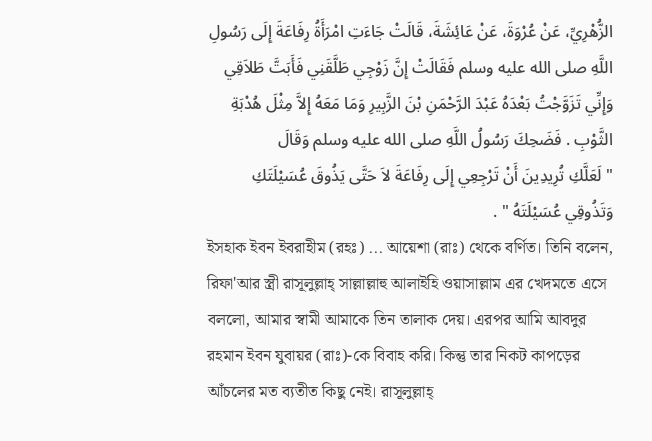الزُّهْرِيِّ، عَنْ عُرْوَةَ، عَنْ عَائِشَةَ، قَالَتْ جَاءَتِ امْرَأَةُ رِفَاعَةَ إِلَى رَسُولِ اللَّهِ صلى الله عليه وسلم فَقَالَتْ إِنَّ زَوْجِي طَلَّقَنِي فَأَبَتَّ طَلاَقِي وَإِنِّي تَزَوَّجْتُ بَعْدَهُ عَبْدَ الرَّحْمَنِ بْنَ الزَّبِيرِ وَمَا مَعَهُ إِلاَّ مِثْلَ هُدْبَةِ الثَّوْبِ . فَضَحِكَ رَسُولُ اللَّهِ صلى الله عليه وسلم وَقَالَ
" لَعَلَّكِ تُرِيدِينَ أَنْ تَرْجِعِي إِلَى رِفَاعَةَ لاَ حَتَّى يَذُوقَ عُسَيْلَتَكِ وَتَذُوقِي عُسَيْلَتَهُ " .
ইসহাক ইবন ইবরাহীম (রহঃ) ... আয়েশা (রাঃ) থেকে বর্ণিত। তিনি বলেন, রিফা'আর স্ত্রী রাসূলুল্লাহ্ সাল্লাল্লাহু আলাইহি ওয়াসাল্লাম এর খেদমতে এসে বললো, আমার স্বামী আমাকে তিন তালাক দেয়। এরপর আমি আবদুর রহমান ইবন যুবায়র (রাঃ)-কে বিবাহ করি। কিন্তু তার নিকট কাপড়ের আঁচলের মত ব্যতীত কিছু নেই। রাসূলুল্লাহ্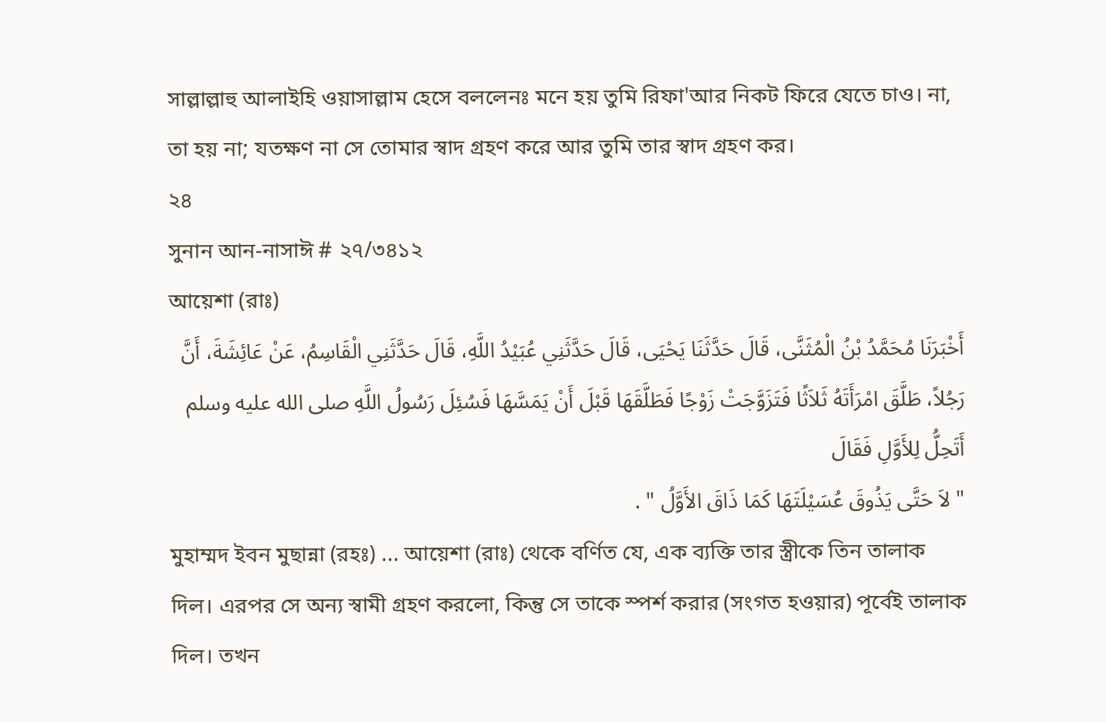সাল্লাল্লাহু আলাইহি ওয়াসাল্লাম হেসে বললেনঃ মনে হয় তুমি রিফা'আর নিকট ফিরে যেতে চাও। না, তা হয় না; যতক্ষণ না সে তোমার স্বাদ গ্ৰহণ করে আর তুমি তার স্বাদ গ্ৰহণ কর।
২৪
সুনান আন-নাসাঈ # ২৭/৩৪১২
আয়েশা (রাঃ)
أَخْبَرَنَا مُحَمَّدُ بْنُ الْمُثَنَّى، قَالَ حَدَّثَنَا يَحْيَى، قَالَ حَدَّثَنِي عُبَيْدُ اللَّهِ، قَالَ حَدَّثَنِي الْقَاسِمُ، عَنْ عَائِشَةَ، أَنَّ رَجُلاً، طَلَّقَ امْرَأَتَهُ ثَلاَثًا فَتَزَوَّجَتْ زَوْجًا فَطَلَّقَهَا قَبْلَ أَنْ يَمَسَّهَا فَسُئِلَ رَسُولُ اللَّهِ صلى الله عليه وسلم أَتَحِلُّ لِلأَوَّلِ فَقَالَ
" لاَ حَتَّى يَذُوقَ عُسَيْلَتَهَا كَمَا ذَاقَ الأَوَّلُ " .
মুহাম্মদ ইবন মুছান্না (রহঃ) ... আয়েশা (রাঃ) থেকে বর্ণিত যে, এক ব্যক্তি তার স্ত্রীকে তিন তালাক দিল। এরপর সে অন্য স্বামী গ্ৰহণ করলো, কিন্তু সে তাকে স্পর্শ করার (সংগত হওয়ার) পূর্বেই তালাক দিল। তখন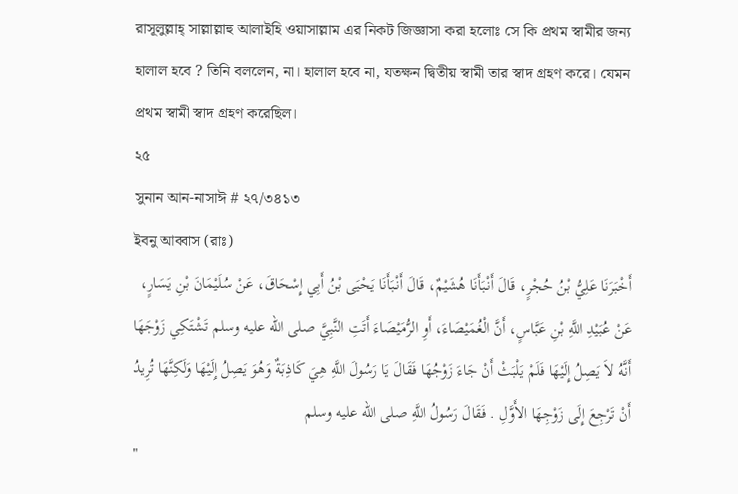রাসূলুল্লাহ্ সাল্লাল্লাহু আলাইহি ওয়াসাল্লাম এর নিকট জিজ্ঞাসা করা হলোঃ সে কি প্রথম স্বামীর জন্য হালাল হবে ? তিনি বললেন, না। হালাল হবে না, যতক্ষন দ্বিতীয় স্বামী তার স্বাদ গ্রহণ করে। যেমন প্রথম স্বামী স্বাদ গ্ৰহণ করেছিল।
২৫
সুনান আন-নাসাঈ # ২৭/৩৪১৩
ইবনু আব্বাস (রাঃ)
أَخْبَرَنَا عَلِيُّ بْنُ حُجْرٍ، قَالَ أَنْبَأَنَا هُشَيْمٌ، قَالَ أَنْبَأَنَا يَحْيَى بْنُ أَبِي إِسْحَاقَ، عَنْ سُلَيْمَانَ بْنِ يَسَارٍ، عَنْ عُبَيْدِ اللَّهِ بْنِ عَبَّاسٍ، أَنَّ الْغُمَيْصَاءَ، أَوِ الرُّمَيْصَاءَ أَتَتِ النَّبِيَّ صلى الله عليه وسلم تَشْتَكِي زَوْجَهَا أَنَّهُ لاَ يَصِلُ إِلَيْهَا فَلَمْ يَلْبَثْ أَنْ جَاءَ زَوْجُهَا فَقَالَ يَا رَسُولَ اللَّهِ هِيَ كَاذِبَةٌ وَهُوَ يَصِلُ إِلَيْهَا وَلَكِنَّهَا تُرِيدُ أَنْ تَرْجِعَ إِلَى زَوْجِهَا الأَوَّلِ . فَقَالَ رَسُولُ اللَّهِ صلى الله عليه وسلم
"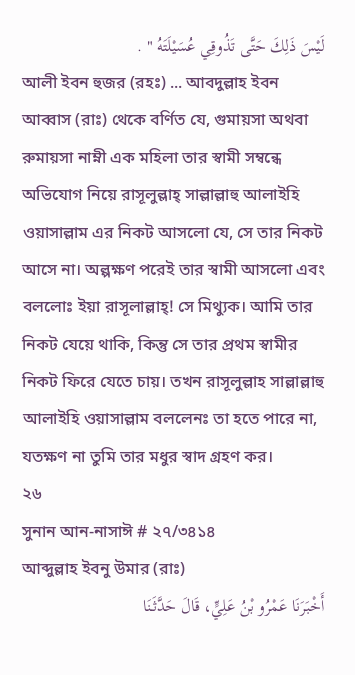لَيْسَ ذَلِكَ حَتَّى تَذُوقِي عُسَيْلَتَهُ " .
আলী ইবন হুজর (রহঃ) ... আবদুল্লাহ ইবন আব্বাস (রাঃ) থেকে বর্ণিত যে, গুমায়সা অথবা রুমায়সা নাম্নী এক মহিলা তার স্বামী সম্বন্ধে অভিযোগ নিয়ে রাসূলুল্লাহ্ সাল্লাল্লাহু আলাইহি ওয়াসাল্লাম এর নিকট আসলো যে, সে তার নিকট আসে না। অল্পক্ষণ পরেই তার স্বামী আসলো এবং বললোঃ ইয়া রাসূলাল্লাহ্! সে মিথ্যুক। আমি তার নিকট যেয়ে থাকি, কিন্তু সে তার প্রথম স্বামীর নিকট ফিরে যেতে চায়। তখন রাসূলুল্লাহ সাল্লাল্লাহু আলাইহি ওয়াসাল্লাম বললেনঃ তা হতে পারে না, যতক্ষণ না তুমি তার মধুর স্বাদ গ্ৰহণ কর।
২৬
সুনান আন-নাসাঈ # ২৭/৩৪১৪
আব্দুল্লাহ ইবনু উমার (রাঃ)
أَخْبَرَنَا عَمْرُو بْنُ عَلِيٍّ، قَالَ حَدَّثَنَا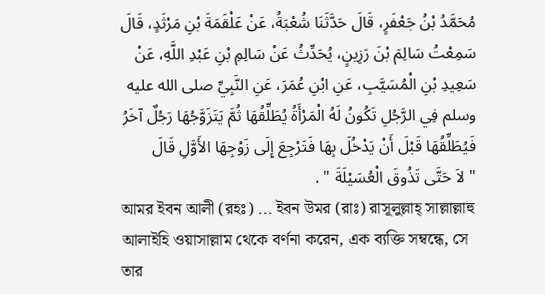مُحَمَّدُ بْنُ جَعْفَرٍ، قَالَ حَدَّثَنَا شُعْبَةُ، عَنْ عَلْقَمَةَ بْنِ مَرْثَدٍ، قَالَ سَمِعْتُ سَالِمَ بْنَ رَزِينٍ، يُحَدِّثُ عَنْ سَالِمِ بْنِ عَبْدِ اللَّهِ، عَنْ سَعِيدِ بْنِ الْمُسَيَّبِ، عَنِ ابْنِ عُمَرَ، عَنِ النَّبِيِّ صلى الله عليه وسلم فِي الرَّجُلِ تَكُونُ لَهُ الْمَرْأَةُ يُطَلِّقُهَا ثُمَّ يَتَزَوَّجُهَا رَجُلٌ آخَرُ فَيُطَلِّقُهَا قَبْلَ أَنْ يَدْخُلَ بِهَا فَتَرْجِعَ إِلَى زَوْجِهَا الأَوَّلِ قَالَ
" لاَ حَتَّى تَذُوقَ الْعُسَيْلَةَ " .
আমর ইবন আলী (রহঃ) ... ইবন উমর (রাঃ) রাসূলুল্লাহ্ সাল্লাল্লাহু আলাইহি ওয়াসাল্লাম থেকে বর্ণনা করেন, এক ব্যক্তি সম্বন্ধে, সে তার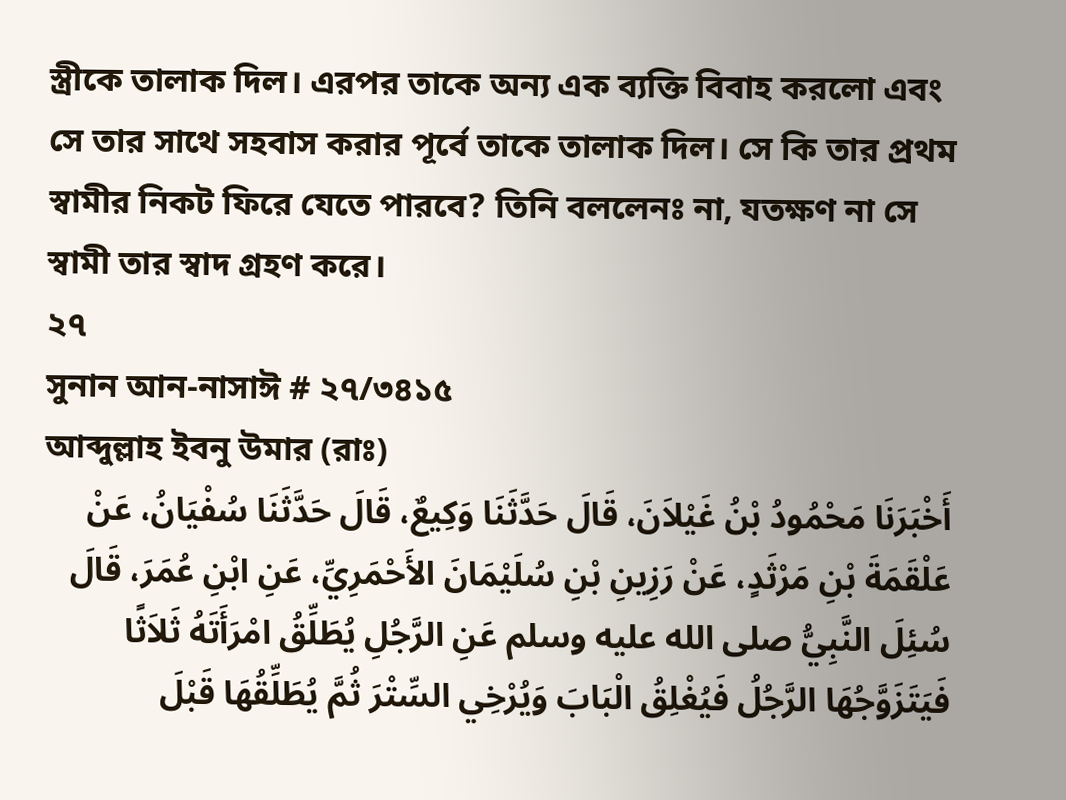স্ত্রীকে তালাক দিল। এরপর তাকে অন্য এক ব্যক্তি বিবাহ করলো এবং সে তার সাথে সহবাস করার পূর্বে তাকে তালাক দিল। সে কি তার প্রথম স্বামীর নিকট ফিরে যেতে পারবে? তিনি বললেনঃ না, যতক্ষণ না সে স্বামী তার স্বাদ গ্রহণ করে।
২৭
সুনান আন-নাসাঈ # ২৭/৩৪১৫
আব্দুল্লাহ ইবনু উমার (রাঃ)
أَخْبَرَنَا مَحْمُودُ بْنُ غَيْلاَنَ، قَالَ حَدَّثَنَا وَكِيعٌ، قَالَ حَدَّثَنَا سُفْيَانُ، عَنْ عَلْقَمَةَ بْنِ مَرْثَدٍ، عَنْ رَزِينِ بْنِ سُلَيْمَانَ الأَحْمَرِيِّ، عَنِ ابْنِ عُمَرَ، قَالَ سُئِلَ النَّبِيُّ صلى الله عليه وسلم عَنِ الرَّجُلِ يُطَلِّقُ امْرَأَتَهُ ثَلاَثًا فَيَتَزَوَّجُهَا الرَّجُلُ فَيُغْلِقُ الْبَابَ وَيُرْخِي السِّتْرَ ثُمَّ يُطَلِّقُهَا قَبْلَ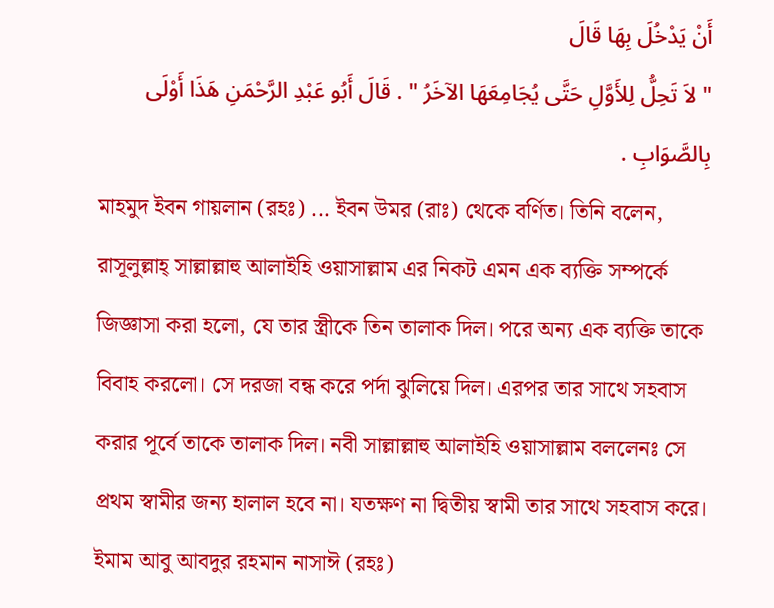أَنْ يَدْخُلَ بِهَا قَالَ
" لاَ تَحِلُّ لِلأَوَّلِ حَتَّى يُجَامِعَهَا الآخَرُ " . قَالَ أَبُو عَبْدِ الرَّحْمَنِ هَذَا أَوْلَى بِالصَّوَابِ .
মাহমুদ ইবন গায়লান (রহঃ) ... ইবন উমর (রাঃ) থেকে বর্ণিত। তিনি বলেন, রাসূলুল্লাহ্ সাল্লাল্লাহু আলাইহি ওয়াসাল্লাম এর নিকট এমন এক ব্যক্তি সম্পর্কে জিজ্ঞাসা করা হলো, যে তার স্ত্রীকে তিন তালাক দিল। পরে অন্য এক ব্যক্তি তাকে বিবাহ করলো। সে দরজা বন্ধ করে পর্দা ঝুলিয়ে দিল। এরপর তার সাথে সহবাস করার পূর্বে তাকে তালাক দিল। নবী সাল্লাল্লাহু আলাইহি ওয়াসাল্লাম বললেনঃ সে প্রথম স্বামীর জন্য হালাল হবে না। যতক্ষণ না দ্বিতীয় স্বামী তার সাথে সহবাস করে। ইমাম আবু আবদুর রহমান নাসাঈ (রহঃ)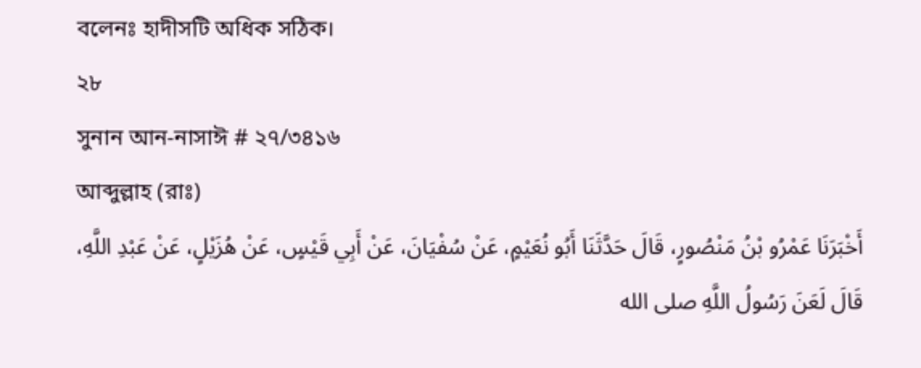বলেনঃ হাদীসটি অধিক সঠিক।
২৮
সুনান আন-নাসাঈ # ২৭/৩৪১৬
আব্দুল্লাহ (রাঃ)
أَخْبَرَنَا عَمْرُو بْنُ مَنْصُورٍ، قَالَ حَدَّثَنَا أَبُو نُعَيْمٍ، عَنْ سُفْيَانَ، عَنْ أَبِي قَيْسٍ، عَنْ هُزَيْلٍ، عَنْ عَبْدِ اللَّهِ، قَالَ لَعَنَ رَسُولُ اللَّهِ صلى الله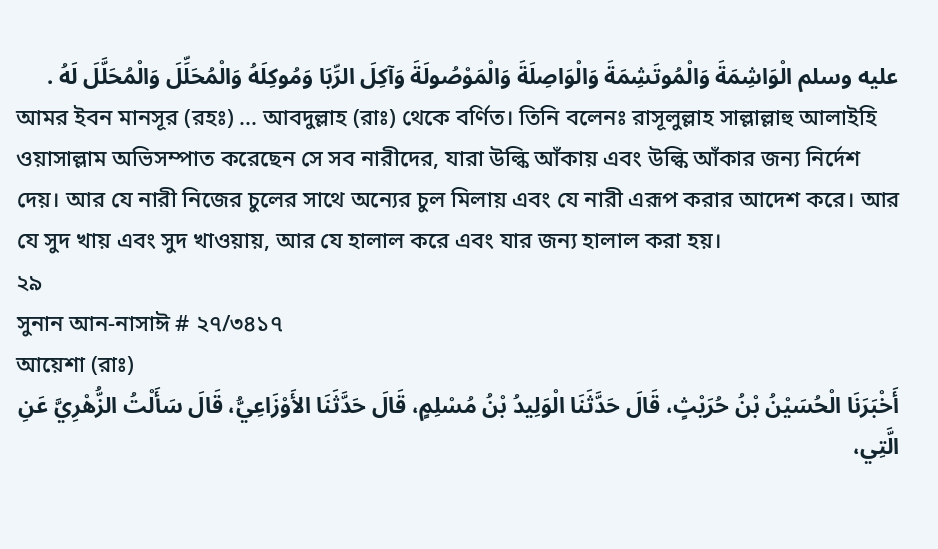عليه وسلم الْوَاشِمَةَ وَالْمُوتَشِمَةَ وَالْوَاصِلَةَ وَالْمَوْصُولَةَ وَآكِلَ الرِّبَا وَمُوكِلَهُ وَالْمُحَلِّلَ وَالْمُحَلَّلَ لَهُ .
আমর ইবন মানসূর (রহঃ) ... আবদুল্লাহ (রাঃ) থেকে বর্ণিত। তিনি বলেনঃ রাসূলুল্লাহ সাল্লাল্লাহু আলাইহি ওয়াসাল্লাম অভিসম্পাত করেছেন সে সব নারীদের, যারা উল্কি আঁকায় এবং উল্কি আঁকার জন্য নির্দেশ দেয়। আর যে নারী নিজের চুলের সাথে অন্যের চুল মিলায় এবং যে নারী এরূপ করার আদেশ করে। আর যে সুদ খায় এবং সুদ খাওয়ায়, আর যে হালাল করে এবং যার জন্য হালাল করা হয়।
২৯
সুনান আন-নাসাঈ # ২৭/৩৪১৭
আয়েশা (রাঃ)
أَخْبَرَنَا الْحُسَيْنُ بْنُ حُرَيْثٍ، قَالَ حَدَّثَنَا الْوَلِيدُ بْنُ مُسْلِمٍ، قَالَ حَدَّثَنَا الأَوْزَاعِيُّ، قَالَ سَأَلْتُ الزُّهْرِيَّ عَنِ الَّتِي،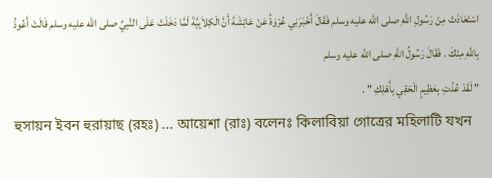اسْتَعَاذَتْ مِنْ رَسُولِ اللَّهِ صلى الله عليه وسلم فَقَالَ أَخْبَرَنِي عُرْوَةُ عَنْ عَائِشَةَ أَنَّ الْكِلاَبِيَّةَ لَمَّا دَخَلَتْ عَلَى النَّبِيِّ صلى الله عليه وسلم قَالَتْ أَعُوذُ بِاللَّهِ مِنْكَ . فَقَالَ رَسُولُ اللَّهِ صلى الله عليه وسلم
" لَقَدْ عُذْتِ بِعَظِيمٍ الْحَقِي بِأَهْلِكِ " .
হুসায়ন ইবন হুরায়াছ (রহঃ) ... আয়েশা (রাঃ) বলেনঃ কিলাবিয়া গোত্রের মহিলাটি যখন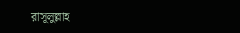রাসূলুল্লাহ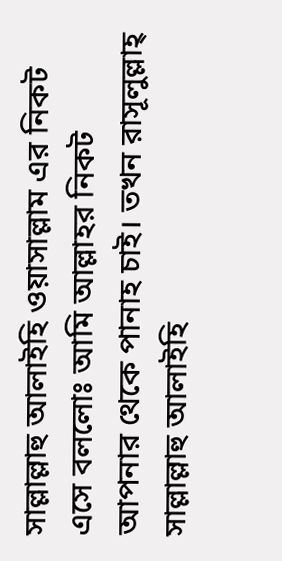সাল্লাল্লাহু আলাইহি ওয়াসাল্লাম এর নিকট এসে বললোঃ আমি আল্লাহর নিকট আপনার থেকে পানাহ চাই। তখন রাসূলুল্লাহ্ সাল্লাল্লাহু আলাইহি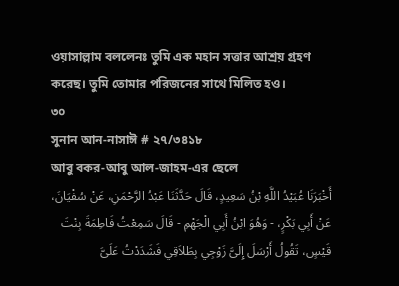ওয়াসাল্লাম বললেনঃ তুমি এক মহান সত্তার আশ্রয় গ্রহণ করেছ। তুমি তোমার পরিজনের সাথে মিলিত হও।
৩০
সুনান আন-নাসাঈ # ২৭/৩৪১৮
আবু বকর-আবু আল-জাহম-এর ছেলে
أَخْبَرَنَا عُبَيْدُ اللَّهِ بْنُ سَعِيدٍ، قَالَ حَدَّثَنَا عَبْدُ الرَّحْمَنِ، عَنْ سُفْيَانَ، عَنْ أَبِي بَكْرٍ، - وَهُوَ ابْنُ أَبِي الْجَهْمِ - قَالَ سَمِعْتُ فَاطِمَةَ بِنْتَ قَيْسٍ، تَقُولُ أَرْسَلَ إِلَىَّ زَوْجِي بِطَلاَقِي فَشَدَدْتُ عَلَىَّ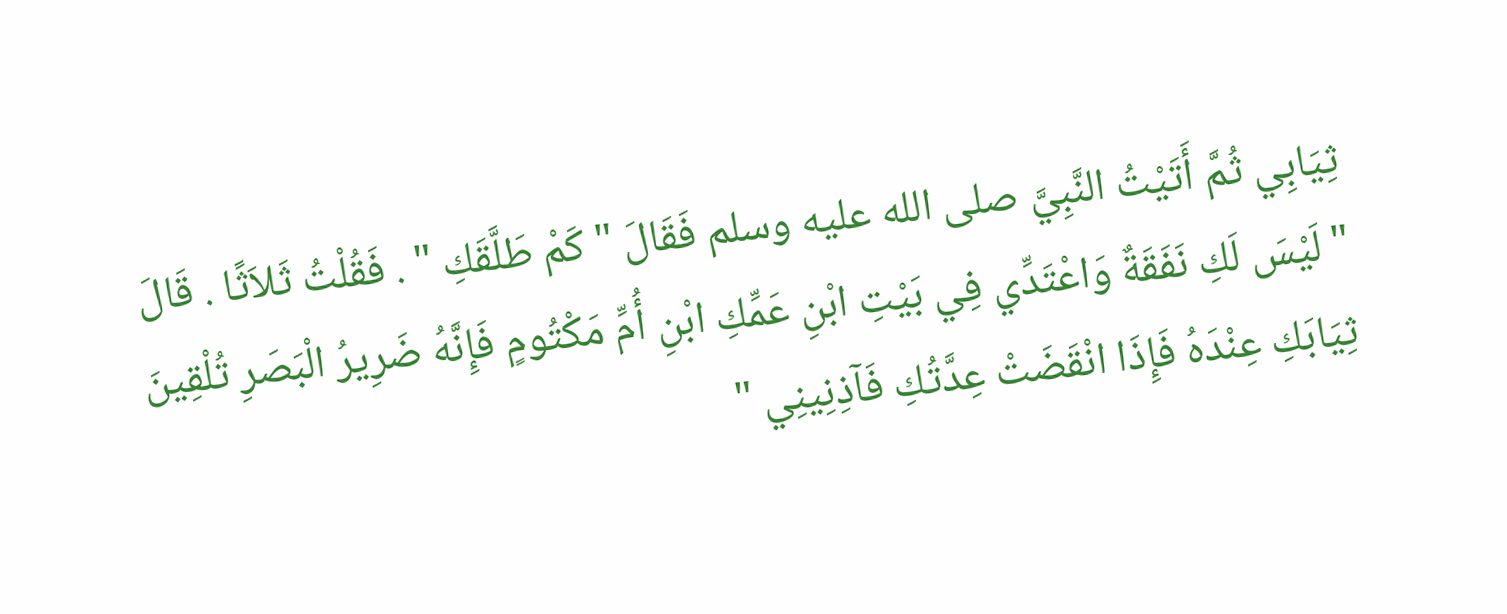ثِيَابِي ثُمَّ أَتَيْتُ النَّبِيَّ صلى الله عليه وسلم فَقَالَ " كَمْ طَلَّقَكِ " . فَقُلْتُ ثَلاَثًا . قَالَ " لَيْسَ لَكِ نَفَقَةٌ وَاعْتَدِّي فِي بَيْتِ ابْنِ عَمِّكِ ابْنِ أُمِّ مَكْتُومٍ فَإِنَّهُ ضَرِيرُ الْبَصَرِ تُلْقِينَ ثِيَابَكِ عِنْدَهُ فَإِذَا انْقَضَتْ عِدَّتُكِ فَآذِنِينِي "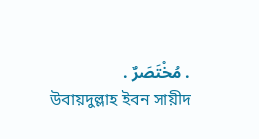. مُخْتَصَرٌ .
উবায়দুল্লাহ ইবন সায়ীদ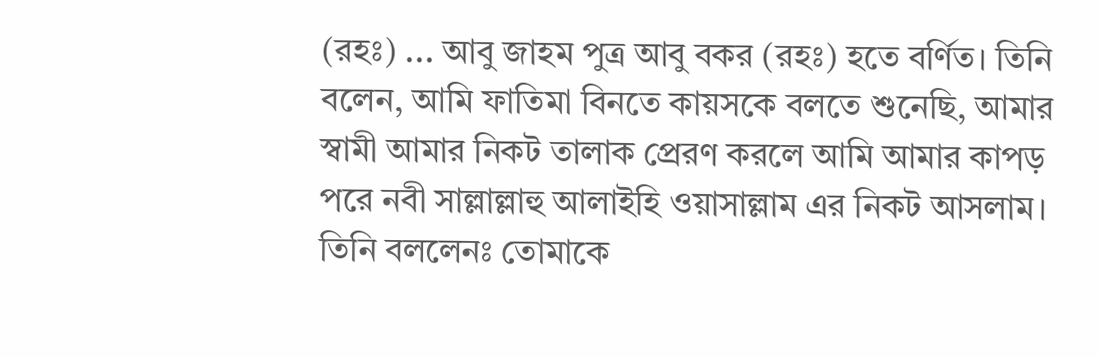(রহঃ) ... আবু জাহম পুত্র আবু বকর (রহঃ) হতে বর্ণিত। তিনি বলেন, আমি ফাতিমা বিনতে কায়সকে বলতে শুনেছি, আমার স্বামী আমার নিকট তালাক প্রেরণ করলে আমি আমার কাপড় পরে নবী সাল্লাল্লাহু আলাইহি ওয়াসাল্লাম এর নিকট আসলাম। তিনি বললেনঃ তোমাকে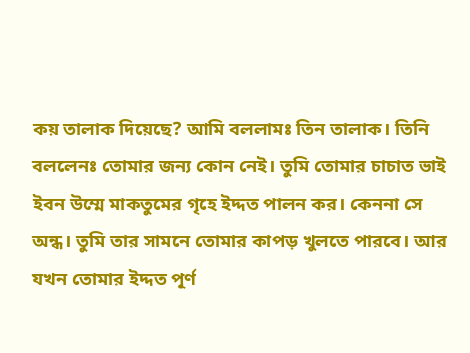কয় তালাক দিয়েছে? আমি বললামঃ তিন তালাক। তিনি বললেনঃ তোমার জন্য কোন নেই। তুমি তোমার চাচাত ভাই ইবন উম্মে মাকতুমের গৃহে ইদ্দত পালন কর। কেননা সে অন্ধ। তুমি তার সামনে তোমার কাপড় খুলতে পারবে। আর যখন তোমার ইদ্দত পূর্ণ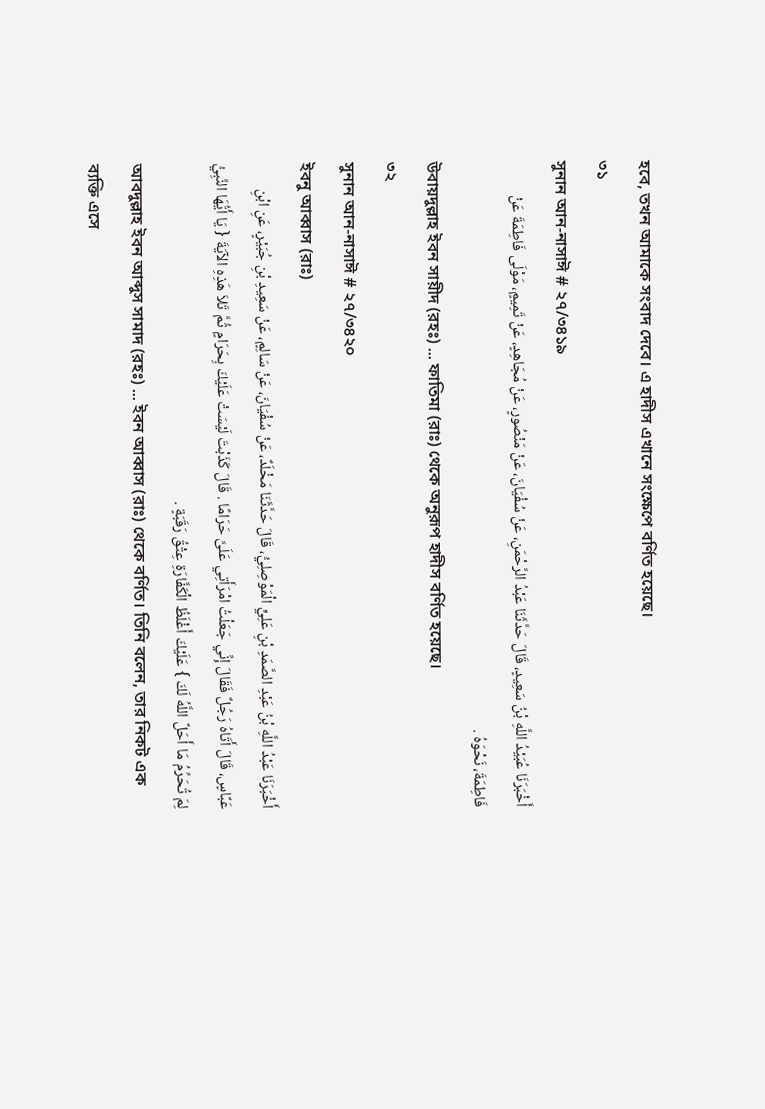হবে, তখন আমাকে সংবাদ দেবে। এ হাদীস এখানে সংক্ষেপে বৰ্ণিত হয়েছে।
৩১
সুনান আন-নাসাঈ # ২৭/৩৪১৯
أَخْبَرَنَا عُبَيْدُ اللَّهِ بْنُ سَعِيدٍ، قَالَ حَدَّثَنَا عَبْدُ الرَّحْمَنِ، عَنْ سُفْيَانَ، عَنْ مَنْصُورٍ، عَنْ مُجَاهِدٍ، عَنْ تَمِيمٍ، مَوْلَى فَاطِمَةَ عَنْ فَاطِمَةَ، نَحْوَهُ .
উবায়দুল্লাহ ইবন সায়ীদ (রহঃ) ... ফাতিমা (রাঃ) থেকে অনুরূপ হাদীস বর্ণিত হয়েছে।
৩২
সুনান আন-নাসাঈ # ২৭/৩৪২০
ইবনু আব্বাস (রাঃ)
أَخْبَرَنَا عَبْدُ اللَّهِ بْنُ عَبْدِ الصَّمَدِ بْنِ عَلِيٍّ الْمَوْصِلِيُّ، قَالَ حَدَّثَنَا مَخْلَدٌ، عَنْ سُفْيَانَ، عَنْ سَالِمٍ، عَنْ سَعِيدِ بْنِ جُبَيْرٍ، عَنِ ابْنِ عَبَّاسٍ، قَالَ أَتَاهُ رَجُلٌ فَقَالَ إِنِّي جَعَلْتُ امْرَأَتِي عَلَىَّ حَرَامًا . قَالَ كَذَبْتَ لَيْسَتْ عَلَيْكَ بِحَرَامٍ ثُمَّ تَلاَ هَذِهِ الآيَةَ { يَا أَيُّهَا النَّبِيُّ لِمَ تُحَرِّمُ مَا أَحَلَّ اللَّهُ لَكَ } عَلَيْكَ أَغْلَظُ الْكَفَّارَةِ عِتْقُ رَقَبَةٍ .
আবদুল্লাহ ইবন আব্দুস সামাদ (রহঃ) ... ইবন আব্বাস (রাঃ) থেকে বর্ণিত। তিনি বলেন, তার নিকট এক ব্যক্তি এসে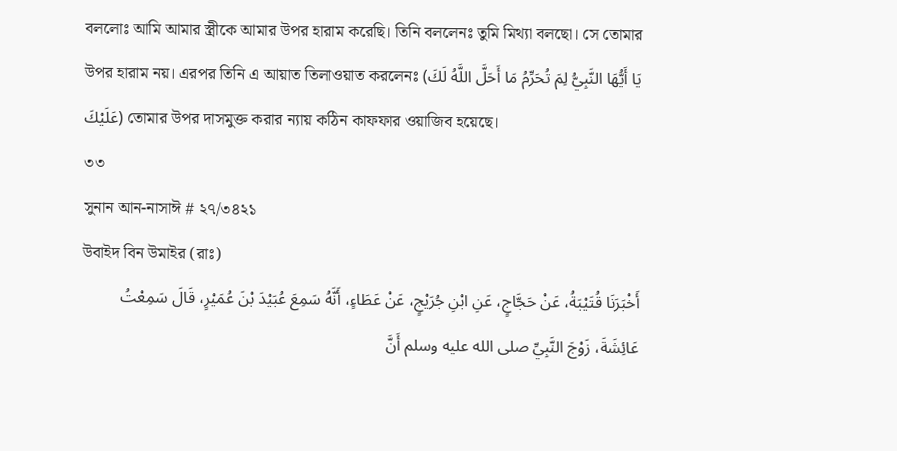বললোঃ আমি আমার স্ত্রীকে আমার উপর হারাম করেছি। তিনি বললেনঃ তুমি মিথ্যা বলছো। সে তোমার উপর হারাম নয়। এরপর তিনি এ আয়াত তিলাওয়াত করলেনঃ (يَا أَيُّهَا النَّبِيُّ لِمَ تُحَرِّمُ مَا أَحَلَّ اللَّهُ لَكَ عَلَيْكَ) তোমার উপর দাসমুক্ত করার ন্যায় কঠিন কাফফার ওয়াজিব হয়েছে।
৩৩
সুনান আন-নাসাঈ # ২৭/৩৪২১
উবাইদ বিন উমাইর (রাঃ)
أَخْبَرَنَا قُتَيْبَةُ، عَنْ حَجَّاجٍ، عَنِ ابْنِ جُرَيْجٍ، عَنْ عَطَاءٍ، أَنَّهُ سَمِعَ عُبَيْدَ بْنَ عُمَيْرٍ، قَالَ سَمِعْتُ عَائِشَةَ، زَوْجَ النَّبِيِّ صلى الله عليه وسلم أَنَّ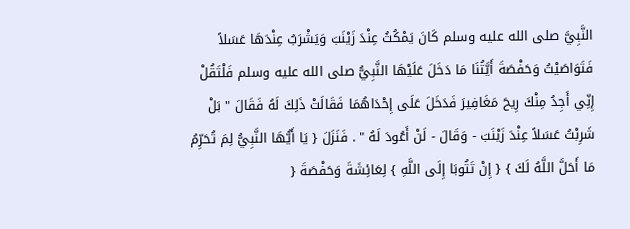النَّبِيَّ صلى الله عليه وسلم كَانَ يَمْكُثُ عِنْدَ زَيْنَبَ وَيَشْرَبُ عِنْدَهَا عَسَلاً فَتَوَاصَيْتُ وَحَفْصَةَ أَيَّتُنَا مَا دَخَلَ عَلَيْهَا النَّبِيُّ صلى الله عليه وسلم فَلْتَقُلْ إِنِّي أَجِدُ مِنْكَ رِيحَ مَغَافِيرَ فَدَخَلَ عَلَى إِحْدَاهُمَا فَقَالَتْ ذَلِكَ لَهُ فَقَالَ " بَلْ شَرِبْتُ عَسَلاً عِنْدَ زَيْنَبَ - وَقَالَ - لَنْ أَعُودَ لَهُ " . فَنَزَلَ { يَا أَيُّهَا النَّبِيُّ لِمَ تُحَرِّمُ مَا أَحَلَّ اللَّهُ لَكَ } { إِنْ تَتُوبَا إِلَى اللَّهِ } لِعَائِشَةَ وَحَفْصَةَ {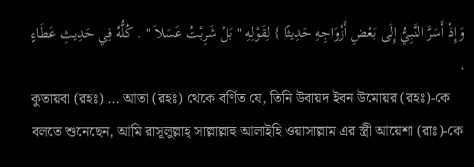وَإِذْ أَسَرَّ النَّبِيُّ إِلَى بَعْضِ أَزْوَاجِهِ حَدِيثًا } لِقَوْلِهِ " بَلْ شَرِبْتُ عَسَلاَ " . كُلُّهُ فِي حَدِيثِ عَطَاءٍ .
কুতায়বা (রহঃ) ... আতা (রহঃ) থেকে বর্ণিত যে, তিনি উবায়দ ইবন উমোয়র (রহঃ)-কে বলতে শুনেছেন, আমি রাসূলুল্লাহ্ সাল্লাল্লাহু আলাইহি ওয়াসাল্লাম এর স্ত্রী আয়েশা (রাঃ)-কে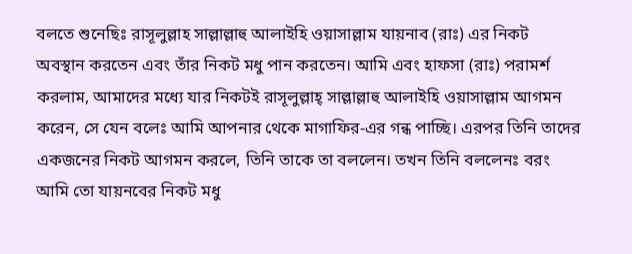বলতে শুনেছিঃ রাসূলুল্লাহ সাল্লাল্লাহু আলাইহি ওয়াসাল্লাম যায়নাব (রাঃ) এর নিকট অবস্থান করতেন এবং তাঁর নিকট মধু পান করতেন। আমি এবং হাফসা (রাঃ) পরামর্শ করলাম, আমাদের মধ্যে যার নিকটই রাসূলুল্লাহ্ সাল্লাল্লাহু আলাইহি ওয়াসাল্লাম আগমন করেন, সে যেন বলেঃ আমি আপনার থেকে মাগাফির-এর গন্ধ পাচ্ছি। এরপর তিনি তাদের একজনের নিকট আগমন করলে, তিনি তাকে তা বললেন। তখন তিনি বললেনঃ বরং আমি তো যায়নবের নিকট মধু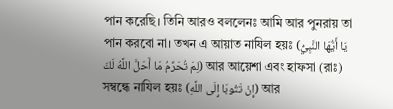পান করেছি। তিনি আরও বললেনঃ আমি আর পুনরায় তা পান করবো না। তখন এ আয়াত নাযিল হয়ঃ (يَا أَيُّهَا النَّبِيُّ لِمَ تُحَرِّمُ مَا أَحَلَّ اللَّهُ لَكَ) আর আয়েশা এবং হাফসা (রাঃ) সম্বন্ধে নাযিল হয়ঃ (إِنْ تَتُوبَا إِلَى اللَّهِ) আর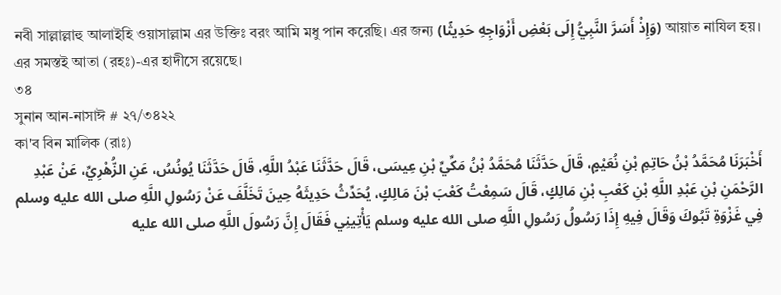নবী সাল্লাল্লাহু আলাইহি ওয়াসাল্লাম এর উক্তিঃ বরং আমি মধু পান করেছি। এর জন্য (وَإِذْ أَسَرَّ النَّبِيُّ إِلَى بَعْضِ أَزْوَاجِهِ حَدِيثًا) আয়াত নাযিল হয়। এর সমস্তই আতা (রহঃ)-এর হাদীসে রয়েছে।
৩৪
সুনান আন-নাসাঈ # ২৭/৩৪২২
কা'ব বিন মালিক (রাঃ)
أَخْبَرَنَا مُحَمَّدُ بْنُ حَاتِمِ بْنِ نُعَيْمٍ، قَالَ حَدَّثَنَا مُحَمَّدُ بْنُ مَكِّيِّ بْنِ عِيسَى، قَالَ حَدَّثَنَا عَبْدُ اللَّهِ، قَالَ حَدَّثَنَا يُونُسُ، عَنِ الزُّهْرِيِّ، عَنْ عَبْدِ الرَّحْمَنِ بْنِ عَبْدِ اللَّهِ بْنِ كَعْبِ بْنِ مَالِكٍ، قَالَ سَمِعْتُ كَعْبَ بْنَ مَالِكٍ، يُحَدِّثُ حَدِيثَهُ حِينَ تَخَلَّفَ عَنْ رَسُولِ اللَّهِ صلى الله عليه وسلم فِي غَزْوَةِ تَبُوكَ وَقَالَ فِيهِ إِذَا رَسُولُ رَسُولِ اللَّهِ صلى الله عليه وسلم يَأْتِينِي فَقَالَ إِنَّ رَسُولَ اللَّهِ صلى الله عليه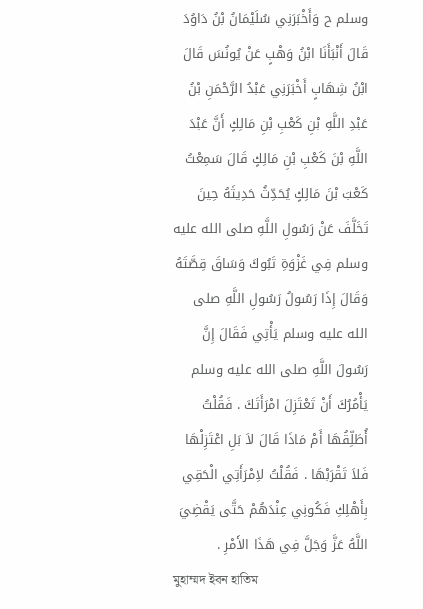وسلم ح وَأَخْبَرَنِي سُلَيْمَانُ بْنُ دَاوُدَ قَالَ أَنْبَأَنَا ابْنُ وَهْبٍ عَنْ يُونُسَ قَالَ ابْنُ شِهَابٍ أَخْبَرَنِي عَبْدُ الرَّحْمَنِ بْنُ عَبْدِ اللَّهِ بْنِ كَعْبِ بْنِ مَالِكٍ أَنَّ عَبْدَ اللَّهِ بْنَ كَعْبِ بْنِ مَالِكٍ قَالَ سَمِعْتُ كَعْبَ بْنَ مَالِكٍ يُحَدِّثُ حَدِيثَهُ حِينَ تَخَلَّفَ عَنْ رَسُولِ اللَّهِ صلى الله عليه وسلم فِي غَزْوَةِ تَبُوكَ وَسَاقَ قِصَّتَهُ وَقَالَ إِذَا رَسُولُ رَسُولِ اللَّهِ صلى الله عليه وسلم يَأْتِي فَقَالَ إِنَّ رَسُولَ اللَّهِ صلى الله عليه وسلم يَأْمُرُكَ أَنْ تَعْتَزِلَ امْرَأَتَكَ . فَقُلْتُ أُطَلِّقُهَا أَمْ مَاذَا قَالَ لاَ بَلِ اعْتَزِلْهَا فَلاَ تَقْرَبْهَا . فَقُلْتُ لاِمْرَأَتِي الْحَقِي بِأَهْلِكِ فَكُونِي عِنْدَهُمْ حَتَّى يَقْضِيَ اللَّهُ عَزَّ وَجَلَّ فِي هَذَا الأَمْرِ .
মুহাম্মদ ইবন হাতিম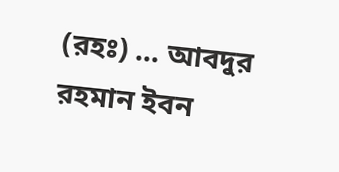(রহঃ) ... আবদুর রহমান ইবন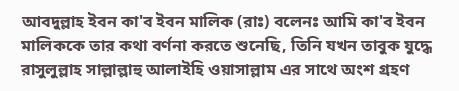আবদুল্লাহ ইবন কা'ব ইবন মালিক (রাঃ) বলেনঃ আমি কা'ব ইবন মালিককে তার কথা বর্ণনা করতে শুনেছি, তিনি যখন তাবুক যুদ্ধে রাসুলুল্লাহ সাল্লাল্লাহু আলাইহি ওয়াসাল্লাম এর সাথে অংশ গ্ৰহণ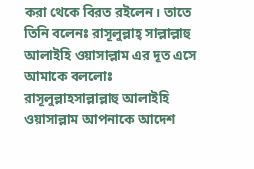করা থেকে বিরত রইলেন। তাতে তিনি বলেনঃ রাসূলুল্লাহ্ সাল্লাল্লাহু আলাইহি ওয়াসাল্লাম এর দূত এসে আমাকে বললোঃ রাসূলুল্লাহসাল্লাল্লাহু আলাইহি ওয়াসাল্লাম আপনাকে আদেশ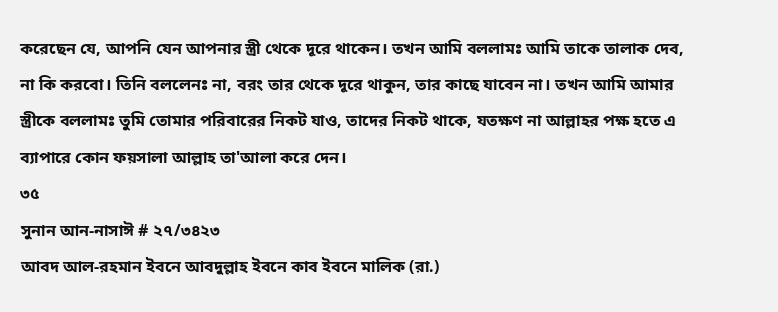করেছেন যে, আপনি যেন আপনার স্ত্রী থেকে দূরে থাকেন। তখন আমি বললামঃ আমি তাকে তালাক দেব, না কি করবো। তিনি বললেনঃ না, বরং তার থেকে দূরে থাকুন, তার কাছে যাবেন না। তখন আমি আমার স্ত্রীকে বললামঃ তুমি তোমার পরিবারের নিকট যাও, তাদের নিকট থাকে, যতক্ষণ না আল্লাহর পক্ষ হতে এ ব্যাপারে কোন ফয়সালা আল্লাহ তা'আলা করে দেন।
৩৫
সুনান আন-নাসাঈ # ২৭/৩৪২৩
আবদ আল-রহমান ইবনে আবদুল্লাহ ইবনে কাব ইবনে মালিক (রা.)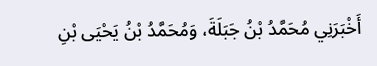أَخْبَرَنِي مُحَمَّدُ بْنُ جَبَلَةَ، وَمُحَمَّدُ بْنُ يَحْيَى بْنِ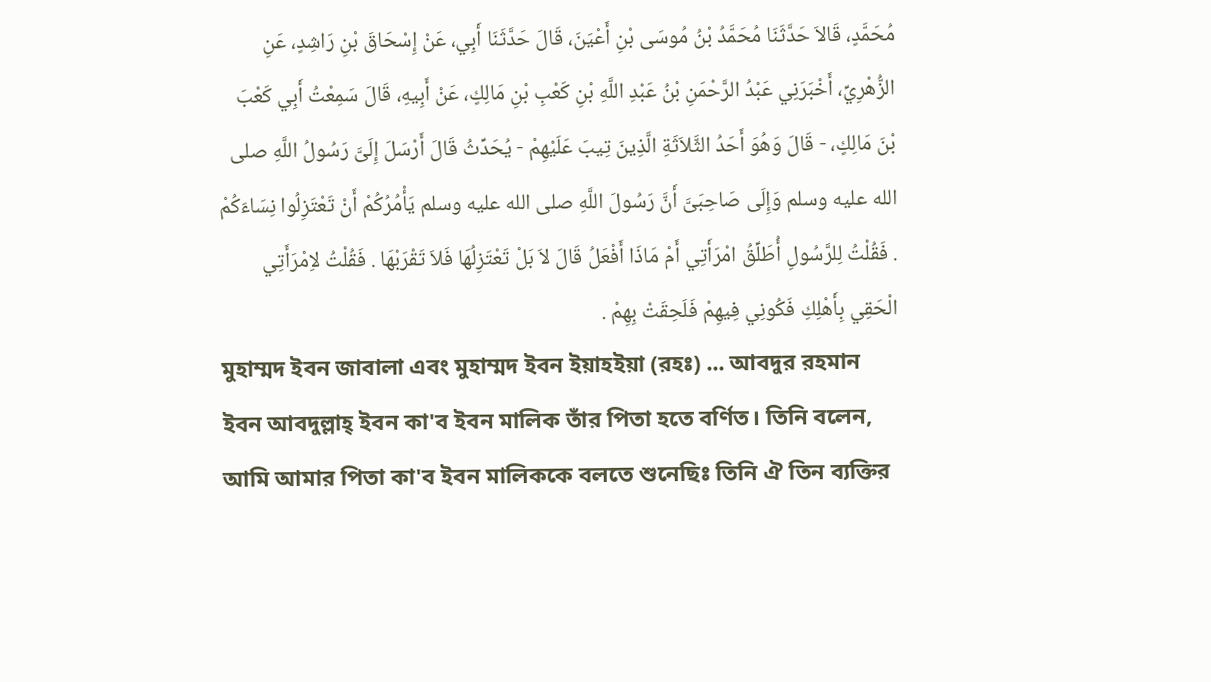مُحَمَّدٍ، قَالاَ حَدَّثَنَا مُحَمَّدُ بْنُ مُوسَى بْنِ أَعْيَنَ، قَالَ حَدَّثَنَا أَبِي، عَنْ إِسْحَاقَ بْنِ رَاشِدٍ، عَنِ الزُّهْرِيِّ، أَخْبَرَنِي عَبْدُ الرَّحْمَنِ بْنُ عَبْدِ اللَّهِ بْنِ كَعْبِ بْنِ مَالِكٍ، عَنْ أَبِيهِ، قَالَ سَمِعْتُ أَبِي كَعْبَ بْنَ مَالِكٍ، - قَالَ وَهُوَ أَحَدُ الثَّلاَثَةِ الَّذِينَ تِيبَ عَلَيْهِمْ - يُحَدِّثُ قَالَ أَرْسَلَ إِلَىَّ رَسُولُ اللَّهِ صلى الله عليه وسلم وَإِلَى صَاحِبَىَّ أَنَّ رَسُولَ اللَّهِ صلى الله عليه وسلم يَأْمُرُكُمْ أَنْ تَعْتَزِلُوا نِسَاءَكُمْ . فَقُلْتُ لِلرَّسُولِ أُطَلِّقُ امْرَأَتِي أَمْ مَاذَا أَفْعَلُ قَالَ لاَ بَلْ تَعْتَزِلُهَا فَلاَ تَقْرَبْهَا . فَقُلْتُ لاِمْرَأَتِي الْحَقِي بِأَهْلِكِ فَكُونِي فِيهِمْ فَلَحِقَتْ بِهِمْ .
মুহাম্মদ ইবন জাবালা এবং মুহাম্মদ ইবন ইয়াহইয়া (রহঃ) ... আবদুর রহমান ইবন আবদুল্লাহ্ ইবন কা'ব ইবন মালিক তাঁর পিতা হতে বৰ্ণিত। তিনি বলেন, আমি আমার পিতা কা'ব ইবন মালিককে বলতে শুনেছিঃ তিনি ঐ তিন ব্যক্তির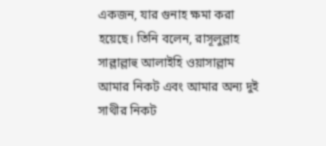একজন, যার গুনাহ ক্ষমা করা হয়েছে। তিনি বলেন, রাসূলুল্লাহ সাল্লাল্লাহু আলাইহি ওয়াসাল্লাম আমার নিকট এবং আমার অন্য দুই সাথীর নিকট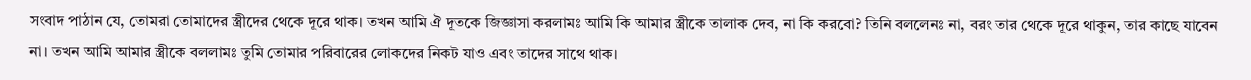সংবাদ পাঠান যে, তোমরা তোমাদের স্ত্রীদের থেকে দূরে থাক। তখন আমি ঐ দূতকে জিজ্ঞাসা করলামঃ আমি কি আমার স্ত্রীকে তালাক দেব, না কি করবো? তিনি বললেনঃ না, বরং তার থেকে দূরে থাকুন, তার কাছে যাবেন না। তখন আমি আমার স্ত্রীকে বললামঃ তুমি তোমার পরিবারের লোকদের নিকট যাও এবং তাদের সাথে থাক।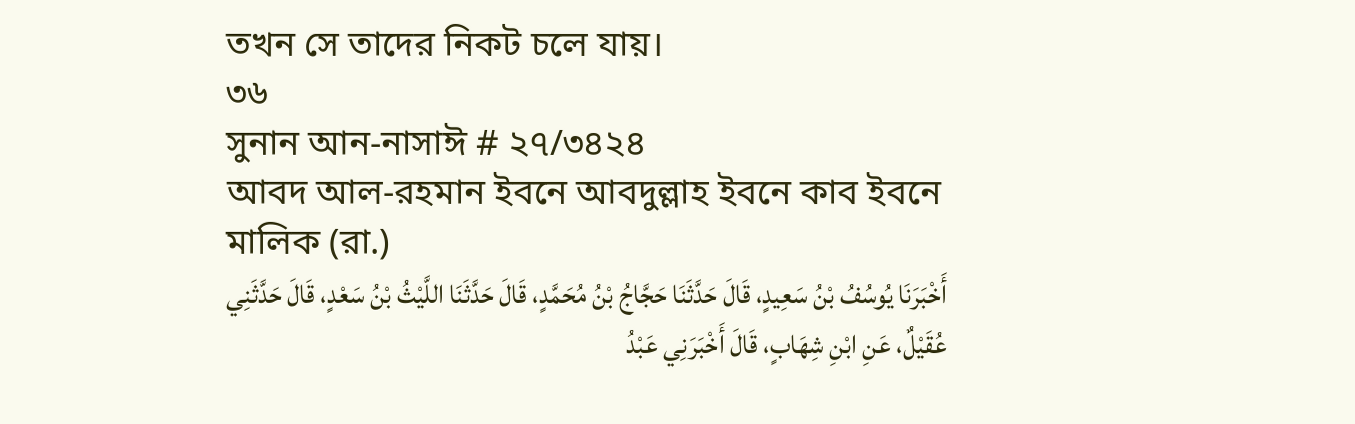তখন সে তাদের নিকট চলে যায়।
৩৬
সুনান আন-নাসাঈ # ২৭/৩৪২৪
আবদ আল-রহমান ইবনে আবদুল্লাহ ইবনে কাব ইবনে মালিক (রা.)
أَخْبَرَنَا يُوسُفُ بْنُ سَعِيدٍ، قَالَ حَدَّثَنَا حَجَّاجُ بْنُ مُحَمَّدٍ، قَالَ حَدَّثَنَا اللَّيْثُ بْنُ سَعْدٍ، قَالَ حَدَّثَنِي عُقَيْلٌ، عَنِ ابْنِ شِهَابٍ، قَالَ أَخْبَرَنِي عَبْدُ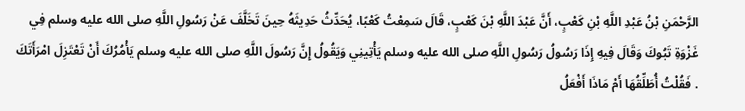الرَّحْمَنِ بْنُ عَبْدِ اللَّهِ بْنِ كَعْبٍ، أَنَّ عَبْدَ اللَّهِ بْنَ كَعْبٍ، قَالَ سَمِعْتُ كَعْبًا، يُحَدِّثُ حَدِيثَهُ حِينَ تَخَلَّفَ عَنْ رَسُولِ اللَّهِ صلى الله عليه وسلم فِي غَزْوَةِ تَبُوكَ وَقَالَ فِيهِ إِذَا رَسُولُ رَسُولِ اللَّهِ صلى الله عليه وسلم يَأْتِينِي وَيَقُولُ إِنَّ رَسُولَ اللَّهِ صلى الله عليه وسلم يَأْمُرُكَ أَنْ تَعْتَزِلَ امْرَأَتَكَ . فَقُلْتُ أُطَلِّقُهَا أَمْ مَاذَا أَفْعَلُ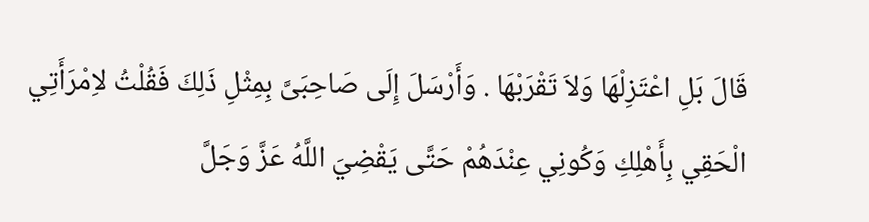قَالَ بَلِ اعْتَزِلْهَا وَلاَ تَقْرَبْهَا . وَأَرْسَلَ إِلَى صَاحِبَىَّ بِمِثْلِ ذَلِكَ فَقُلْتُ لاِمْرَأَتِي الْحَقِي بِأَهْلِكِ وَكُونِي عِنْدَهُمْ حَتَّى يَقْضِيَ اللَّهُ عَزَّ وَجَلَّ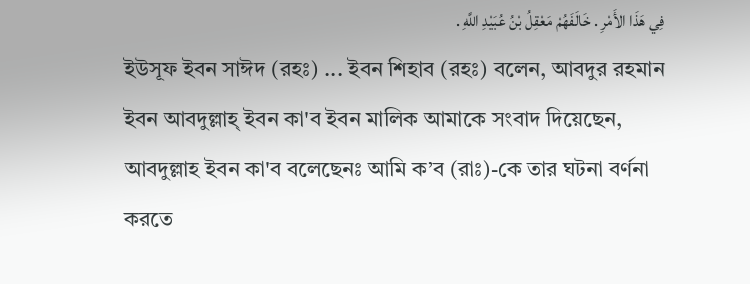فِي هَذَا الأَمْرِ . خَالَفَهُمْ مَعْقِلُ بْنُ عُبَيْدِ اللَّهِ .
ইউসূফ ইবন সাঈদ (রহঃ) ... ইবন শিহাব (রহঃ) বলেন, আবদুর রহমান ইবন আবদুল্লাহ্ ইবন কা'ব ইবন মালিক আমাকে সংবাদ দিয়েছেন, আবদুল্লাহ ইবন কা'ব বলেছেনঃ আমি ক’ব (রাঃ)-কে তার ঘটনা বর্ণনা করতে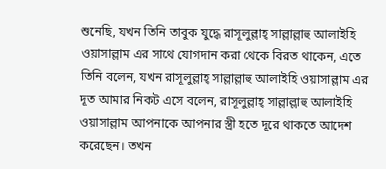শুনেছি, যখন তিনি তাবুক যুদ্ধে রাসূলুল্লাহ্ সাল্লাল্লাহু আলাইহি ওয়াসাল্লাম এর সাথে যোগদান করা থেকে বিরত থাকেন, এতে তিনি বলেন, যখন রাসূলুল্লাহ্ সাল্লাল্লাহু আলাইহি ওয়াসাল্লাম এর দূত আমার নিকট এসে বলেন, রাসূলুল্লাহ্ সাল্লাল্লাহু আলাইহি ওয়াসাল্লাম আপনাকে আপনার স্ত্রী হতে দূরে থাকতে আদেশ করেছেন। তখন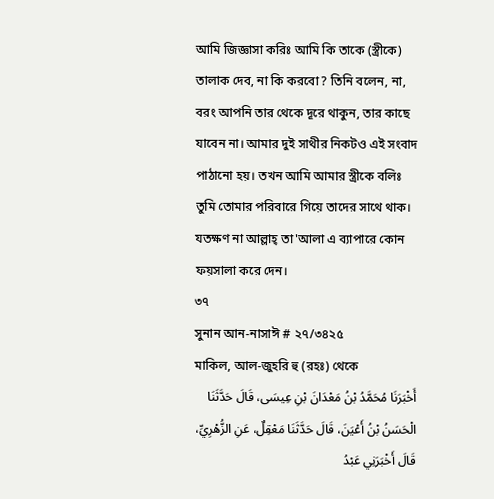আমি জিজ্ঞাসা করিঃ আমি কি তাকে (স্ত্রীকে) তালাক দেব, না কি করবো? তিনি বলেন, না, বরং আপনি তার থেকে দূরে থাকুন, তার কাছে যাবেন না। আমার দুই সাথীর নিকটও এই সংবাদ পাঠানো হয়। তখন আমি আমার স্ত্রীকে বলিঃ তুমি তোমার পরিবারে গিয়ে তাদের সাথে থাক। যতক্ষণ না আল্লাহ্ তা'আলা এ ব্যাপারে কোন ফয়সালা করে দেন।
৩৭
সুনান আন-নাসাঈ # ২৭/৩৪২৫
মাকিল, আল-জুহরি হু (রহঃ) থেকে
أَخْبَرَنَا مُحَمَّدُ بْنُ مَعْدَانَ بْنِ عِيسَى، قَالَ حَدَّثَنَا الْحَسَنُ بْنُ أَعْيَنَ، قَالَ حَدَّثَنَا مَعْقِلٌ، عَنِ الزُّهْرِيِّ، قَالَ أَخْبَرَنِي عَبْدُ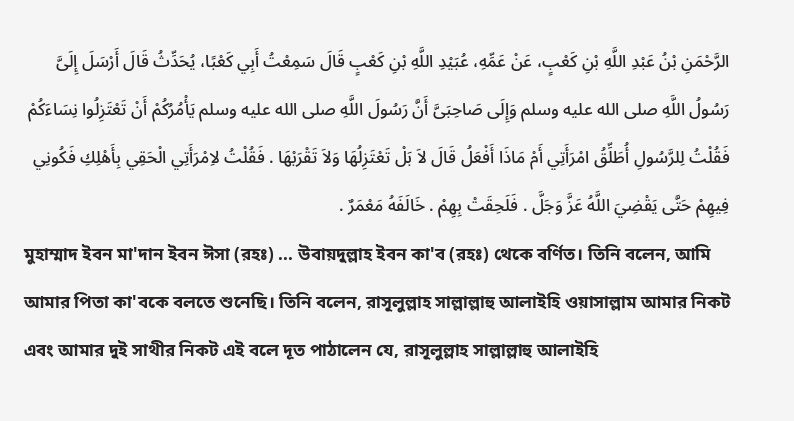الرَّحْمَنِ بْنُ عَبْدِ اللَّهِ بْنِ كَعْبٍ، عَنْ عَمِّهِ، عُبَيْدِ اللَّهِ بْنِ كَعْبٍ قَالَ سَمِعْتُ أَبِي كَعْبًا، يُحَدِّثُ قَالَ أَرْسَلَ إِلَىَّ رَسُولُ اللَّهِ صلى الله عليه وسلم وَإِلَى صَاحِبَىَّ أَنَّ رَسُولَ اللَّهِ صلى الله عليه وسلم يَأْمُرُكُمْ أَنْ تَعْتَزِلُوا نِسَاءَكُمْ فَقُلْتُ لِلرَّسُولِ أُطَلِّقُ امْرَأَتِي أَمْ مَاذَا أَفْعَلُ قَالَ لاَ بَلْ تَعْتَزِلُهَا وَلاَ تَقْرَبْهَا . فَقُلْتُ لاِمْرَأَتِي الْحَقِي بِأَهْلِكِ فَكُونِي فِيهِمْ حَتَّى يَقْضِيَ اللَّهُ عَزَّ وَجَلَّ . فَلَحِقَتْ بِهِمْ . خَالَفَهُ مَعْمَرٌ .
মুহাম্মাদ ইবন মা'দান ইবন ঈসা (রহঃ) ... উবায়দুল্লাহ ইবন কা'ব (রহঃ) থেকে বর্ণিত। তিনি বলেন, আমি আমার পিতা কা'বকে বলতে শুনেছি। তিনি বলেন, রাসূলুল্লাহ সাল্লাল্লাহু আলাইহি ওয়াসাল্লাম আমার নিকট এবং আমার দুই সাথীর নিকট এই বলে দূত পাঠালেন যে, রাসূলুল্লাহ সাল্লাল্লাহু আলাইহি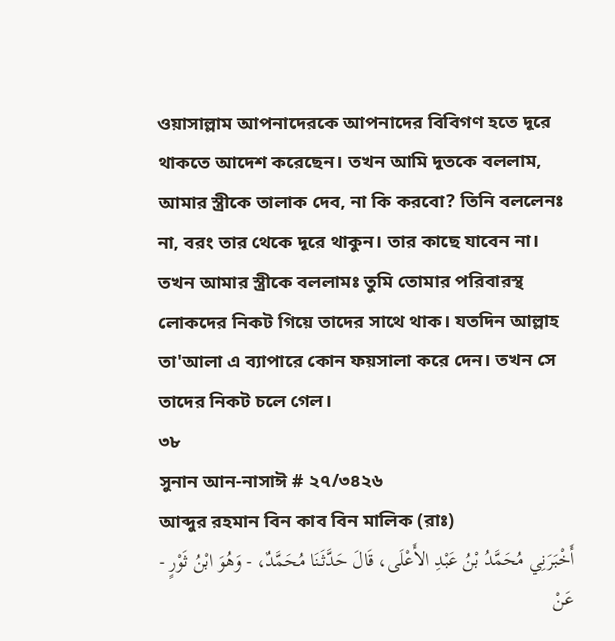ওয়াসাল্লাম আপনাদেরকে আপনাদের বিবিগণ হতে দূরে থাকতে আদেশ করেছেন। তখন আমি দূতকে বললাম, আমার স্ত্রীকে তালাক দেব, না কি করবো? তিনি বললেনঃ না, বরং তার থেকে দূরে থাকুন। তার কাছে যাবেন না। তখন আমার স্ত্রীকে বললামঃ তুমি তোমার পরিবারস্থ লোকদের নিকট গিয়ে তাদের সাথে থাক। যতদিন আল্লাহ তা'আলা এ ব্যাপারে কোন ফয়সালা করে দেন। তখন সে তাদের নিকট চলে গেল।
৩৮
সুনান আন-নাসাঈ # ২৭/৩৪২৬
আব্দুর রহমান বিন কাব বিন মালিক (রাঃ)
أَخْبَرَنِي مُحَمَّدُ بْنُ عَبْدِ الأَعْلَى، قَالَ حَدَّثَنَا مُحَمَّدٌ، - وَهُوَ ابْنُ ثَوْرٍ - عَنْ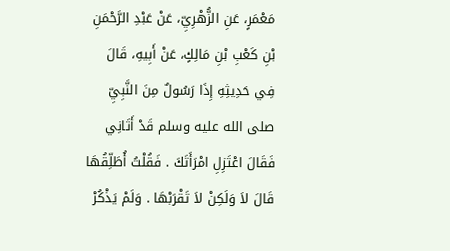مَعْمَرٍ، عَنِ الزُّهْرِيِّ، عَنْ عَبْدِ الرَّحْمَنِ بْنِ كَعْبِ بْنِ مَالِكٍ، عَنْ أَبِيهِ، قَالَ فِي حَدِيثِهِ إِذَا رَسُولٌ مِنَ النَّبِيِّ صلى الله عليه وسلم قَدْ أَتَانِي فَقَالَ اعْتَزِلِ امْرَأَتَكَ . فَقُلْتُ أُطَلِّقُهَا قَالَ لاَ وَلَكِنْ لاَ تَقْرَبْهَا . وَلَمْ يَذْكُرْ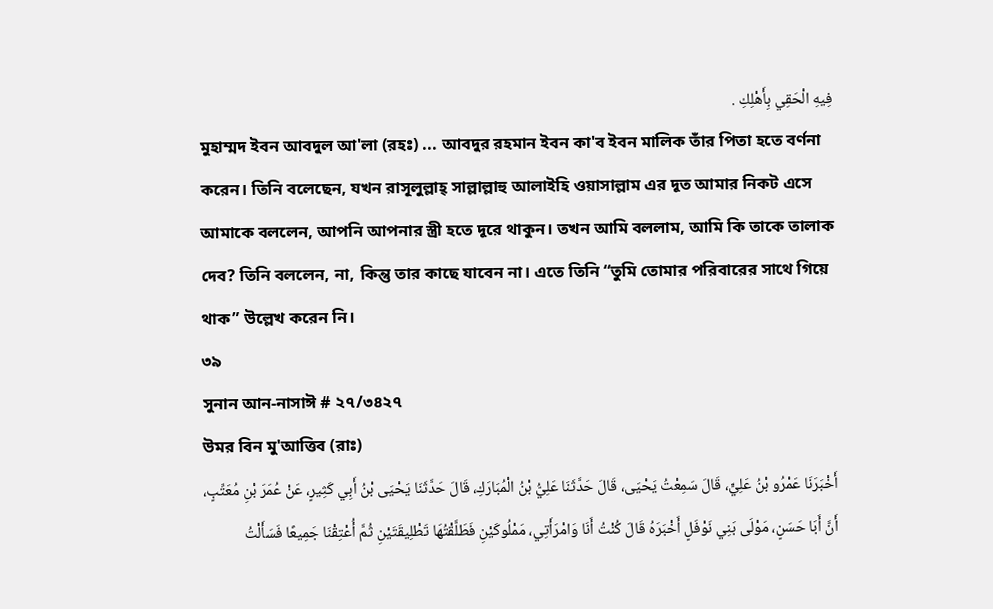فِيهِ الْحَقِي بِأَهْلِكِ .
মুহাম্মদ ইবন আবদুল আ'লা (রহঃ) ... আবদুর রহমান ইবন কা'ব ইবন মালিক তাঁর পিতা হতে বর্ণনা করেন। তিনি বলেছেন, যখন রাসূলুল্লাহ্ সাল্লাল্লাহু আলাইহি ওয়াসাল্লাম এর দূত আমার নিকট এসে আমাকে বললেন, আপনি আপনার স্ত্রী হতে দূরে থাকুন। তখন আমি বললাম, আমি কি তাকে তালাক দেব? তিনি বললেন, না, কিন্তু তার কাছে যাবেন না। এতে তিনি “তুমি তোমার পরিবারের সাথে গিয়ে থাক” উল্লেখ করেন নি।
৩৯
সুনান আন-নাসাঈ # ২৭/৩৪২৭
উমর বিন মু'আত্তিব (রাঃ)
أَخْبَرَنَا عَمْرُو بْنُ عَلِيٍّ، قَالَ سَمِعْتُ يَحْيَى، قَالَ حَدَّثَنَا عَلِيُّ بْنُ الْمُبَارَكِ، قَالَ حَدَّثَنَا يَحْيَى بْنُ أَبِي كَثِيرٍ، عَنْ عُمَرَ بْنِ مُعَتِّبٍ، أَنَّ أَبَا حَسَنٍ، مَوْلَى بَنِي نَوْفَلٍ أَخْبَرَهُ قَالَ كُنْتُ أَنَا وَامْرَأَتِي، مَمْلُوكَيْنِ فَطَلَّقْتُهَا تَطْلِيقَتَيْنِ ثُمَّ أُعْتِقْنَا جَمِيعًا فَسَأَلْتُ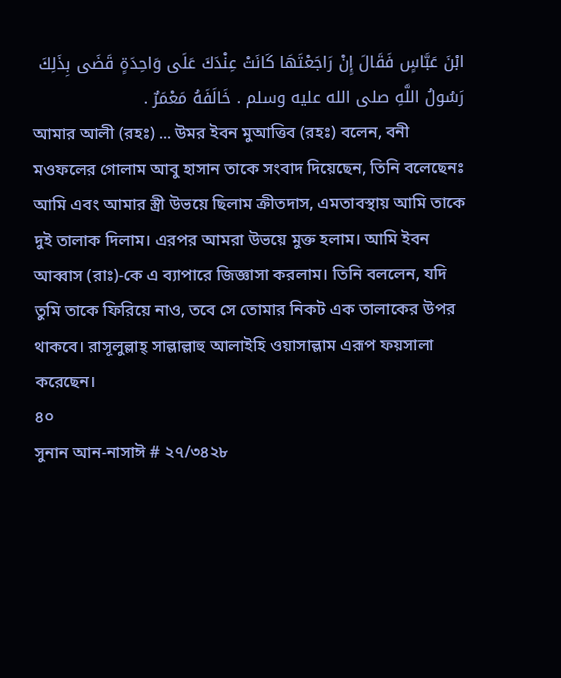ابْنَ عَبَّاسٍ فَقَالَ إِنْ رَاجَعْتَهَا كَانَتْ عِنْدَكَ عَلَى وَاحِدَةٍ قَضَى بِذَلِكَ رَسُولُ اللَّهِ صلى الله عليه وسلم . خَالَفَهُ مَعْمَرٌ .
আমার আলী (রহঃ) ... উমর ইবন মুআত্তিব (রহঃ) বলেন, বনী মওফলের গোলাম আবু হাসান তাকে সংবাদ দিয়েছেন, তিনি বলেছেনঃ আমি এবং আমার স্ত্রী উভয়ে ছিলাম ক্রীতদাস, এমতাবস্থায় আমি তাকে দুই তালাক দিলাম। এরপর আমরা উভয়ে মুক্ত হলাম। আমি ইবন আব্বাস (রাঃ)-কে এ ব্যাপারে জিজ্ঞাসা করলাম। তিনি বললেন, যদি তুমি তাকে ফিরিয়ে নাও, তবে সে তোমার নিকট এক তালাকের উপর থাকবে। রাসূলুল্লাহ্ সাল্লাল্লাহু আলাইহি ওয়াসাল্লাম এরূপ ফয়সালা করেছেন।
৪০
সুনান আন-নাসাঈ # ২৭/৩৪২৮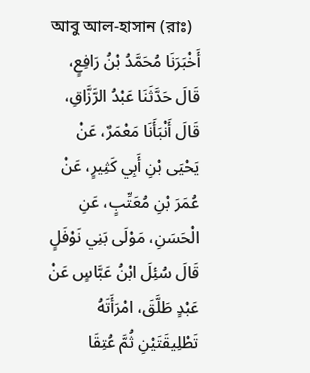আবু আল-হাসান (রাঃ)
أَخْبَرَنَا مُحَمَّدُ بْنُ رَافِعٍ، قَالَ حَدَّثَنَا عَبْدُ الرَّزَّاقِ، قَالَ أَنْبَأَنَا مَعْمَرٌ، عَنْ يَحْيَى بْنِ أَبِي كَثِيرٍ، عَنْ عُمَرَ بْنِ مُعَتِّبٍ، عَنِ الْحَسَنِ، مَوْلَى بَنِي نَوْفَلٍ قَالَ سُئِلَ ابْنُ عَبَّاسٍ عَنْ عَبْدٍ طَلَّقَ، امْرَأَتَهُ تَطْلِيقَتَيْنِ ثُمَّ عُتِقَا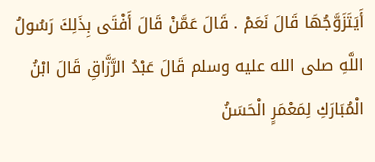أَيَتَزَوَّجُهَا قَالَ نَعَمْ . قَالَ عَمَّنْ قَالَ أَفْتَى بِذَلِكَ رَسُولُ اللَّهِ صلى الله عليه وسلم قَالَ عَبْدُ الرَّزَّاقِ قَالَ ابْنُ الْمُبَارَكِ لِمَعْمَرٍ الْحَسَنُ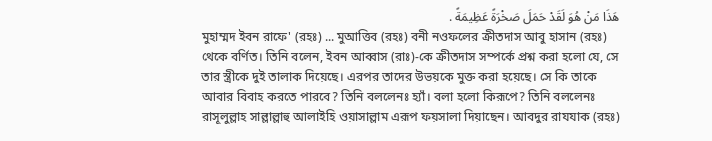هَذَا مَنْ هُوَ لَقَدْ حَمَلَ صَخْرَةً عَظِيمَةً .
মুহাম্মদ ইবন রাফে' (রহঃ) ... মুআত্তিব (রহঃ) বনী নওফলের ক্রীতদাস আবু হাসান (রহঃ) থেকে বর্ণিত। তিনি বলেন, ইবন আব্বাস (রাঃ)-কে ক্রীতদাস সম্পর্কে প্রশ্ন করা হলো যে, সে তার স্ত্রীকে দুই তালাক দিয়েছে। এরপর তাদের উভয়কে মুক্ত করা হয়েছে। সে কি তাকে আবার বিবাহ করতে পারবে? তিনি বললেনঃ হ্যাঁ। বলা হলো কিরূপে? তিনি বললেনঃ রাসূলুল্লাহ সাল্লাল্লাহু আলাইহি ওয়াসাল্লাম এরূপ ফয়সালা দিয়াছেন। আবদুর রাযযাক (রহঃ)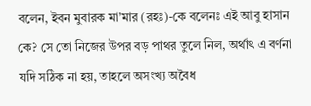বলেন, ইবন মুবারক মা’মার (রহঃ)-কে বলেনঃ এই আবু হাসান কে? সে তো নিজের উপর বড় পাথর তুলে নিল, অর্থাৎ এ বর্ণনা যদি সঠিক না হয়, তাহলে অসংখ্য অবৈধ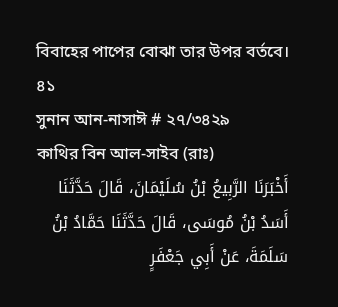বিবাহের পাপের বোঝা তার উপর বর্তবে।
৪১
সুনান আন-নাসাঈ # ২৭/৩৪২৯
কাথির বিন আল-সাইব (রাঃ)
أَخْبَرَنَا الرَّبِيعُ بْنُ سُلَيْمَانَ، قَالَ حَدَّثَنَا أَسَدُ بْنُ مُوسَى، قَالَ حَدَّثَنَا حَمَّادُ بْنُ سَلَمَةَ، عَنْ أَبِي جَعْفَرٍ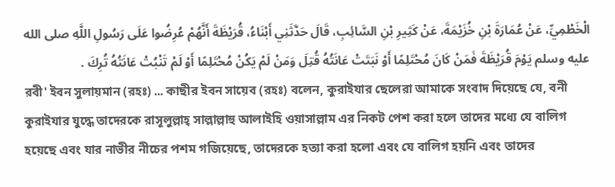الْخَطْمِيِّ، عَنْ عُمَارَةَ بْنِ خُزَيْمَةَ، عَنْ كَثِيرِ بْنِ السَّائِبِ، قَالَ حَدَّثَنِي أَبْنَاءُ، قُرَيْظَةَ أَنَّهُمْ عُرِضُوا عَلَى رَسُولِ اللَّهِ صلى الله عليه وسلم يَوْمَ قُرَيْظَةَ فَمَنْ كَانَ مُحْتَلِمًا أَوْ نَبَتَتْ عَانَتُهُ قُتِلَ وَمَنْ لَمْ يَكُنْ مُحْتَلِمًا أَوْ لَمْ تَنْبُتْ عَانَتُهُ تُرِكَ .
রবী' ইবন সুলায়মান (রহঃ) ... কাছীর ইবন সায়েব (রহঃ) বলেন, কুরাইযার ছেলেরা আমাকে সংবাদ দিয়েছে যে, বনী কুরাইযার যুদ্ধে তাদেরকে রাসূলুল্লাহ্ সাল্লাল্লাহু আলাইহি ওয়াসাল্লাম এর নিকট পেশ করা হলে তাদের মধ্যে যে বালিগ হয়েছে এবং যার নাভীর নীচের পশম গজিয়েছে, তাদেরকে হত্যা করা হলো এবং যে বালিগ হয়নি এবং তাদের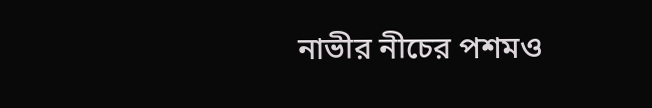নাভীর নীচের পশমও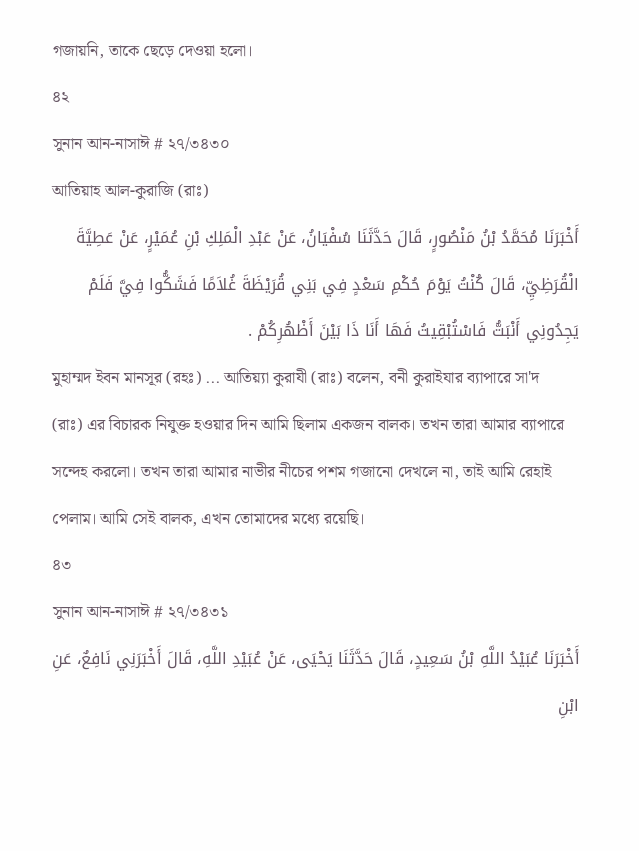গজায়নি, তাকে ছেড়ে দেওয়া হলো।
৪২
সুনান আন-নাসাঈ # ২৭/৩৪৩০
আতিয়াহ আল-কুরাজি (রাঃ)
أَخْبَرَنَا مُحَمَّدُ بْنُ مَنْصُورٍ، قَالَ حَدَّثَنَا سُفْيَانُ، عَنْ عَبْدِ الْمَلِكِ بْنِ عُمَيْرٍ، عَنْ عَطِيَّةَ الْقُرَظِيِّ، قَالَ كُنْتُ يَوْمَ حُكْمِ سَعْدٍ فِي بَنِي قُرَيْظَةَ غُلاَمًا فَشَكُّوا فِيَّ فَلَمْ يَجِدُونِي أَنْبَتُّ فَاسْتُبْقِيتُ فَهَا أَنَا ذَا بَيْنَ أَظْهُرِكُمْ .
মুহাম্মদ ইবন মানসূর (রহঃ) ... আতিয়্যা কুরাযী (রাঃ) বলেন, বনী কুরাইযার ব্যাপারে সা'দ (রাঃ) এর বিচারক নিযুক্ত হওয়ার দিন আমি ছিলাম একজন বালক। তখন তারা আমার ব্যাপারে সন্দেহ করলো। তখন তারা আমার নাভীর নীচের পশম গজানো দেখলে না, তাই আমি রেহাই পেলাম। আমি সেই বালক, এখন তোমাদের মধ্যে রয়েছি।
৪৩
সুনান আন-নাসাঈ # ২৭/৩৪৩১
أَخْبَرَنَا عُبَيْدُ اللَّهِ بْنُ سَعِيدٍ، قَالَ حَدَّثَنَا يَحْيَى، عَنْ عُبَيْدِ اللَّهِ، قَالَ أَخْبَرَنِي نَافِعٌ، عَنِ ابْنِ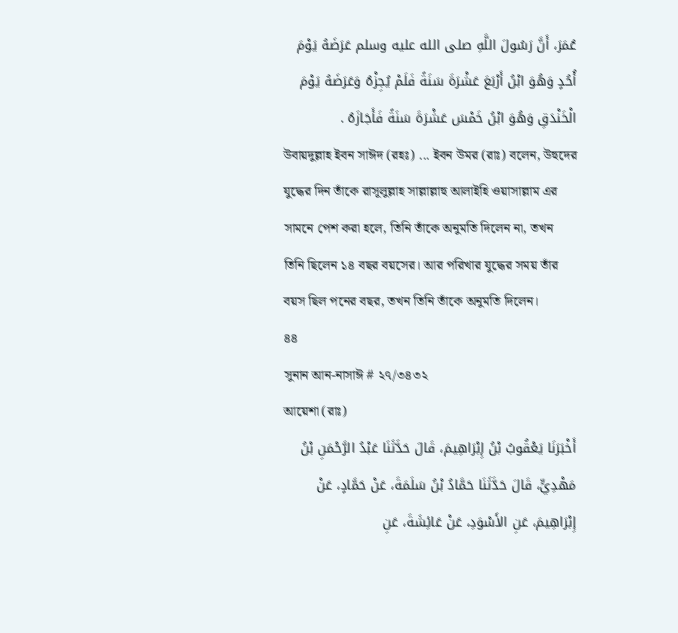عُمَرَ، أَنَّ رَسُولَ اللَّهِ صلى الله عليه وسلم عَرَضَهُ يَوْمَ أُحُدٍ وَهُوَ ابْنُ أَرْبَعَ عَشْرَةَ سَنَةً فَلَمْ يُجِزْهُ وَعَرَضَهُ يَوْمَ الْخَنْدَقِ وَهُوَ ابْنُ خَمْسَ عَشْرَةَ سَنَةً فَأَجَازَهُ .
উবায়দুল্লাহ ইবন সাঈদ (রহঃ) ... ইবন উমর (রাঃ) বলেন, উহুদের যুদ্ধের দিন তাঁকে রাসূলুল্লাহ সাল্লাল্লাহু আলাইহি ওয়াসাল্লাম এর সামনে পেশ করা হলে, তিনি তাঁকে অনুমতি দিলেন না, তখন তিনি ছিলেন ১৪ বছর বয়সের। আর পরিখার যুদ্ধের সময় তাঁর বয়স ছিল পনের বছর, তখন তিনি তাঁকে অনুমতি দিলেন।
৪৪
সুনান আন-নাসাঈ # ২৭/৩৪৩২
আয়েশা (রাঃ)
أَخْبَرَنَا يَعْقُوبُ بْنُ إِبْرَاهِيمَ، قَالَ حَدَّثَنَا عَبْدُ الرَّحْمَنِ بْنُ مَهْدِيٍّ، قَالَ حَدَّثَنَا حَمَّادُ بْنُ سَلَمَةَ، عَنْ حَمَّادٍ، عَنْ إِبْرَاهِيمَ، عَنِ الأَسْوَدِ، عَنْ عَائِشَةَ، عَنِ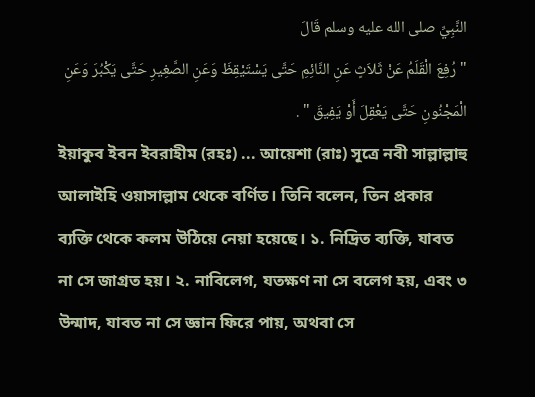النَّبِيِّ صلى الله عليه وسلم قَالَ
" رُفِعَ الْقَلَمُ عَنْ ثَلاَثٍ عَنِ النَّائِمِ حَتَّى يَسْتَيْقِظَ وَعَنِ الصَّغِيرِ حَتَّى يَكْبُرَ وَعَنِ الْمَجْنُونِ حَتَّى يَعْقِلَ أَوْ يَفِيقَ " .
ইয়াকুব ইবন ইবরাহীম (রহঃ) ... আয়েশা (রাঃ) সূত্রে নবী সাল্লাল্লাহু আলাইহি ওয়াসাল্লাম থেকে বর্ণিত। তিনি বলেন, তিন প্রকার ব্যক্তি থেকে কলম উঠিয়ে নেয়া হয়েছে। ১. নিদ্ৰিত ব্যক্তি, যাবত না সে জাগ্রত হয়। ২. নাবিলেগ, যতক্ষণ না সে বলেগ হয়, এবং ৩ উন্মাদ, যাবত না সে জ্ঞান ফিরে পায়, অথবা সে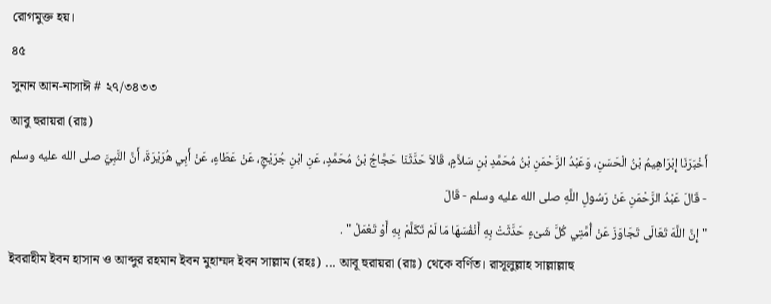রোগমুক্ত হয়।
৪৫
সুনান আন-নাসাঈ # ২৭/৩৪৩৩
আবু হুরায়রা (রাঃ)
أَخْبَرَنَا إِبْرَاهِيمُ بْنُ الْحَسَنِ، وَعَبْدُ الرَّحْمَنِ بْنُ مُحَمَّدِ بْنِ سَلاَّمٍ، قَالاَ حَدَّثَنَا حَجَّاجُ بْنُ مُحَمَّدٍ، عَنِ ابْنِ جُرَيْجٍ، عَنْ عَطَاءٍ، عَنْ أَبِي هُرَيْرَةَ، أَنَّ النَّبِيَّ صلى الله عليه وسلم - قَالَ عَبْدُ الرَّحْمَنِ عَنْ رَسُولِ اللَّهِ صلى الله عليه وسلم - قَالَ
" إِنَّ اللَّهَ تَعَالَى تَجَاوَزَ عَنْ أُمَّتِي كُلَّ شَىْءٍ حَدَّثَتْ بِهِ أَنْفُسَهَا مَا لَمْ تَكَلَّمْ بِهِ أَوْ تَعْمَلْ " .
ইবরাহীম ইবন হাসান ও আব্দুর রহমান ইবন মুহাম্মদ ইবন সাল্লাম (রহঃ) ... আবূ হুরায়রা (রাঃ) থেকে বর্ণিত। রাসূলুল্লাহ সাল্লাল্লাহু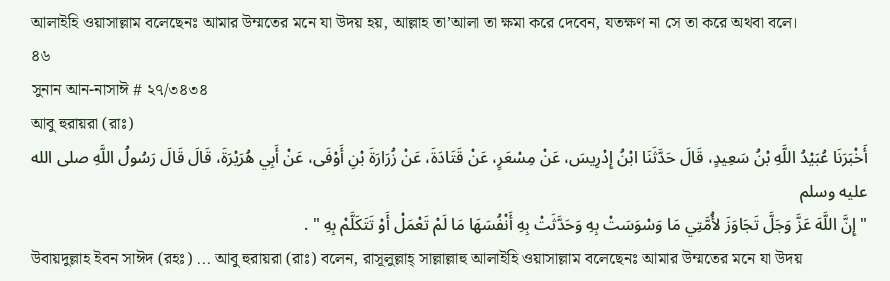আলাইহি ওয়াসাল্লাম বলেছেনঃ আমার উম্মতের মনে যা উদয় হয়, আল্লাহ তা’আলা তা ক্ষমা করে দেবেন, যতক্ষণ না সে তা করে অথবা বলে।
৪৬
সুনান আন-নাসাঈ # ২৭/৩৪৩৪
আবু হুরায়রা (রাঃ)
أَخْبَرَنَا عُبَيْدُ اللَّهِ بْنُ سَعِيدٍ، قَالَ حَدَّثَنَا ابْنُ إِدْرِيسَ، عَنْ مِسْعَرٍ، عَنْ قَتَادَةَ، عَنْ زُرَارَةَ بْنِ أَوْفَى، عَنْ أَبِي هُرَيْرَةَ، قَالَ قَالَ رَسُولُ اللَّهِ صلى الله عليه وسلم
" إِنَّ اللَّهَ عَزَّ وَجَلَّ تَجَاوَزَ لأُمَّتِي مَا وَسْوَسَتْ بِهِ وَحَدَّثَتْ بِهِ أَنْفُسَهَا مَا لَمْ تَعْمَلْ أَوْ تَتَكَلَّمْ بِهِ " .
উবায়দুল্লাহ ইবন সাঈদ (রহঃ) ... আবু হুরায়রা (রাঃ) বলেন, রাসূলুল্লাহ্ সাল্লাল্লাহু আলাইহি ওয়াসাল্লাম বলেছেনঃ আমার উম্মতের মনে যা উদয়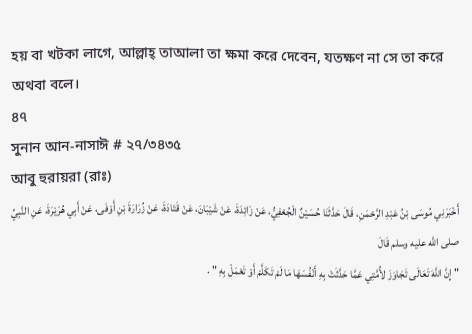হয় বা খটকা লাগে, আল্লাহ্ তাআলা তা ক্ষমা করে দেবেন, যতক্ষণ না সে তা করে অথবা বলে।
৪৭
সুনান আন-নাসাঈ # ২৭/৩৪৩৫
আবু হুরায়রা (রাঃ)
أَخْبَرَنِي مُوسَى بْنُ عَبْدِ الرَّحْمَنِ، قَالَ حَدَّثَنَا حُسَيْنٌ الْجُعْفِيُّ، عَنْ زَائِدَةَ، عَنْ شَيْبَانَ، عَنْ قَتَادَةَ، عَنْ زُرَارَةَ بْنِ أَوْفَى، عَنْ أَبِي هُرَيْرَةَ، عَنِ النَّبِيِّ صلى الله عليه وسلم قَالَ
" إِنَّ اللَّهَ تَعَالَى تَجَاوَزَ لأُمَّتِي عَمَّا حَدَّثَتْ بِهِ أَنْفُسَهَا مَا لَمْ تَكَلَّمْ أَوْ تَعْمَلْ بِهِ " .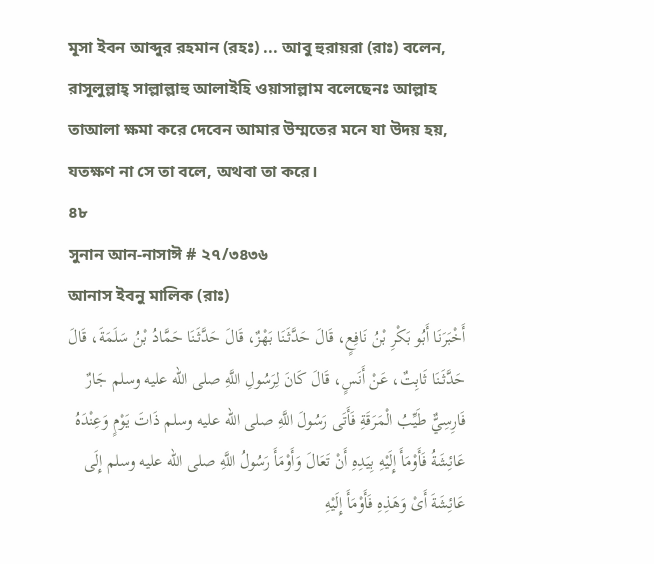মূসা ইবন আব্দুর রহমান (রহঃ) ... আবু হুরায়রা (রাঃ) বলেন, রাসূলুল্লাহ্ সাল্লাল্লাহু আলাইহি ওয়াসাল্লাম বলেছেনঃ আল্লাহ তাআলা ক্ষমা করে দেবেন আমার উম্মতের মনে যা উদয় হয়, যতক্ষণ না সে তা বলে, অথবা তা করে।
৪৮
সুনান আন-নাসাঈ # ২৭/৩৪৩৬
আনাস ইবনু মালিক (রাঃ)
أَخْبَرَنَا أَبُو بَكْرِ بْنُ نَافِعٍ، قَالَ حَدَّثَنَا بَهْزٌ، قَالَ حَدَّثَنَا حَمَّادُ بْنُ سَلَمَةَ، قَالَ حَدَّثَنَا ثَابِتٌ، عَنْ أَنَسٍ، قَالَ كَانَ لِرَسُولِ اللَّهِ صلى الله عليه وسلم جَارٌ فَارِسِيٌّ طَيِّبُ الْمَرَقَةِ فَأَتَى رَسُولَ اللَّهِ صلى الله عليه وسلم ذَاتَ يَوْمٍ وَعِنْدَهُ عَائِشَةُ فَأَوْمَأَ إِلَيْهِ بِيَدِهِ أَنْ تَعَالَ وَأَوْمَأَ رَسُولُ اللَّهِ صلى الله عليه وسلم إِلَى عَائِشَةَ أَىْ وَهَذِهِ فَأَوْمَأَ إِلَيْهِ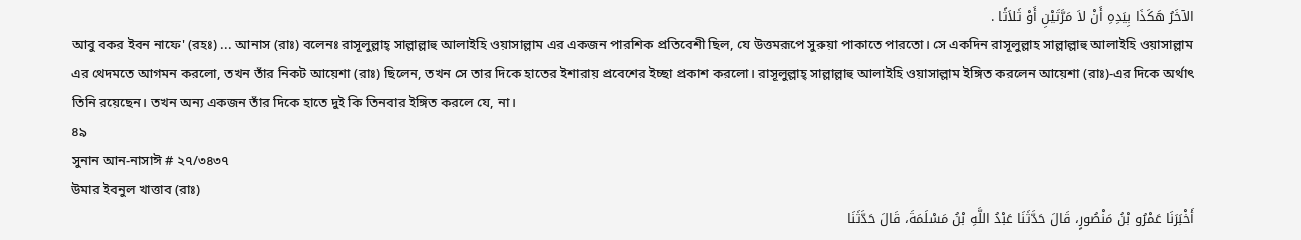الآخَرُ هَكَذَا بِيَدِهِ أَنْ لاَ مَرَّتَيْنِ أَوْ ثَلاَثًا .
আবু বকর ইবন নাফে' (রহঃ) ... আনাস (রাঃ) বলেনঃ রাসূলুল্লাহ্ সাল্লাল্লাহু আলাইহি ওয়াসাল্লাম এর একজন পারশিক প্রতিবেশী ছিল, যে উত্তমরূপে সুরুয়া পাকাতে পারতো। সে একদিন রাসূলুল্লাহ সাল্লাল্লাহু আলাইহি ওয়াসাল্লাম এর থেদমতে আগমন করলো, তখন তাঁর নিকট আয়েশা (রাঃ) ছিলেন, তখন সে তার দিকে হাতের ইশারায় প্রবেশের ইচ্ছা প্রকাশ করলো। রাসূলুল্লাহ্ সাল্লাল্লাহু আলাইহি ওয়াসাল্লাম ইঙ্গিত করলেন আয়েশা (রাঃ)-এর দিকে অর্থাৎ তিনি রয়েছেন। তখন অন্য একজন তাঁর দিকে হাতে দুই কি তিনবার ইঙ্গিত করলে যে, না।
৪৯
সুনান আন-নাসাঈ # ২৭/৩৪৩৭
উমার ইবনুল খাত্তাব (রাঃ)
أَخْبَرَنَا عَمْرُو بْنُ مَنْصُورٍ، قَالَ حَدَّثَنَا عَبْدُ اللَّهِ بْنُ مَسْلَمَةَ، قَالَ حَدَّثَنَا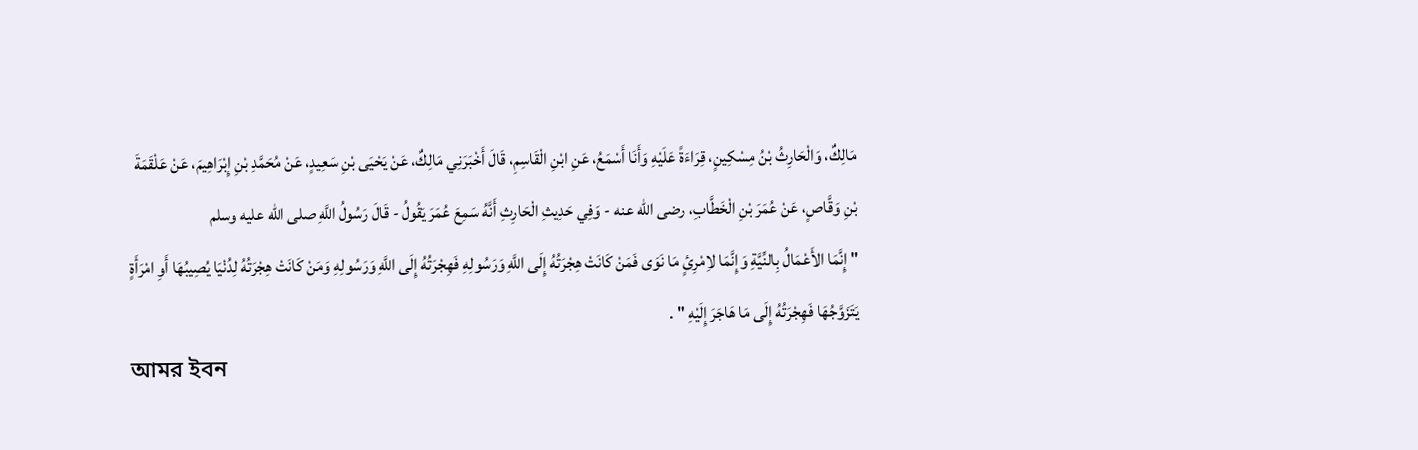مَالِكٌ، وَالْحَارِثُ بْنُ مِسْكِينٍ، قِرَاءَةً عَلَيْهِ وَأَنَا أَسْمَعُ، عَنِ ابْنِ الْقَاسِمِ، قَالَ أَخْبَرَنِي مَالِكٌ، عَنْ يَحْيَى بْنِ سَعِيدٍ، عَنْ مُحَمَّدِ بْنِ إِبْرَاهِيمَ، عَنْ عَلْقَمَةَ بْنِ وَقَّاصٍ، عَنْ عُمَرَ بْنِ الْخَطَّابِ، رضى الله عنه - وَفِي حَدِيثِ الْحَارِثِ أَنَّهُ سَمِعَ عُمَرَ يَقُولُ - قَالَ رَسُولُ اللَّهِ صلى الله عليه وسلم
" إِنَّمَا الأَعْمَالُ بِالنِّيَّةِ وَإِنَّمَا لاِمْرِئٍ مَا نَوَى فَمَنْ كَانَتْ هِجْرَتُهُ إِلَى اللَّهِ وَرَسُولِهِ فَهِجْرَتُهُ إِلَى اللَّهِ وَرَسُولِهِ وَمَنْ كَانَتْ هِجْرَتُهُ لِدُنْيَا يُصِيبُهَا أَوِ امْرَأَةٍ يَتَزَوَّجُهَا فَهِجْرَتُهُ إِلَى مَا هَاجَرَ إِلَيْهِ " .
আমর ইবন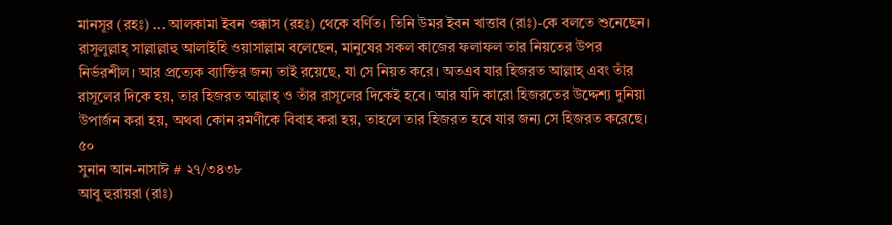মানসূর (রহঃ) ... আলকামা ইবন ওক্কাস (রহঃ) থেকে বর্ণিত। তিনি উমর ইবন খাত্তাব (রাঃ)-কে বলতে শুনেছেন। রাসূলুল্লাহ্ সাল্লাল্লাহু আলাইহি ওয়াসাল্লাম বলেছেন, মানুষের সকল কাজের ফলাফল তার নিয়তের উপর নির্ভরশীল। আর প্রত্যেক ব্যাক্তির জন্য তাই রয়েছে, যা সে নিয়ত করে। অতএব যার হিজরত আল্লাহ্ এবং তাঁর রাসূলের দিকে হয়, তার হিজরত আল্লাহ্ ও তাঁর রাসূলের দিকেই হবে। আর যদি কারো হিজরতের উদ্দেশ্য দুনিয়া উপাৰ্জন করা হয়, অথবা কোন রমণীকে বিবাহ করা হয়, তাহলে তার হিজরত হবে যার জন্য সে হিজরত করেছে।
৫০
সুনান আন-নাসাঈ # ২৭/৩৪৩৮
আবু হুরায়রা (রাঃ)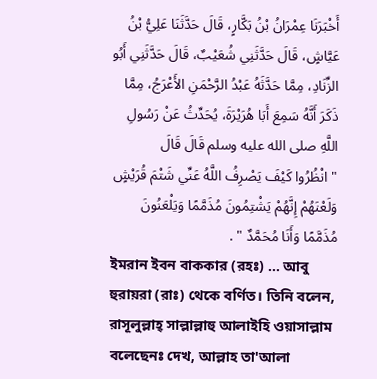أَخْبَرَنَا عِمْرَانُ بْنُ بَكَّارٍ، قَالَ حَدَّثَنَا عَلِيُّ بْنُ عَيَّاشٍ، قَالَ حَدَّثَنِي شُعَيْبٌ، قَالَ حَدَّثَنِي أَبُو الزِّنَادِ، مِمَّا حَدَّثَهُ عَبْدُ الرَّحْمَنِ الأَعْرَجُ، مِمَّا ذَكَرَ أَنَّهُ سَمِعَ أَبَا هُرَيْرَةَ، يُحَدِّثُ عَنْ رَسُولِ اللَّهِ صلى الله عليه وسلم قَالَ قَالَ
" انْظُرُوا كَيْفَ يَصْرِفُ اللَّهُ عَنِّي شَتْمَ قُرَيْشٍ وَلَعْنَهُمْ إِنَّهُمْ يَشْتِمُونَ مُذَمَّمًا وَيَلْعَنُونَ مُذَمَّمًا وَأَنَا مُحَمَّدٌ " .
ইমরান ইবন বাককার (রহঃ) ... আবু হুরায়রা (রাঃ) থেকে বর্ণিত। তিনি বলেন, রাসূলুল্লাহ্ সাল্লাল্লাহু আলাইহি ওয়াসাল্লাম বলেছেনঃ দেখ, আল্লাহ তা'আলা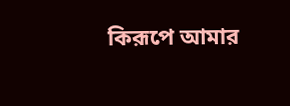কিরূপে আমার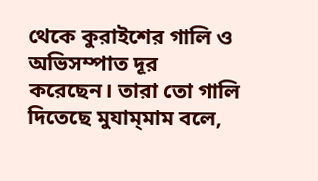থেকে কুরাইশের গালি ও অভিসম্পাত দূর করেছেন। তারা তো গালি দিতেছে মুযাম্‌মাম বলে,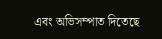এবং অভিসম্পাত দিতেছে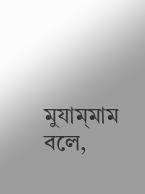মুযাম্‌মাম বলে,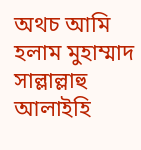অথচ আমি হলাম মুহাম্মাদ সাল্লাল্লাহু আলাইহি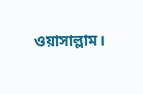ওয়াসাল্লাম।